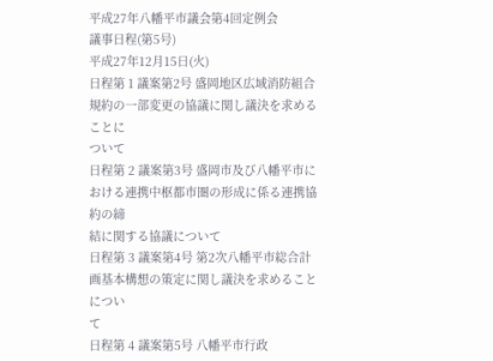平成27年八幡平市議会第4回定例会
議事日程(第5号)
平成27年12月15日(火)
日程第 1 議案第2号 盛岡地区広域消防組合規約の一部変更の協議に関し議決を求めることに
ついて
日程第 2 議案第3号 盛岡市及び八幡平市における連携中枢都市圏の形成に係る連携協約の締
結に関する協議について
日程第 3 議案第4号 第2次八幡平市総合計画基本構想の策定に関し議決を求めることについ
て
日程第 4 議案第5号 八幡平市行政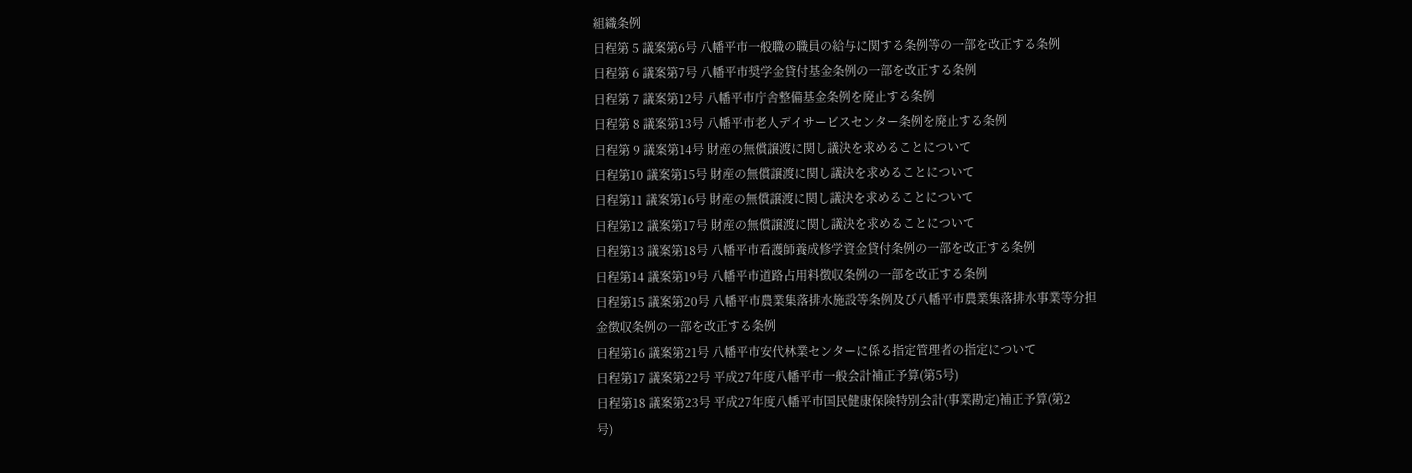組織条例
日程第 5 議案第6号 八幡平市一般職の職員の給与に関する条例等の一部を改正する条例
日程第 6 議案第7号 八幡平市奨学金貸付基金条例の一部を改正する条例
日程第 7 議案第12号 八幡平市庁舎整備基金条例を廃止する条例
日程第 8 議案第13号 八幡平市老人デイサービスセンター条例を廃止する条例
日程第 9 議案第14号 財産の無償譲渡に関し議決を求めることについて
日程第10 議案第15号 財産の無償譲渡に関し議決を求めることについて
日程第11 議案第16号 財産の無償譲渡に関し議決を求めることについて
日程第12 議案第17号 財産の無償譲渡に関し議決を求めることについて
日程第13 議案第18号 八幡平市看護師養成修学資金貸付条例の一部を改正する条例
日程第14 議案第19号 八幡平市道路占用料徴収条例の一部を改正する条例
日程第15 議案第20号 八幡平市農業集落排水施設等条例及び八幡平市農業集落排水事業等分担
金徴収条例の一部を改正する条例
日程第16 議案第21号 八幡平市安代林業センターに係る指定管理者の指定について
日程第17 議案第22号 平成27年度八幡平市一般会計補正予算(第5号)
日程第18 議案第23号 平成27年度八幡平市国民健康保険特別会計(事業勘定)補正予算(第2
号)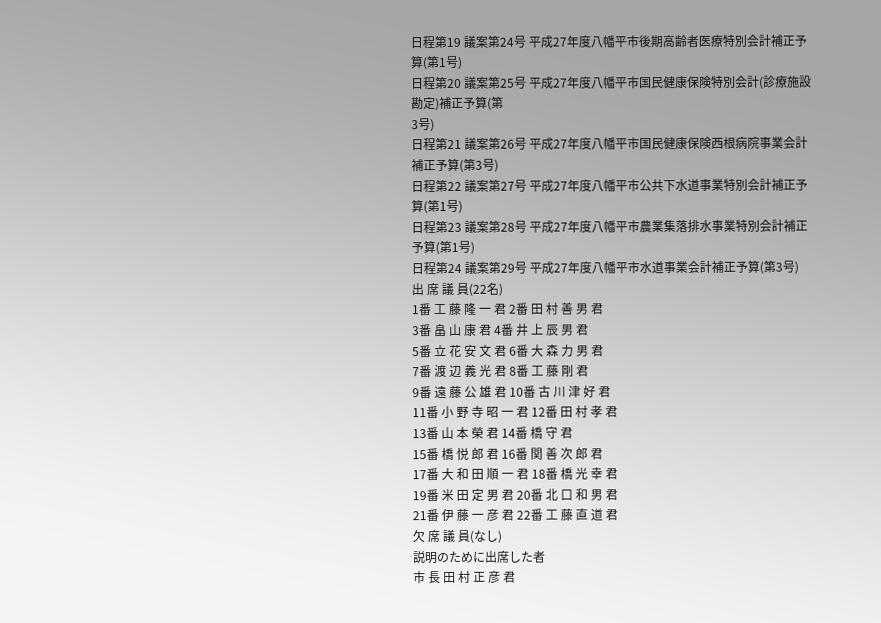日程第19 議案第24号 平成27年度八幡平市後期高齢者医療特別会計補正予算(第1号)
日程第20 議案第25号 平成27年度八幡平市国民健康保険特別会計(診療施設勘定)補正予算(第
3号)
日程第21 議案第26号 平成27年度八幡平市国民健康保険西根病院事業会計補正予算(第3号)
日程第22 議案第27号 平成27年度八幡平市公共下水道事業特別会計補正予算(第1号)
日程第23 議案第28号 平成27年度八幡平市農業集落排水事業特別会計補正予算(第1号)
日程第24 議案第29号 平成27年度八幡平市水道事業会計補正予算(第3号)
出 席 議 員(22名)
1番 工 藤 隆 一 君 2番 田 村 善 男 君
3番 畠 山 康 君 4番 井 上 辰 男 君
5番 立 花 安 文 君 6番 大 森 力 男 君
7番 渡 辺 義 光 君 8番 工 藤 剛 君
9番 遠 藤 公 雄 君 10番 古 川 津 好 君
11番 小 野 寺 昭 一 君 12番 田 村 孝 君
13番 山 本 榮 君 14番 橋 守 君
15番 橋 悦 郎 君 16番 関 善 次 郎 君
17番 大 和 田 順 一 君 18番 橋 光 幸 君
19番 米 田 定 男 君 20番 北 口 和 男 君
21番 伊 藤 一 彦 君 22番 工 藤 直 道 君
欠 席 議 員(なし)
説明のために出席した者
市 長 田 村 正 彦 君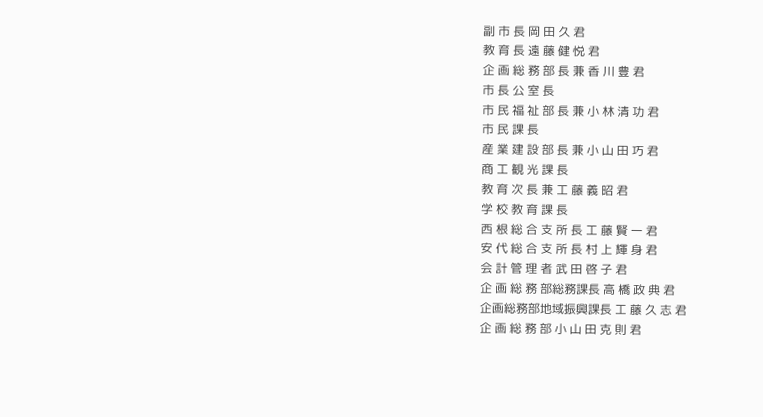副 市 長 岡 田 久 君
教 育 長 遠 藤 健 悦 君
企 画 総 務 部 長 兼 香 川 豊 君
市 長 公 室 長
市 民 福 祉 部 長 兼 小 林 清 功 君
市 民 課 長
産 業 建 設 部 長 兼 小 山 田 巧 君
商 工 観 光 課 長
教 育 次 長 兼 工 藤 義 昭 君
学 校 教 育 課 長
西 根 総 合 支 所 長 工 藤 賢 一 君
安 代 総 合 支 所 長 村 上 輝 身 君
会 計 管 理 者 武 田 啓 子 君
企 画 総 務 部総務課長 高 橋 政 典 君
企画総務部地域振興課長 工 藤 久 志 君
企 画 総 務 部 小 山 田 克 則 君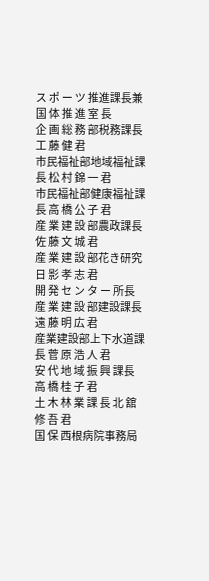ス ポ ー ツ 推進課長兼
国 体 推 進 室 長
企 画 総 務 部税務課長 工 藤 健 君
市民福祉部地域福祉課長 松 村 錦 一 君
市民福祉部健康福祉課長 高 橋 公 子 君
産 業 建 設 部農政課長 佐 藤 文 城 君
産 業 建 設 部花き研究 日 影 孝 志 君
開 発 セ ン タ ー 所長
産 業 建 設 部建設課長 遠 藤 明 広 君
産業建設部上下水道課長 菅 原 浩 人 君
安 代 地 域 振 興 課長 高 橋 桂 子 君
土 木 林 業 課 長 北 舘 修 吾 君
国 保 西根病院事務局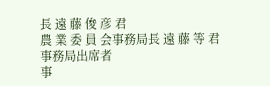長 遠 藤 俊 彦 君
農 業 委 員 会事務局長 遠 藤 等 君
事務局出席者
事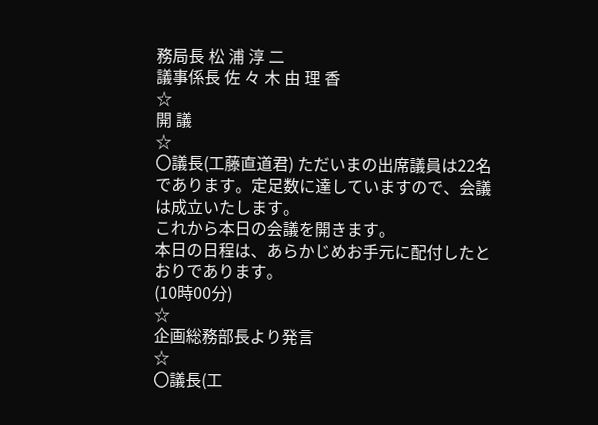務局長 松 浦 淳 二
議事係長 佐 々 木 由 理 香
☆
開 議
☆
〇議長(工藤直道君) ただいまの出席議員は22名であります。定足数に達していますので、会議は成立いたします。
これから本日の会議を開きます。
本日の日程は、あらかじめお手元に配付したとおりであります。
(10時00分)
☆
企画総務部長より発言
☆
〇議長(工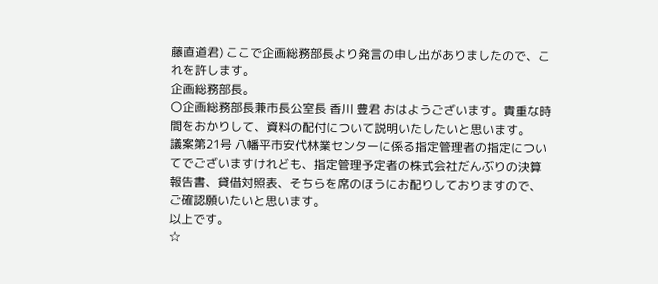藤直道君) ここで企画総務部長より発言の申し出がありましたので、これを許します。
企画総務部長。
〇企画総務部長兼市長公室長 香川 豊君 おはようございます。貴重な時間をおかりして、資料の配付について説明いたしたいと思います。
議案第21号 八幡平市安代林業センターに係る指定管理者の指定についてでございますけれども、指定管理予定者の株式会社だんぶりの決算報告書、貸借対照表、そちらを席のほうにお配りしておりますので、ご確認願いたいと思います。
以上です。
☆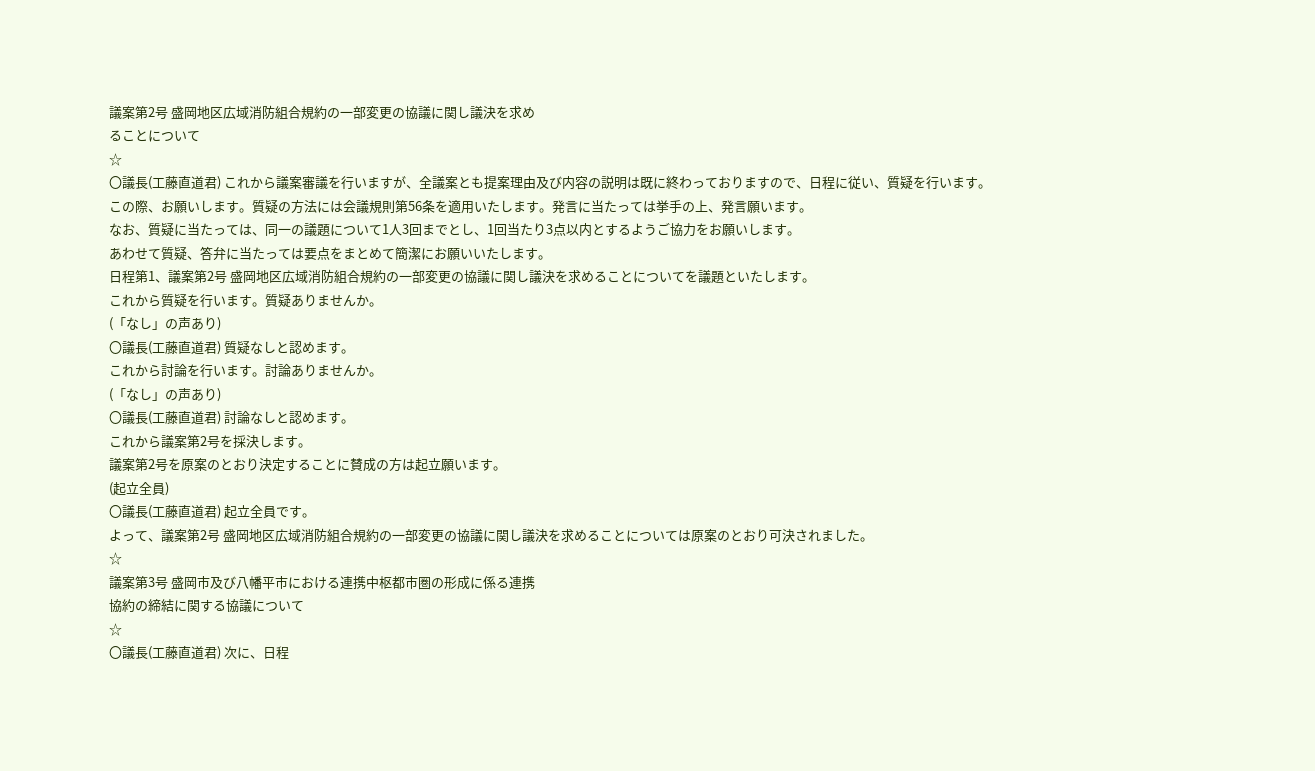議案第2号 盛岡地区広域消防組合規約の一部変更の協議に関し議決を求め
ることについて
☆
〇議長(工藤直道君) これから議案審議を行いますが、全議案とも提案理由及び内容の説明は既に終わっておりますので、日程に従い、質疑を行います。
この際、お願いします。質疑の方法には会議規則第56条を適用いたします。発言に当たっては挙手の上、発言願います。
なお、質疑に当たっては、同一の議題について1人3回までとし、1回当たり3点以内とするようご協力をお願いします。
あわせて質疑、答弁に当たっては要点をまとめて簡潔にお願いいたします。
日程第1、議案第2号 盛岡地区広域消防組合規約の一部変更の協議に関し議決を求めることについてを議題といたします。
これから質疑を行います。質疑ありませんか。
(「なし」の声あり)
〇議長(工藤直道君) 質疑なしと認めます。
これから討論を行います。討論ありませんか。
(「なし」の声あり)
〇議長(工藤直道君) 討論なしと認めます。
これから議案第2号を採決します。
議案第2号を原案のとおり決定することに賛成の方は起立願います。
(起立全員)
〇議長(工藤直道君) 起立全員です。
よって、議案第2号 盛岡地区広域消防組合規約の一部変更の協議に関し議決を求めることについては原案のとおり可決されました。
☆
議案第3号 盛岡市及び八幡平市における連携中枢都市圏の形成に係る連携
協約の締結に関する協議について
☆
〇議長(工藤直道君) 次に、日程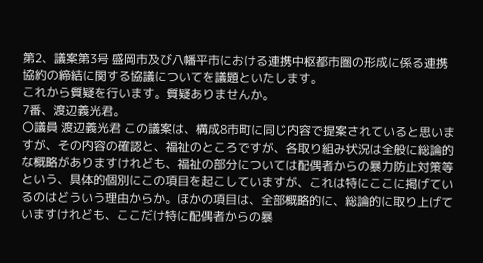第2、議案第3号 盛岡市及び八幡平市における連携中枢都市圏の形成に係る連携協約の締結に関する協議についてを議題といたします。
これから質疑を行います。質疑ありませんか。
7番、渡辺義光君。
〇議員 渡辺義光君 この議案は、構成8市町に同じ内容で提案されていると思いますが、その内容の確認と、福祉のところですが、各取り組み状況は全般に総論的な概略がありますけれども、福祉の部分については配偶者からの暴力防止対策等という、具体的個別にこの項目を起こしていますが、これは特にここに掲げているのはどういう理由からか。ほかの項目は、全部概略的に、総論的に取り上げていますけれども、ここだけ特に配偶者からの暴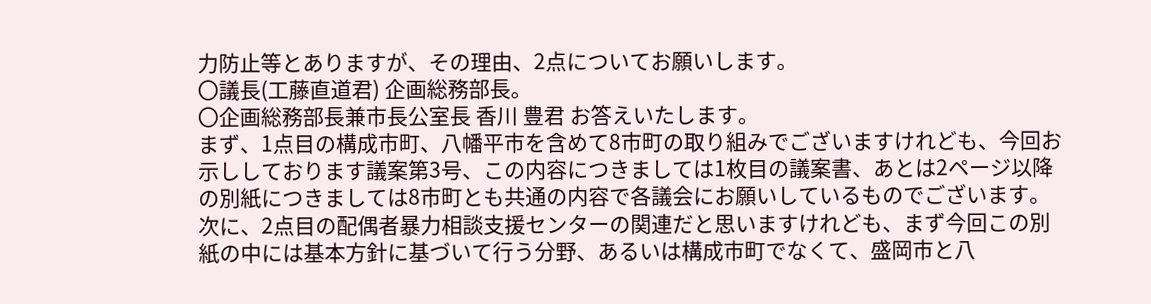力防止等とありますが、その理由、2点についてお願いします。
〇議長(工藤直道君) 企画総務部長。
〇企画総務部長兼市長公室長 香川 豊君 お答えいたします。
まず、1点目の構成市町、八幡平市を含めて8市町の取り組みでございますけれども、今回お示ししております議案第3号、この内容につきましては1枚目の議案書、あとは2ページ以降の別紙につきましては8市町とも共通の内容で各議会にお願いしているものでございます。
次に、2点目の配偶者暴力相談支援センターの関連だと思いますけれども、まず今回この別紙の中には基本方針に基づいて行う分野、あるいは構成市町でなくて、盛岡市と八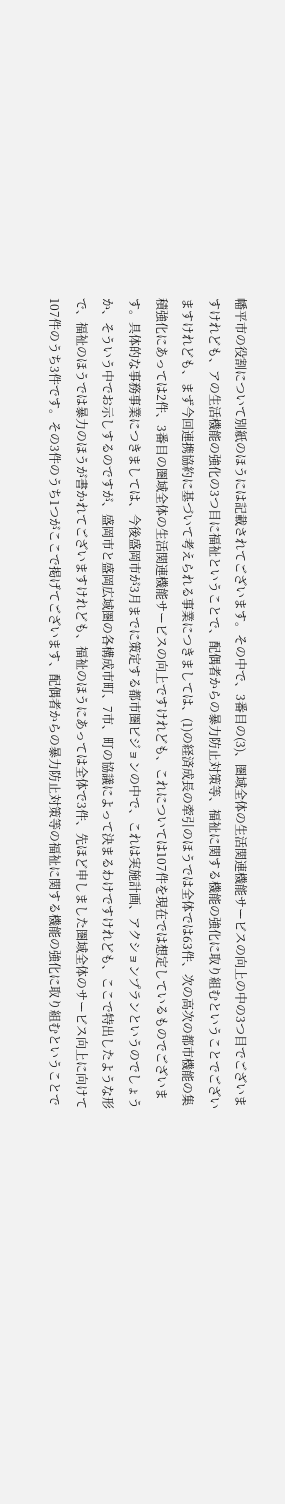幡平市の役割について別紙のほうには記載されてございます。その中で、3番目の(3)、圏域全体の生活関連機能サービスの向上の中の3つ目でございますけれども、アの生活機能の強化の3つ目に福祉ということで、配偶者からの暴力防止対策等、福祉に関する機能の強化に取り組むということでございますけれども、まず今回連携協約に基づいて考えられる事業につきましては、(1)の経済成長の牽引のほうでは全体では63件、次の高次の都市機能の集積強化にあっては2件、3番目の圏域全体の生活関連機能サービスの向上ですけれども、これについては107件を現在では想定しているものでございます。具体的な事務事業につきましては、今後盛岡市が3月までに策定する都市圏ビジョンの中で、これは実施計画、アクションプランというのでしょうか、そういう中でお示しするのですが、盛岡市と盛岡広域圏の各構成市町、7市、町の協議によって決まるわけですけれども、ここで特出したような形で、福祉のほうでは暴力のほうが書かれてございますけれども、福祉のほうにあっては全体で3件、先ほど申しました圏域全体のサービス向上に向けて107件のうち3件です。その3件のうち1つがここで掲げてございます、配偶者からの暴力防止対策等の福祉に関する機能の強化に取り組むということで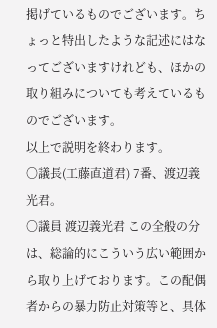掲げているものでございます。ちょっと特出したような記述にはなってございますけれども、ほかの取り組みについても考えているものでございます。
以上で説明を終わります。
〇議長(工藤直道君) 7番、渡辺義光君。
〇議員 渡辺義光君 この全般の分は、総論的にこういう広い範囲から取り上げております。この配偶者からの暴力防止対策等と、具体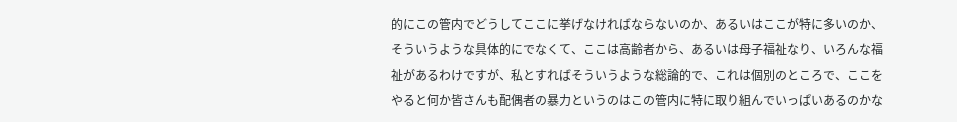的にこの管内でどうしてここに挙げなければならないのか、あるいはここが特に多いのか、そういうような具体的にでなくて、ここは高齢者から、あるいは母子福祉なり、いろんな福祉があるわけですが、私とすればそういうような総論的で、これは個別のところで、ここをやると何か皆さんも配偶者の暴力というのはこの管内に特に取り組んでいっぱいあるのかな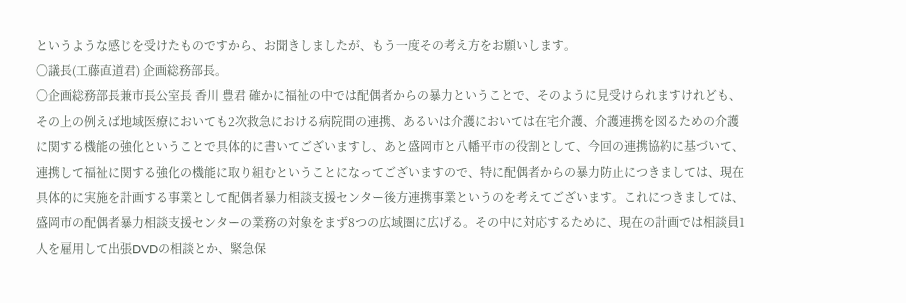というような感じを受けたものですから、お聞きしましたが、もう一度その考え方をお願いします。
〇議長(工藤直道君) 企画総務部長。
〇企画総務部長兼市長公室長 香川 豊君 確かに福祉の中では配偶者からの暴力ということで、そのように見受けられますけれども、その上の例えば地域医療においても2次救急における病院間の連携、あるいは介護においては在宅介護、介護連携を図るための介護に関する機能の強化ということで具体的に書いてございますし、あと盛岡市と八幡平市の役割として、今回の連携協約に基づいて、連携して福祉に関する強化の機能に取り組むということになってございますので、特に配偶者からの暴力防止につきましては、現在具体的に実施を計画する事業として配偶者暴力相談支援センター後方連携事業というのを考えてございます。これにつきましては、盛岡市の配偶者暴力相談支援センターの業務の対象をまず8つの広域圏に広げる。その中に対応するために、現在の計画では相談員1人を雇用して出張DVDの相談とか、緊急保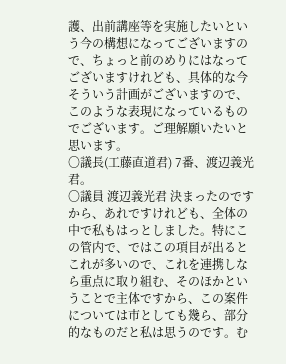護、出前講座等を実施したいという今の構想になってございますので、ちょっと前のめりにはなってございますけれども、具体的な今そういう計画がございますので、このような表現になっているものでございます。ご理解願いたいと思います。
〇議長(工藤直道君) 7番、渡辺義光君。
〇議員 渡辺義光君 決まったのですから、あれですけれども、全体の中で私もはっとしました。特にこの管内で、ではこの項目が出るとこれが多いので、これを連携しなら重点に取り組む、そのほかということで主体ですから、この案件については市としても幾ら、部分的なものだと私は思うのです。む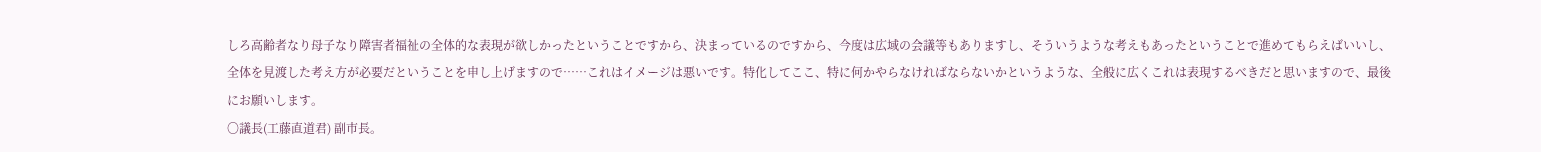しろ高齢者なり母子なり障害者福祉の全体的な表現が欲しかったということですから、決まっているのですから、今度は広域の会議等もありますし、そういうような考えもあったということで進めてもらえばいいし、全体を見渡した考え方が必要だということを申し上げますので……これはイメージは悪いです。特化してここ、特に何かやらなければならないかというような、全般に広くこれは表現するべきだと思いますので、最後にお願いします。
〇議長(工藤直道君) 副市長。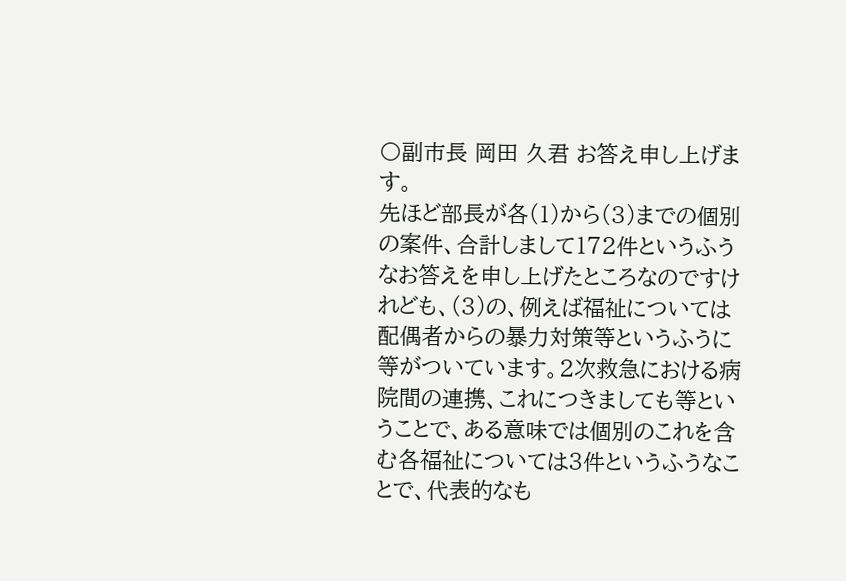〇副市長 岡田 久君 お答え申し上げます。
先ほど部長が各(1)から(3)までの個別の案件、合計しまして172件というふうなお答えを申し上げたところなのですけれども、(3)の、例えば福祉については配偶者からの暴力対策等というふうに等がついています。2次救急における病院間の連携、これにつきましても等ということで、ある意味では個別のこれを含む各福祉については3件というふうなことで、代表的なも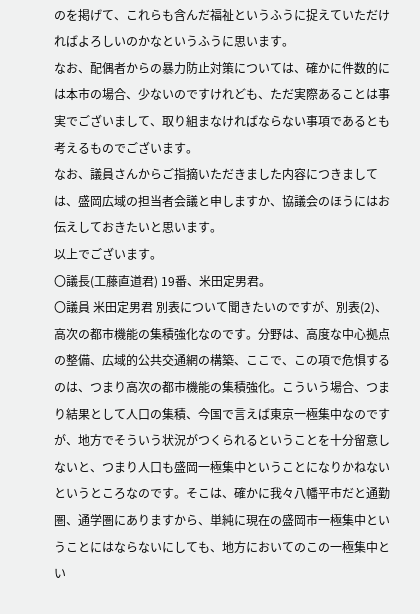のを掲げて、これらも含んだ福祉というふうに捉えていただければよろしいのかなというふうに思います。
なお、配偶者からの暴力防止対策については、確かに件数的には本市の場合、少ないのですけれども、ただ実際あることは事実でございまして、取り組まなければならない事項であるとも考えるものでございます。
なお、議員さんからご指摘いただきました内容につきましては、盛岡広域の担当者会議と申しますか、協議会のほうにはお伝えしておきたいと思います。
以上でございます。
〇議長(工藤直道君) 19番、米田定男君。
〇議員 米田定男君 別表について聞きたいのですが、別表(2)、高次の都市機能の集積強化なのです。分野は、高度な中心拠点の整備、広域的公共交通網の構築、ここで、この項で危惧するのは、つまり高次の都市機能の集積強化。こういう場合、つまり結果として人口の集積、今国で言えば東京一極集中なのですが、地方でそういう状況がつくられるということを十分留意しないと、つまり人口も盛岡一極集中ということになりかねないというところなのです。そこは、確かに我々八幡平市だと通勤圏、通学圏にありますから、単純に現在の盛岡市一極集中ということにはならないにしても、地方においてのこの一極集中とい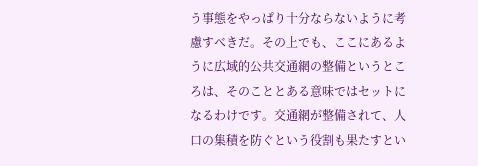う事態をやっぱり十分ならないように考慮すべきだ。その上でも、ここにあるように広域的公共交通網の整備というところは、そのこととある意味ではセットになるわけです。交通網が整備されて、人口の集積を防ぐという役割も果たすとい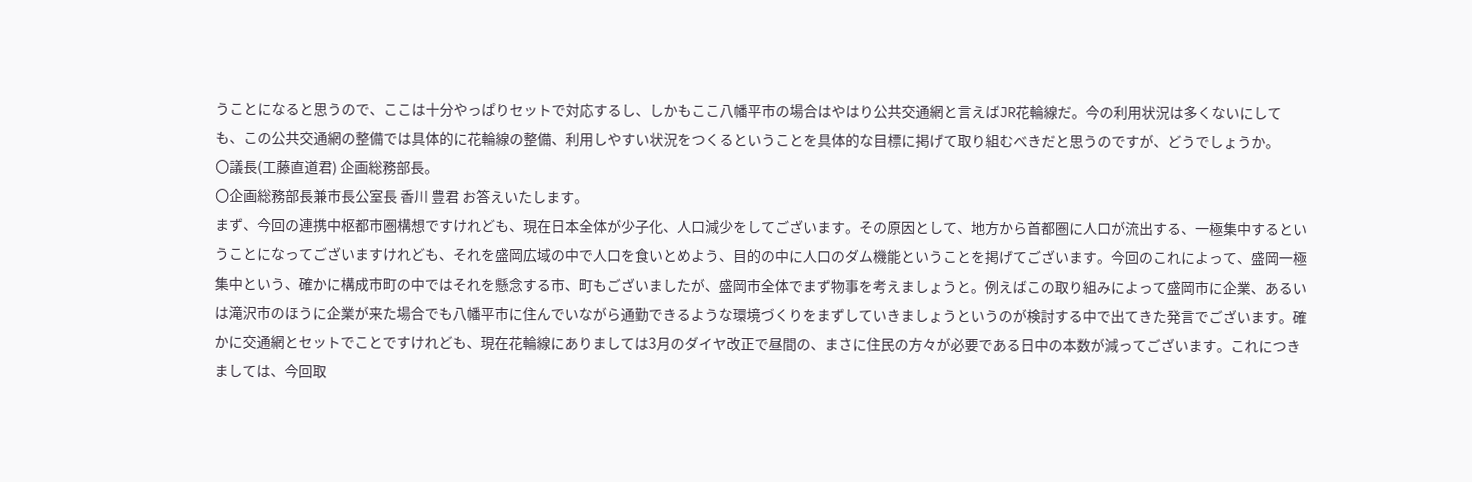うことになると思うので、ここは十分やっぱりセットで対応するし、しかもここ八幡平市の場合はやはり公共交通網と言えばJR花輪線だ。今の利用状況は多くないにしても、この公共交通網の整備では具体的に花輪線の整備、利用しやすい状況をつくるということを具体的な目標に掲げて取り組むべきだと思うのですが、どうでしょうか。
〇議長(工藤直道君) 企画総務部長。
〇企画総務部長兼市長公室長 香川 豊君 お答えいたします。
まず、今回の連携中枢都市圏構想ですけれども、現在日本全体が少子化、人口減少をしてございます。その原因として、地方から首都圏に人口が流出する、一極集中するということになってございますけれども、それを盛岡広域の中で人口を食いとめよう、目的の中に人口のダム機能ということを掲げてございます。今回のこれによって、盛岡一極集中という、確かに構成市町の中ではそれを懸念する市、町もございましたが、盛岡市全体でまず物事を考えましょうと。例えばこの取り組みによって盛岡市に企業、あるいは滝沢市のほうに企業が来た場合でも八幡平市に住んでいながら通勤できるような環境づくりをまずしていきましょうというのが検討する中で出てきた発言でございます。確かに交通網とセットでことですけれども、現在花輪線にありましては3月のダイヤ改正で昼間の、まさに住民の方々が必要である日中の本数が減ってございます。これにつきましては、今回取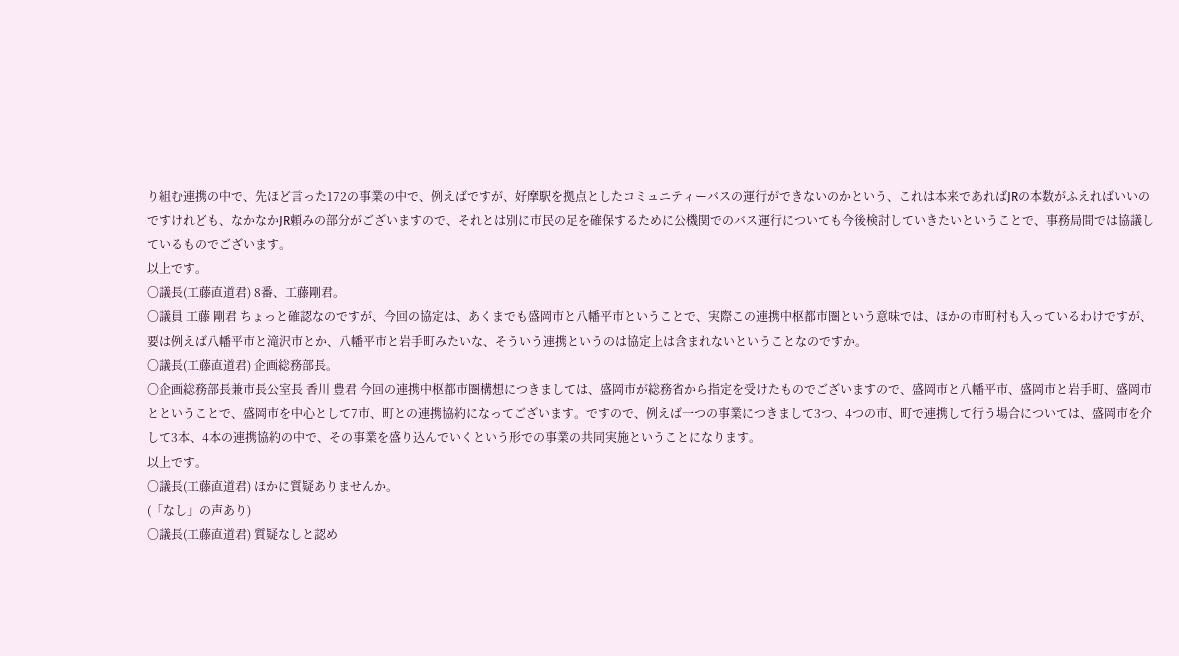り組む連携の中で、先ほど言った172の事業の中で、例えばですが、好摩駅を拠点としたコミュニティーバスの運行ができないのかという、これは本来であればJRの本数がふえればいいのですけれども、なかなかJR頼みの部分がございますので、それとは別に市民の足を確保するために公機関でのバス運行についても今後検討していきたいということで、事務局間では協議しているものでございます。
以上です。
〇議長(工藤直道君) 8番、工藤剛君。
〇議員 工藤 剛君 ちょっと確認なのですが、今回の協定は、あくまでも盛岡市と八幡平市ということで、実際この連携中枢都市圏という意味では、ほかの市町村も入っているわけですが、要は例えば八幡平市と滝沢市とか、八幡平市と岩手町みたいな、そういう連携というのは協定上は含まれないということなのですか。
〇議長(工藤直道君) 企画総務部長。
〇企画総務部長兼市長公室長 香川 豊君 今回の連携中枢都市圏構想につきましては、盛岡市が総務省から指定を受けたものでございますので、盛岡市と八幡平市、盛岡市と岩手町、盛岡市とということで、盛岡市を中心として7市、町との連携協約になってございます。ですので、例えば一つの事業につきまして3つ、4つの市、町で連携して行う場合については、盛岡市を介して3本、4本の連携協約の中で、その事業を盛り込んでいくという形での事業の共同実施ということになります。
以上です。
〇議長(工藤直道君) ほかに質疑ありませんか。
(「なし」の声あり)
〇議長(工藤直道君) 質疑なしと認め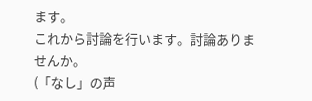ます。
これから討論を行います。討論ありませんか。
(「なし」の声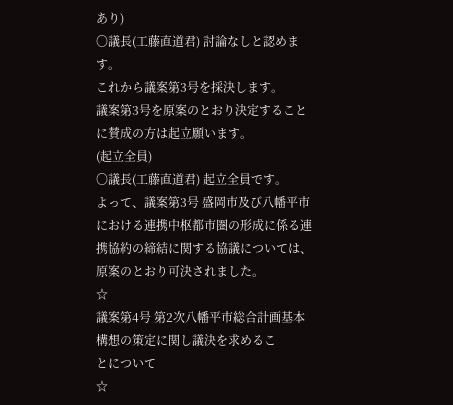あり)
〇議長(工藤直道君) 討論なしと認めます。
これから議案第3号を採決します。
議案第3号を原案のとおり決定することに賛成の方は起立願います。
(起立全員)
〇議長(工藤直道君) 起立全員です。
よって、議案第3号 盛岡市及び八幡平市における連携中枢都市圏の形成に係る連携協約の締結に関する協議については、原案のとおり可決されました。
☆
議案第4号 第2次八幡平市総合計画基本構想の策定に関し議決を求めるこ
とについて
☆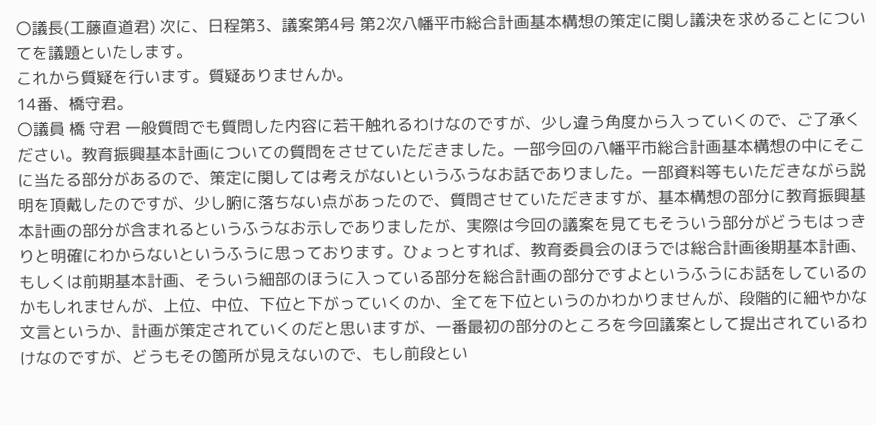〇議長(工藤直道君) 次に、日程第3、議案第4号 第2次八幡平市総合計画基本構想の策定に関し議決を求めることについてを議題といたします。
これから質疑を行います。質疑ありませんか。
14番、橋守君。
〇議員 橋 守君 一般質問でも質問した内容に若干触れるわけなのですが、少し違う角度から入っていくので、ご了承ください。教育振興基本計画についての質問をさせていただきました。一部今回の八幡平市総合計画基本構想の中にそこに当たる部分があるので、策定に関しては考えがないというふうなお話でありました。一部資料等もいただきながら説明を頂戴したのですが、少し腑に落ちない点があったので、質問させていただきますが、基本構想の部分に教育振興基本計画の部分が含まれるというふうなお示しでありましたが、実際は今回の議案を見てもそういう部分がどうもはっきりと明確にわからないというふうに思っております。ひょっとすれば、教育委員会のほうでは総合計画後期基本計画、もしくは前期基本計画、そういう細部のほうに入っている部分を総合計画の部分ですよというふうにお話をしているのかもしれませんが、上位、中位、下位と下がっていくのか、全てを下位というのかわかりませんが、段階的に細やかな文言というか、計画が策定されていくのだと思いますが、一番最初の部分のところを今回議案として提出されているわけなのですが、どうもその箇所が見えないので、もし前段とい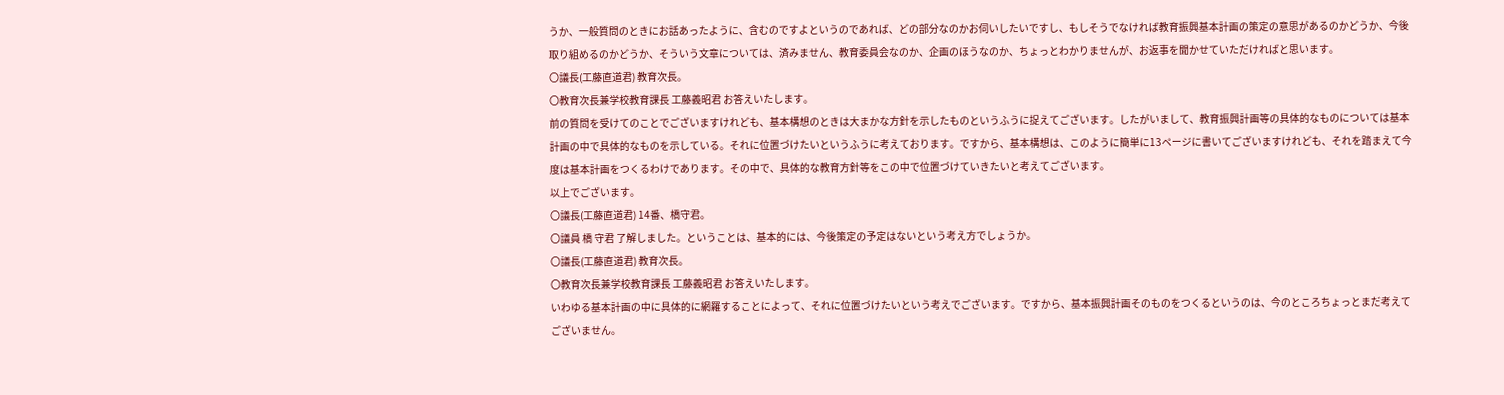うか、一般質問のときにお話あったように、含むのですよというのであれば、どの部分なのかお伺いしたいですし、もしそうでなければ教育振興基本計画の策定の意思があるのかどうか、今後取り組めるのかどうか、そういう文章については、済みません、教育委員会なのか、企画のほうなのか、ちょっとわかりませんが、お返事を聞かせていただければと思います。
〇議長(工藤直道君) 教育次長。
〇教育次長兼学校教育課長 工藤義昭君 お答えいたします。
前の質問を受けてのことでございますけれども、基本構想のときは大まかな方針を示したものというふうに捉えてございます。したがいまして、教育振興計画等の具体的なものについては基本計画の中で具体的なものを示している。それに位置づけたいというふうに考えております。ですから、基本構想は、このように簡単に13ページに書いてございますけれども、それを踏まえて今度は基本計画をつくるわけであります。その中で、具体的な教育方針等をこの中で位置づけていきたいと考えてございます。
以上でございます。
〇議長(工藤直道君) 14番、橋守君。
〇議員 橋 守君 了解しました。ということは、基本的には、今後策定の予定はないという考え方でしょうか。
〇議長(工藤直道君) 教育次長。
〇教育次長兼学校教育課長 工藤義昭君 お答えいたします。
いわゆる基本計画の中に具体的に網羅することによって、それに位置づけたいという考えでございます。ですから、基本振興計画そのものをつくるというのは、今のところちょっとまだ考えてございません。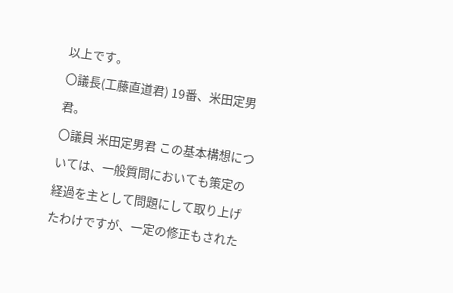以上です。
〇議長(工藤直道君) 19番、米田定男君。
〇議員 米田定男君 この基本構想については、一般質問においても策定の経過を主として問題にして取り上げたわけですが、一定の修正もされた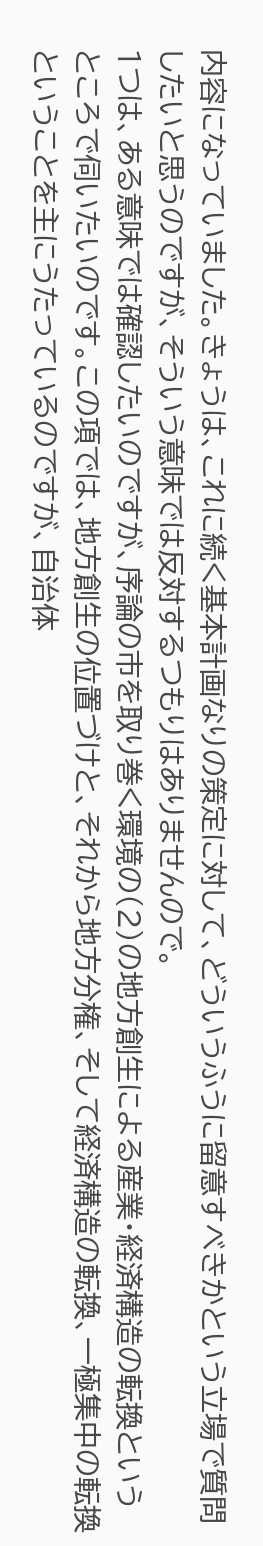内容になっていました。きょうは、これに続く基本計画なりの策定に対して、どういうふうに留意すべきかという立場で質問したいと思うのですが、そういう意味では反対するつもりはありませんので。
1つは、ある意味では確認したいのですが、序論の市を取り巻く環境の(2)の地方創生による産業・経済構造の転換というところで伺いたいのです。この項では、地方創生の位置づけと、それから地方分権、そして経済構造の転換、一極集中の転換ということを主にうたっているのですが、自治体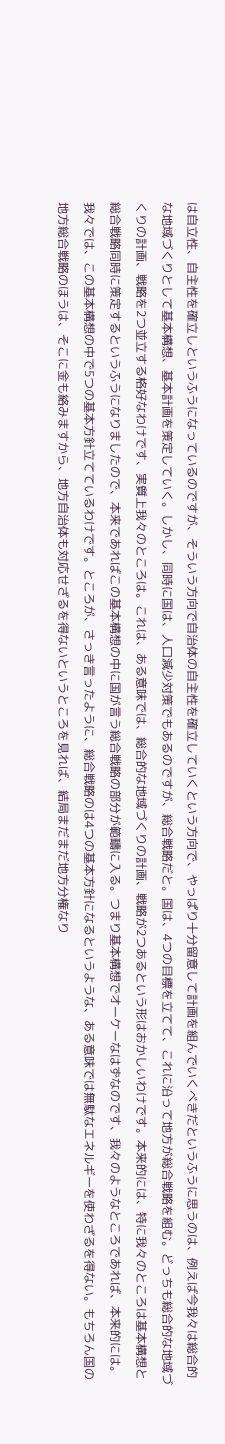は自立性、自主性を確立しというふうになっているのですが、そういう方向で自治体の自主性を確立していくという方向で、やっぱり十分留意して計画を組んでいくべきだというふうに思うのは、例えば今我々は総合的な地域づくりとして基本構想、基本計画を策定していく。しかし、同時に国は、人口減少対策でもあるのですが、総合戦略だと。国は、4つの目標を立てて、これに沿って地方が総合戦略を組む。どっちも総合的な地域づくりの計画、戦略を2つ並立する格好なわけです、実質上我々のところは。これは、ある意味では、総合的な地域づくりの計画、戦略が2つあるという形はおかしいわけです。本来的には、特に我々のところは基本構想と総合戦略同時に策定するというふうになりましたので、本来であればこの基本構想の中に国が言う総合戦略の部分が範疇に入る。つまり基本構想でオーケーなはずなのです、我々のようなところであれば、本来的には。我々では、この基本構想の中で5つの基本方針立てているわけです。ところが、さっき言ったように、総合戦略のは4つの基本方針になるというような、ある意味では無駄なエネルギーを使わざるを得ない。もちろん国の地方総合戦略のほうは、そこに金も絡みますから、地方自治体も対応せざるを得ないというところを見れば、結局まだまだ地方分権なり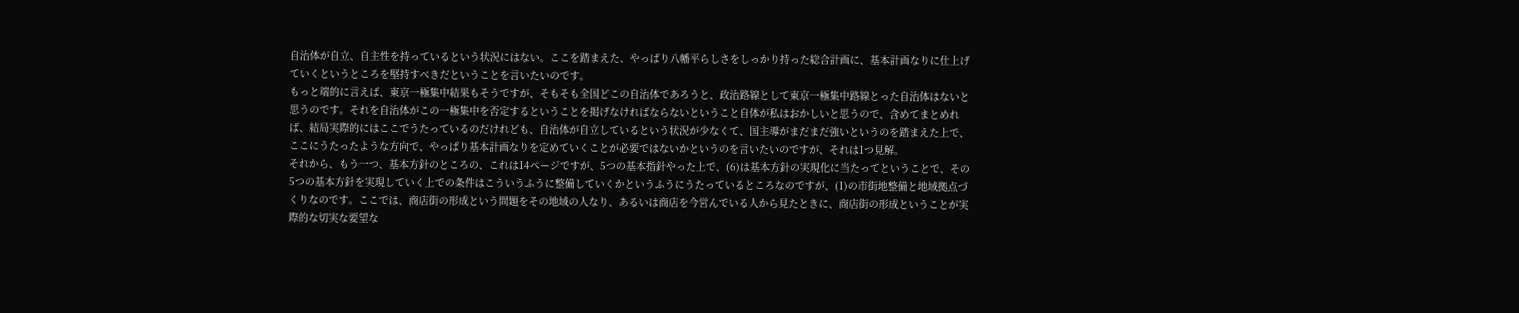自治体が自立、自主性を持っているという状況にはない。ここを踏まえた、やっぱり八幡平らしさをしっかり持った総合計画に、基本計画なりに仕上げていくというところを堅持すべきだということを言いたいのです。
もっと端的に言えば、東京一極集中結果もそうですが、そもそも全国どこの自治体であろうと、政治路線として東京一極集中路線とった自治体はないと思うのです。それを自治体がこの一極集中を否定するということを掲げなければならないということ自体が私はおかしいと思うので、含めてまとめれば、結局実際的にはここでうたっているのだけれども、自治体が自立しているという状況が少なくて、国主導がまだまだ強いというのを踏まえた上で、ここにうたったような方向で、やっぱり基本計画なりを定めていくことが必要ではないかというのを言いたいのですが、それは1つ見解。
それから、もう一つ、基本方針のところの、これは14ページですが、5つの基本指針やった上で、(6)は基本方針の実現化に当たってということで、その5つの基本方針を実現していく上での条件はこういうふうに整備していくかというふうにうたっているところなのですが、(1)の市街地整備と地域拠点づくりなのです。ここでは、商店街の形成という問題をその地域の人なり、あるいは商店を今営んでいる人から見たときに、商店街の形成ということが実際的な切実な要望な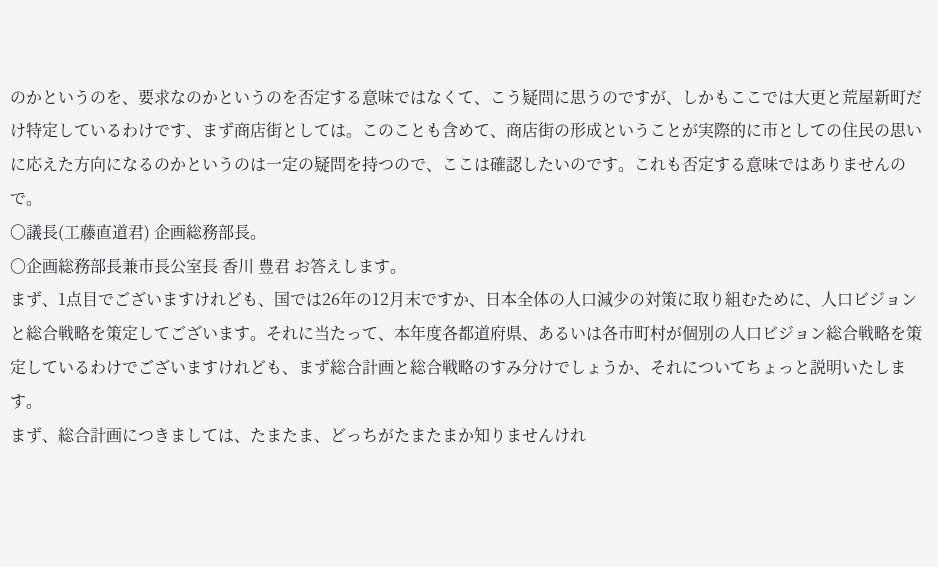のかというのを、要求なのかというのを否定する意味ではなくて、こう疑問に思うのですが、しかもここでは大更と荒屋新町だけ特定しているわけです、まず商店街としては。このことも含めて、商店街の形成ということが実際的に市としての住民の思いに応えた方向になるのかというのは一定の疑問を持つので、ここは確認したいのです。これも否定する意味ではありませんので。
〇議長(工藤直道君) 企画総務部長。
〇企画総務部長兼市長公室長 香川 豊君 お答えします。
まず、1点目でございますけれども、国では26年の12月末ですか、日本全体の人口減少の対策に取り組むために、人口ビジョンと総合戦略を策定してございます。それに当たって、本年度各都道府県、あるいは各市町村が個別の人口ビジョン総合戦略を策定しているわけでございますけれども、まず総合計画と総合戦略のすみ分けでしょうか、それについてちょっと説明いたします。
まず、総合計画につきましては、たまたま、どっちがたまたまか知りませんけれ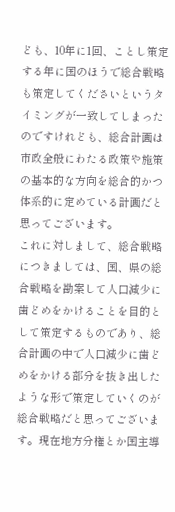ども、10年に1回、ことし策定する年に国のほうで総合戦略も策定してくださいというタイミングが一致してしまったのですけれども、総合計画は市政全般にわたる政策や施策の基本的な方向を総合的かつ体系的に定めている計画だと思ってございます。
これに対しまして、総合戦略につきましては、国、県の総合戦略を勘案して人口減少に歯どめをかけることを目的として策定するものであり、総合計画の中で人口減少に歯どめをかける部分を抜き出したような形で策定していくのが総合戦略だと思ってございます。現在地方分権とか国主導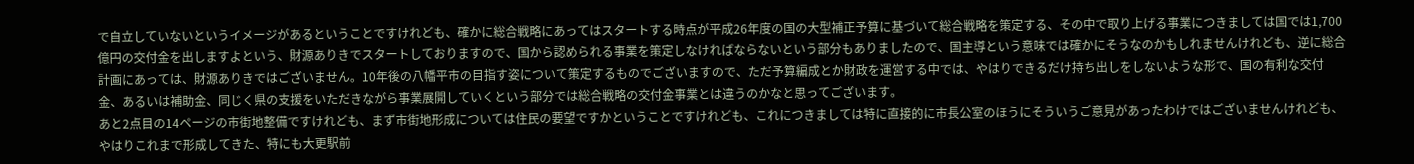で自立していないというイメージがあるということですけれども、確かに総合戦略にあってはスタートする時点が平成26年度の国の大型補正予算に基づいて総合戦略を策定する、その中で取り上げる事業につきましては国では1,700億円の交付金を出しますよという、財源ありきでスタートしておりますので、国から認められる事業を策定しなければならないという部分もありましたので、国主導という意味では確かにそうなのかもしれませんけれども、逆に総合計画にあっては、財源ありきではございません。10年後の八幡平市の目指す姿について策定するものでございますので、ただ予算編成とか財政を運営する中では、やはりできるだけ持ち出しをしないような形で、国の有利な交付金、あるいは補助金、同じく県の支援をいただきながら事業展開していくという部分では総合戦略の交付金事業とは違うのかなと思ってございます。
あと2点目の14ページの市街地整備ですけれども、まず市街地形成については住民の要望ですかということですけれども、これにつきましては特に直接的に市長公室のほうにそういうご意見があったわけではございませんけれども、やはりこれまで形成してきた、特にも大更駅前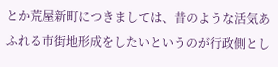とか荒屋新町につきましては、昔のような活気あふれる市街地形成をしたいというのが行政側とし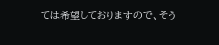ては希望しておりますので、そう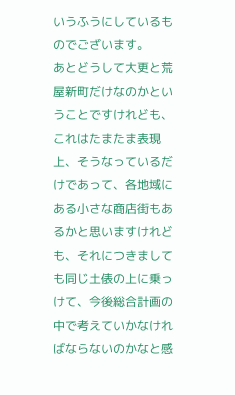いうふうにしているものでございます。
あとどうして大更と荒屋新町だけなのかということですけれども、これはたまたま表現上、そうなっているだけであって、各地域にある小さな商店街もあるかと思いますけれども、それにつきましても同じ土俵の上に乗っけて、今後総合計画の中で考えていかなければならないのかなと感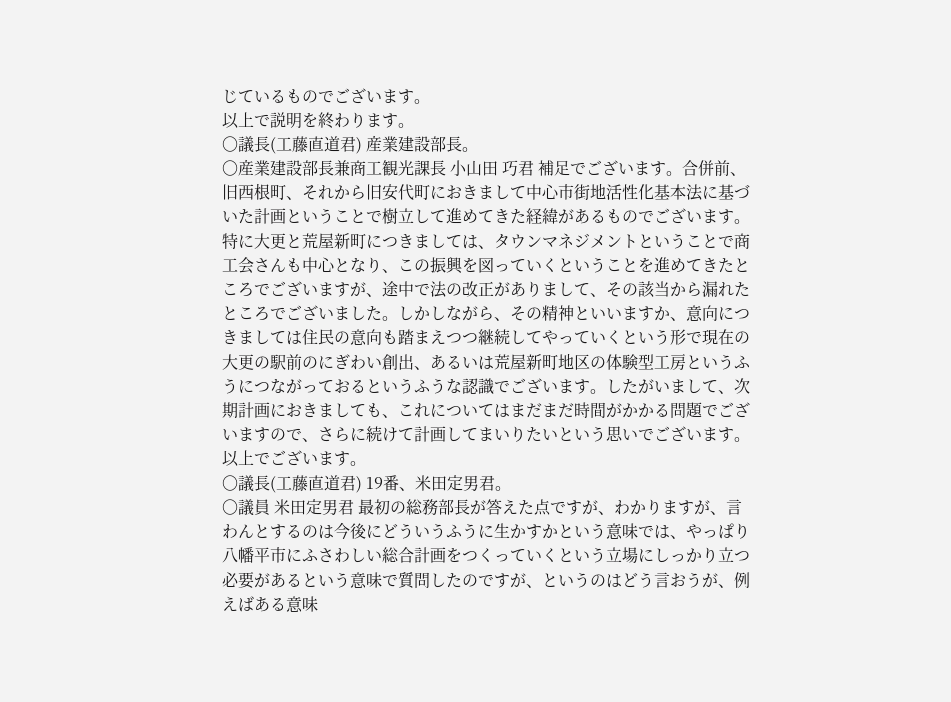じているものでございます。
以上で説明を終わります。
〇議長(工藤直道君) 産業建設部長。
〇産業建設部長兼商工観光課長 小山田 巧君 補足でございます。合併前、旧西根町、それから旧安代町におきまして中心市街地活性化基本法に基づいた計画ということで樹立して進めてきた経緯があるものでございます。特に大更と荒屋新町につきましては、タウンマネジメントということで商工会さんも中心となり、この振興を図っていくということを進めてきたところでございますが、途中で法の改正がありまして、その該当から漏れたところでございました。しかしながら、その精神といいますか、意向につきましては住民の意向も踏まえつつ継続してやっていくという形で現在の大更の駅前のにぎわい創出、あるいは荒屋新町地区の体験型工房というふうにつながっておるというふうな認識でございます。したがいまして、次期計画におきましても、これについてはまだまだ時間がかかる問題でございますので、さらに続けて計画してまいりたいという思いでございます。
以上でございます。
〇議長(工藤直道君) 19番、米田定男君。
〇議員 米田定男君 最初の総務部長が答えた点ですが、わかりますが、言わんとするのは今後にどういうふうに生かすかという意味では、やっぱり八幡平市にふさわしい総合計画をつくっていくという立場にしっかり立つ必要があるという意味で質問したのですが、というのはどう言おうが、例えばある意味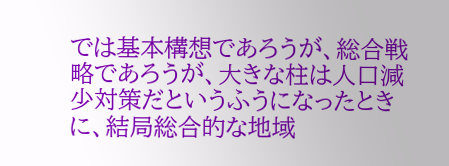では基本構想であろうが、総合戦略であろうが、大きな柱は人口減少対策だというふうになったときに、結局総合的な地域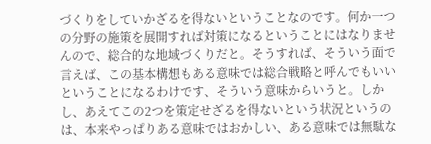づくりをしていかざるを得ないということなのです。何か一つの分野の施策を展開すれば対策になるということにはなりませんので、総合的な地域づくりだと。そうすれば、そういう面で言えば、この基本構想もある意味では総合戦略と呼んでもいいということになるわけです、そういう意味からいうと。しかし、あえてこの2つを策定せざるを得ないという状況というのは、本来やっぱりある意味ではおかしい、ある意味では無駄な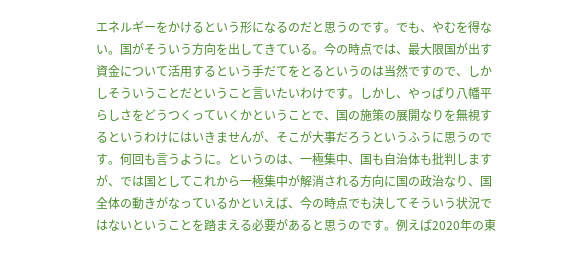エネルギーをかけるという形になるのだと思うのです。でも、やむを得ない。国がそういう方向を出してきている。今の時点では、最大限国が出す資金について活用するという手だてをとるというのは当然ですので、しかしそういうことだということ言いたいわけです。しかし、やっぱり八幡平らしさをどうつくっていくかということで、国の施策の展開なりを無視するというわけにはいきませんが、そこが大事だろうというふうに思うのです。何回も言うように。というのは、一極集中、国も自治体も批判しますが、では国としてこれから一極集中が解消される方向に国の政治なり、国全体の動きがなっているかといえば、今の時点でも決してそういう状況ではないということを踏まえる必要があると思うのです。例えば2020年の東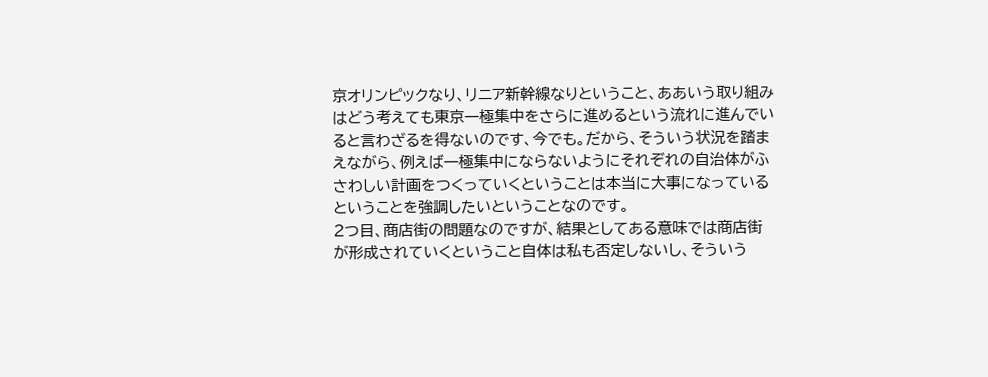京オリンピックなり、リニア新幹線なりということ、ああいう取り組みはどう考えても東京一極集中をさらに進めるという流れに進んでいると言わざるを得ないのです、今でも。だから、そういう状況を踏まえながら、例えば一極集中にならないようにそれぞれの自治体がふさわしい計画をつくっていくということは本当に大事になっているということを強調したいということなのです。
2つ目、商店街の問題なのですが、結果としてある意味では商店街が形成されていくということ自体は私も否定しないし、そういう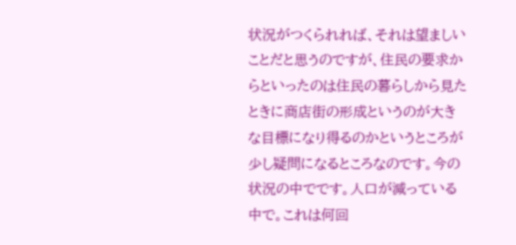状況がつくられれば、それは望ましいことだと思うのですが、住民の要求からといったのは住民の暮らしから見たときに商店街の形成というのが大きな目標になり得るのかというところが少し疑問になるところなのです。今の状況の中でです。人口が減っている中で。これは何回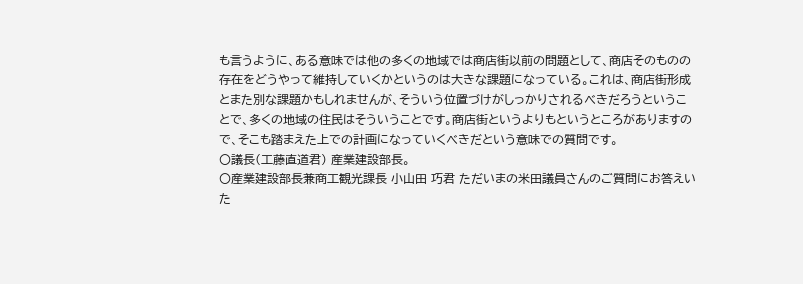も言うように、ある意味では他の多くの地域では商店街以前の問題として、商店そのものの存在をどうやって維持していくかというのは大きな課題になっている。これは、商店街形成とまた別な課題かもしれませんが、そういう位置づけがしっかりされるべきだろうということで、多くの地域の住民はそういうことです。商店街というよりもというところがありますので、そこも踏まえた上での計画になっていくべきだという意味での質問です。
〇議長(工藤直道君) 産業建設部長。
〇産業建設部長兼商工観光課長 小山田 巧君 ただいまの米田議員さんのご質問にお答えいた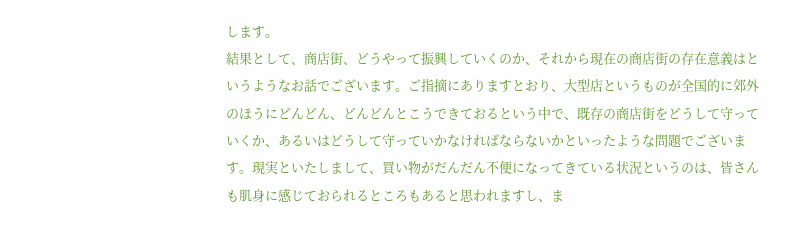します。
結果として、商店街、どうやって振興していくのか、それから現在の商店街の存在意義はというようなお話でございます。ご指摘にありますとおり、大型店というものが全国的に郊外のほうにどんどん、どんどんとこうできておるという中で、既存の商店街をどうして守っていくか、あるいはどうして守っていかなければならないかといったような問題でございます。現実といたしまして、買い物がだんだん不便になってきている状況というのは、皆さんも肌身に感じておられるところもあると思われますし、ま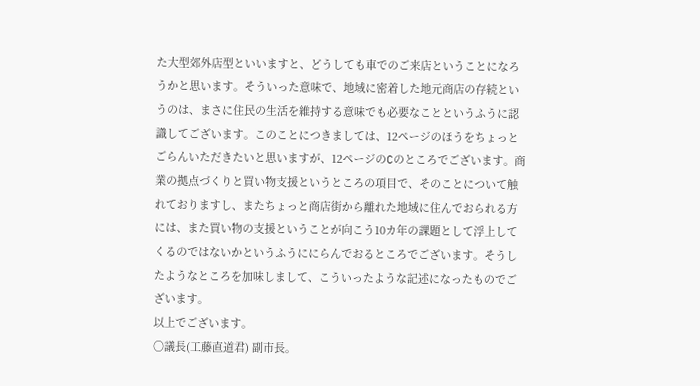た大型郊外店型といいますと、どうしても車でのご来店ということになろうかと思います。そういった意味で、地域に密着した地元商店の存続というのは、まさに住民の生活を維持する意味でも必要なことというふうに認識してございます。このことにつきましては、12ページのほうをちょっとごらんいただきたいと思いますが、12ページのCのところでございます。商業の拠点づくりと買い物支援というところの項目で、そのことについて触れておりますし、またちょっと商店街から離れた地域に住んでおられる方には、また買い物の支援ということが向こう10カ年の課題として浮上してくるのではないかというふうににらんでおるところでございます。そうしたようなところを加味しまして、こういったような記述になったものでございます。
以上でございます。
〇議長(工藤直道君) 副市長。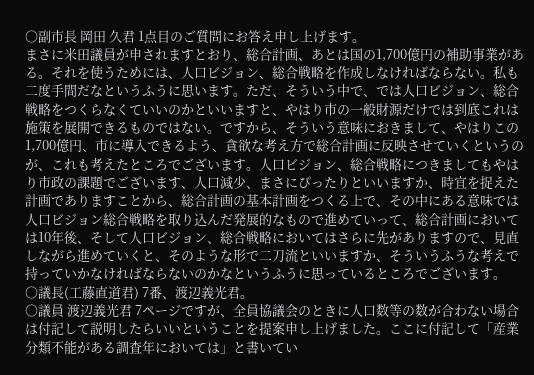〇副市長 岡田 久君 1点目のご質問にお答え申し上げます。
まさに米田議員が申されますとおり、総合計画、あとは国の1,700億円の補助事業がある。それを使うためには、人口ビジョン、総合戦略を作成しなければならない。私も二度手間だなというふうに思います。ただ、そういう中で、では人口ビジョン、総合戦略をつくらなくていいのかといいますと、やはり市の一般財源だけでは到底これは施策を展開できるものではない。ですから、そういう意味におきまして、やはりこの1,700億円、市に導入できるよう、貪欲な考え方で総合計画に反映させていくというのが、これも考えたところでございます。人口ビジョン、総合戦略につきましてもやはり市政の課題でございます、人口減少、まさにぴったりといいますか、時宜を捉えた計画でありますことから、総合計画の基本計画をつくる上で、その中にある意味では人口ビジョン総合戦略を取り込んだ発展的なもので進めていって、総合計画においては10年後、そして人口ビジョン、総合戦略においてはさらに先がありますので、見直しながら進めていくと、そのような形で二刀流といいますか、そういうふうな考えで持っていかなければならないのかなというふうに思っているところでございます。
〇議長(工藤直道君) 7番、渡辺義光君。
〇議員 渡辺義光君 7ページですが、全員協議会のときに人口数等の数が合わない場合は付記して説明したらいいということを提案申し上げました。ここに付記して「産業分類不能がある調査年においては」と書いてい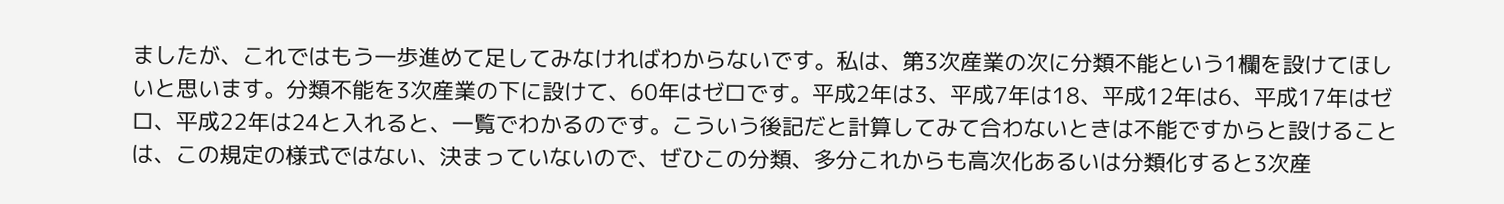ましたが、これではもう一歩進めて足してみなければわからないです。私は、第3次産業の次に分類不能という1欄を設けてほしいと思います。分類不能を3次産業の下に設けて、60年はゼロです。平成2年は3、平成7年は18、平成12年は6、平成17年はゼロ、平成22年は24と入れると、一覧でわかるのです。こういう後記だと計算してみて合わないときは不能ですからと設けることは、この規定の様式ではない、決まっていないので、ぜひこの分類、多分これからも高次化あるいは分類化すると3次産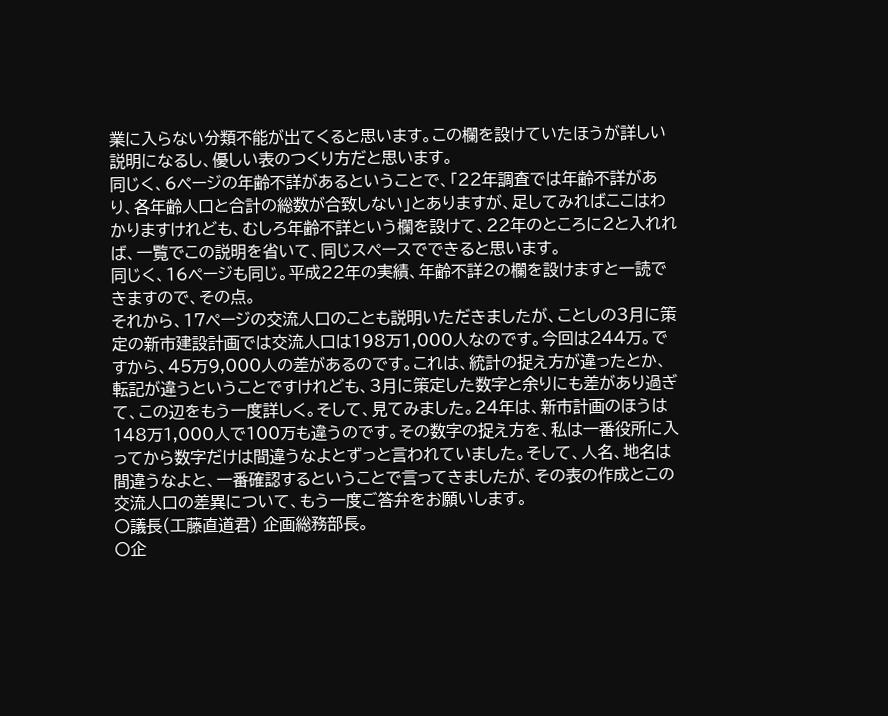業に入らない分類不能が出てくると思います。この欄を設けていたほうが詳しい説明になるし、優しい表のつくり方だと思います。
同じく、6ページの年齢不詳があるということで、「22年調査では年齢不詳があり、各年齢人口と合計の総数が合致しない」とありますが、足してみればここはわかりますけれども、むしろ年齢不詳という欄を設けて、22年のところに2と入れれば、一覧でこの説明を省いて、同じスペースでできると思います。
同じく、16ページも同じ。平成22年の実績、年齢不詳2の欄を設けますと一読できますので、その点。
それから、17ページの交流人口のことも説明いただきましたが、ことしの3月に策定の新市建設計画では交流人口は198万1,000人なのです。今回は244万。ですから、45万9,000人の差があるのです。これは、統計の捉え方が違ったとか、転記が違うということですけれども、3月に策定した数字と余りにも差があり過ぎて、この辺をもう一度詳しく。そして、見てみました。24年は、新市計画のほうは148万1,000人で100万も違うのです。その数字の捉え方を、私は一番役所に入ってから数字だけは間違うなよとずっと言われていました。そして、人名、地名は間違うなよと、一番確認するということで言ってきましたが、その表の作成とこの交流人口の差異について、もう一度ご答弁をお願いします。
〇議長(工藤直道君) 企画総務部長。
〇企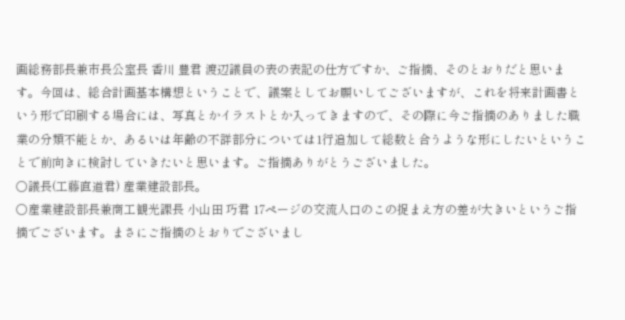画総務部長兼市長公室長 香川 豊君 渡辺議員の表の表記の仕方ですか、ご指摘、そのとおりだと思います。今回は、総合計画基本構想ということで、議案としてお願いしてございますが、これを将来計画書という形で印刷する場合には、写真とかイラストとか入ってきますので、その際に今ご指摘のありました職業の分類不能とか、あるいは年齢の不詳部分については1行追加して総数と合うような形にしたいということで前向きに検討していきたいと思います。ご指摘ありがとうございました。
〇議長(工藤直道君) 産業建設部長。
〇産業建設部長兼商工観光課長 小山田 巧君 17ページの交流人口のこの捉まえ方の差が大きいというご指摘でございます。まさにご指摘のとおりでございまし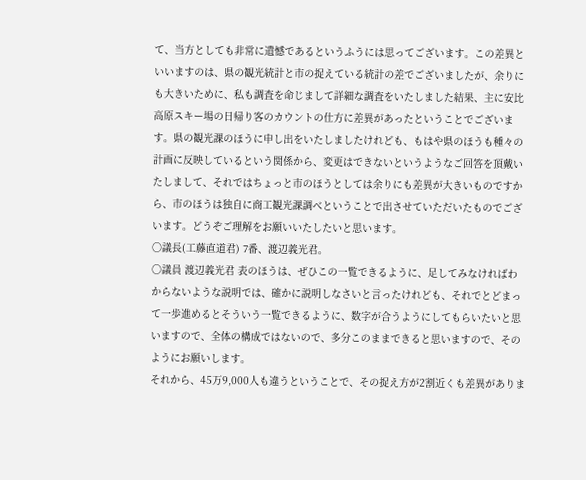て、当方としても非常に遺憾であるというふうには思ってございます。この差異といいますのは、県の観光統計と市の捉えている統計の差でございましたが、余りにも大きいために、私も調査を命じまして詳細な調査をいたしました結果、主に安比高原スキー場の日帰り客のカウントの仕方に差異があったということでございます。県の観光課のほうに申し出をいたしましたけれども、もはや県のほうも種々の計画に反映しているという関係から、変更はできないというようなご回答を頂戴いたしまして、それではちょっと市のほうとしては余りにも差異が大きいものですから、市のほうは独自に商工観光課調べということで出させていただいたものでございます。どうぞご理解をお願いいたしたいと思います。
〇議長(工藤直道君) 7番、渡辺義光君。
〇議員 渡辺義光君 表のほうは、ぜひこの一覧できるように、足してみなければわからないような説明では、確かに説明しなさいと言ったけれども、それでとどまって一歩進めるとそういう一覧できるように、数字が合うようにしてもらいたいと思いますので、全体の構成ではないので、多分このままできると思いますので、そのようにお願いします。
それから、45万9,000人も違うということで、その捉え方が2割近くも差異がありま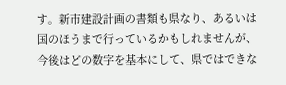す。新市建設計画の書類も県なり、あるいは国のほうまで行っているかもしれませんが、今後はどの数字を基本にして、県ではできな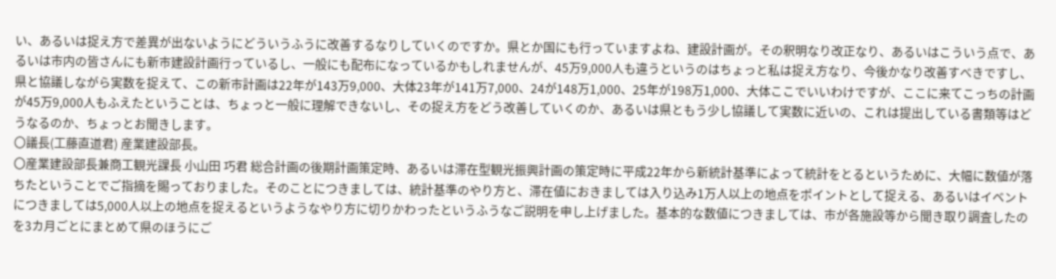い、あるいは捉え方で差異が出ないようにどういうふうに改善するなりしていくのですか。県とか国にも行っていますよね、建設計画が。その釈明なり改正なり、あるいはこういう点で、あるいは市内の皆さんにも新市建設計画行っているし、一般にも配布になっているかもしれませんが、45万9,000人も違うというのはちょっと私は捉え方なり、今後かなり改善すべきですし、県と協議しながら実数を捉えて、この新市計画は22年が143万9,000、大体23年が141万7,000、24が148万1,000、25年が198万1,000、大体ここでいいわけですが、ここに来てこっちの計画が45万9,000人もふえたということは、ちょっと一般に理解できないし、その捉え方をどう改善していくのか、あるいは県ともう少し協議して実数に近いの、これは提出している書類等はどうなるのか、ちょっとお聞きします。
〇議長(工藤直道君) 産業建設部長。
〇産業建設部長兼商工観光課長 小山田 巧君 総合計画の後期計画策定時、あるいは滞在型観光振興計画の策定時に平成22年から新統計基準によって統計をとるというために、大幅に数値が落ちたということでご指摘を賜っておりました。そのことにつきましては、統計基準のやり方と、滞在値におきましては入り込み1万人以上の地点をポイントとして捉える、あるいはイベントにつきましては5,000人以上の地点を捉えるというようなやり方に切りかわったというふうなご説明を申し上げました。基本的な数値につきましては、市が各施設等から聞き取り調査したのを3カ月ごとにまとめて県のほうにご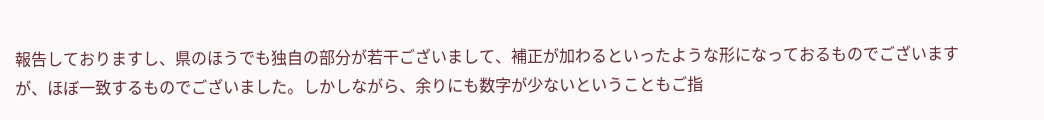報告しておりますし、県のほうでも独自の部分が若干ございまして、補正が加わるといったような形になっておるものでございますが、ほぼ一致するものでございました。しかしながら、余りにも数字が少ないということもご指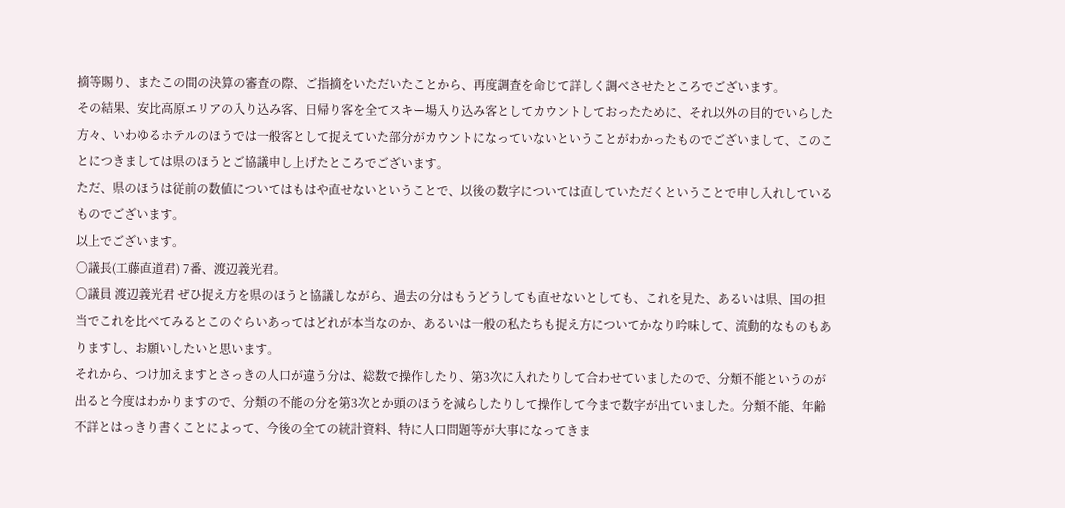摘等賜り、またこの間の決算の審査の際、ご指摘をいただいたことから、再度調査を命じて詳しく調べさせたところでございます。
その結果、安比高原エリアの入り込み客、日帰り客を全てスキー場入り込み客としてカウントしておったために、それ以外の目的でいらした方々、いわゆるホテルのほうでは一般客として捉えていた部分がカウントになっていないということがわかったものでございまして、このことにつきましては県のほうとご協議申し上げたところでございます。
ただ、県のほうは従前の数値についてはもはや直せないということで、以後の数字については直していただくということで申し入れしているものでございます。
以上でございます。
〇議長(工藤直道君) 7番、渡辺義光君。
〇議員 渡辺義光君 ぜひ捉え方を県のほうと協議しながら、過去の分はもうどうしても直せないとしても、これを見た、あるいは県、国の担当でこれを比べてみるとこのぐらいあってはどれが本当なのか、あるいは一般の私たちも捉え方についてかなり吟味して、流動的なものもありますし、お願いしたいと思います。
それから、つけ加えますとさっきの人口が違う分は、総数で操作したり、第3次に入れたりして合わせていましたので、分類不能というのが出ると今度はわかりますので、分類の不能の分を第3次とか頭のほうを減らしたりして操作して今まで数字が出ていました。分類不能、年齢不詳とはっきり書くことによって、今後の全ての統計資料、特に人口問題等が大事になってきま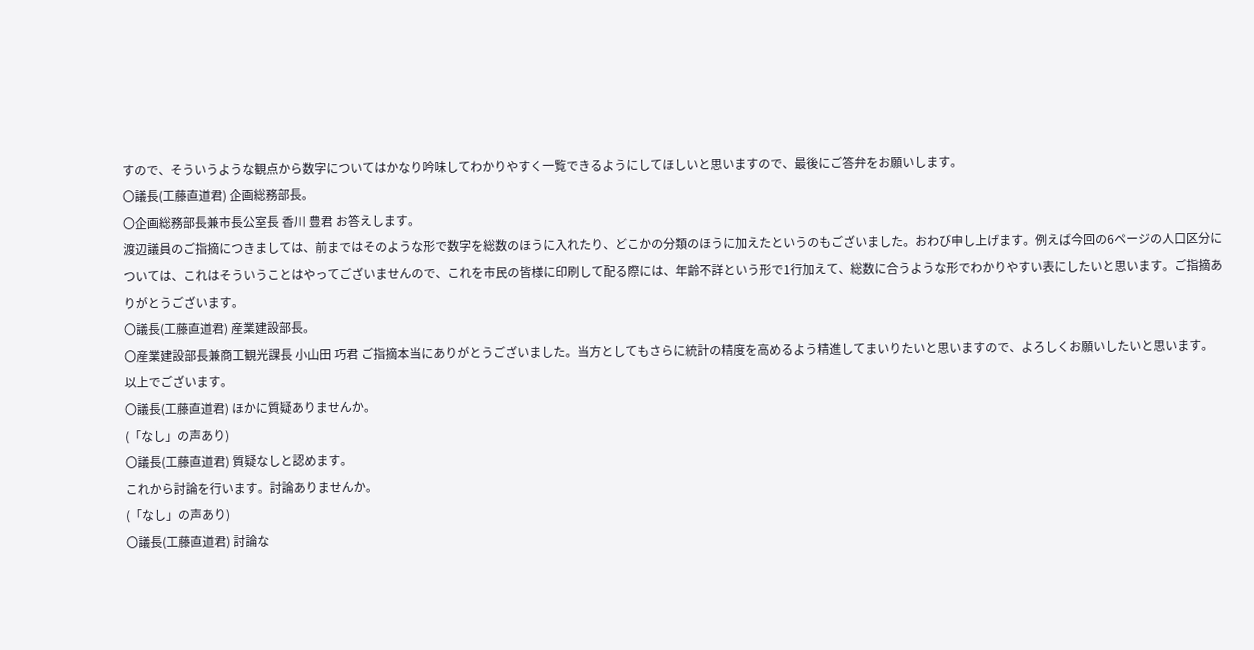すので、そういうような観点から数字についてはかなり吟味してわかりやすく一覧できるようにしてほしいと思いますので、最後にご答弁をお願いします。
〇議長(工藤直道君) 企画総務部長。
〇企画総務部長兼市長公室長 香川 豊君 お答えします。
渡辺議員のご指摘につきましては、前まではそのような形で数字を総数のほうに入れたり、どこかの分類のほうに加えたというのもございました。おわび申し上げます。例えば今回の6ページの人口区分については、これはそういうことはやってございませんので、これを市民の皆様に印刷して配る際には、年齢不詳という形で1行加えて、総数に合うような形でわかりやすい表にしたいと思います。ご指摘ありがとうございます。
〇議長(工藤直道君) 産業建設部長。
〇産業建設部長兼商工観光課長 小山田 巧君 ご指摘本当にありがとうございました。当方としてもさらに統計の精度を高めるよう精進してまいりたいと思いますので、よろしくお願いしたいと思います。
以上でございます。
〇議長(工藤直道君) ほかに質疑ありませんか。
(「なし」の声あり)
〇議長(工藤直道君) 質疑なしと認めます。
これから討論を行います。討論ありませんか。
(「なし」の声あり)
〇議長(工藤直道君) 討論な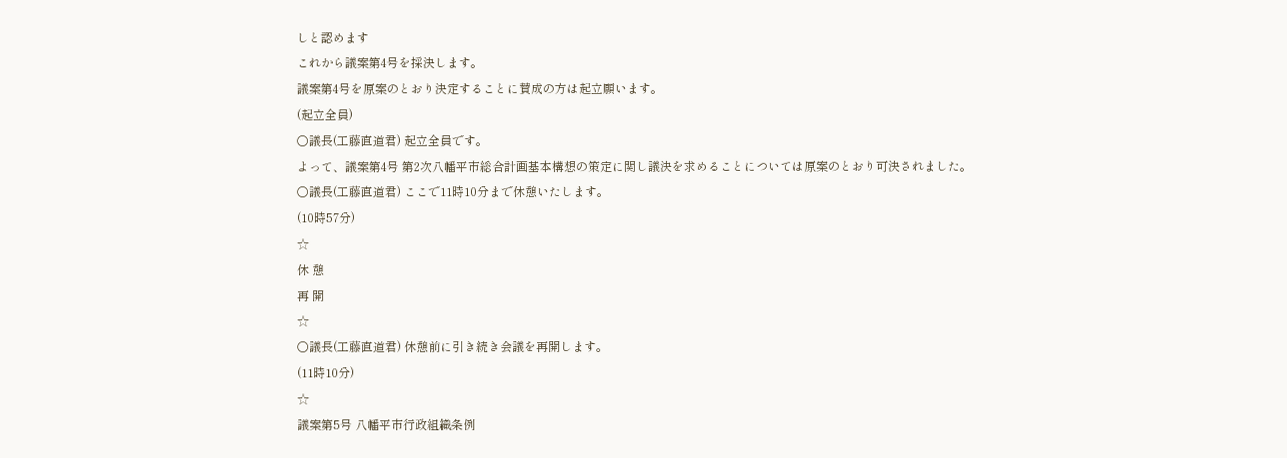しと認めます
これから議案第4号を採決します。
議案第4号を原案のとおり決定することに賛成の方は起立願います。
(起立全員)
〇議長(工藤直道君) 起立全員です。
よって、議案第4号 第2次八幡平市総合計画基本構想の策定に関し議決を求めることについては原案のとおり可決されました。
〇議長(工藤直道君) ここで11時10分まで休憩いたします。
(10時57分)
☆
休 憩
再 開
☆
〇議長(工藤直道君) 休憩前に引き続き会議を再開します。
(11時10分)
☆
議案第5号 八幡平市行政組織条例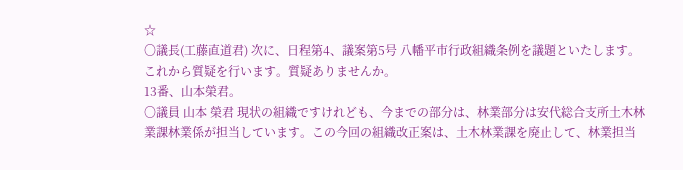☆
〇議長(工藤直道君) 次に、日程第4、議案第5号 八幡平市行政組織条例を議題といたします。
これから質疑を行います。質疑ありませんか。
13番、山本榮君。
〇議員 山本 榮君 現状の組織ですけれども、今までの部分は、林業部分は安代総合支所土木林業課林業係が担当しています。この今回の組織改正案は、土木林業課を廃止して、林業担当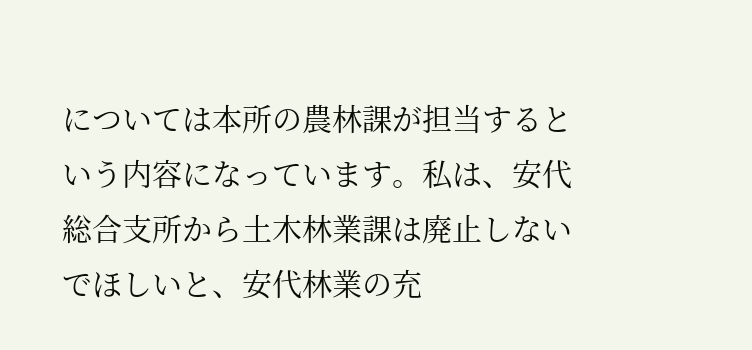については本所の農林課が担当するという内容になっています。私は、安代総合支所から土木林業課は廃止しないでほしいと、安代林業の充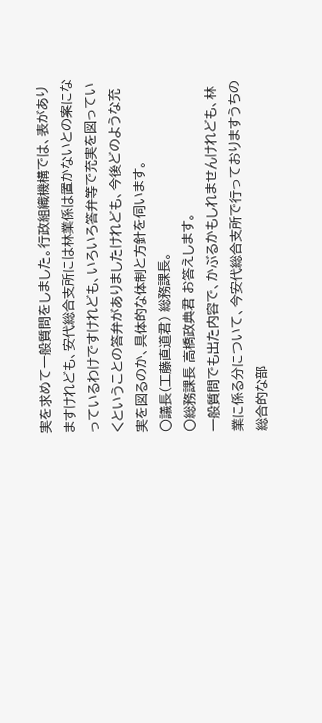実を求めて一般質問をしました。行政組織機構では、表がありますけれども、安代総合支所には林業係は置かないとの案になっているわけですけれども、いろいろ答弁等で充実を図っていくということの答弁がありましたけれども、今後どのような充実を図るのか、具体的な体制と方針を伺います。
〇議長(工藤直道君) 総務課長。
〇総務課長 高橋政典君 お答えします。
一般質問でも出た内容で、かぶるかもしれませんけれども、林業に係る分について、今安代総合支所で行っておりますうちの総合的な部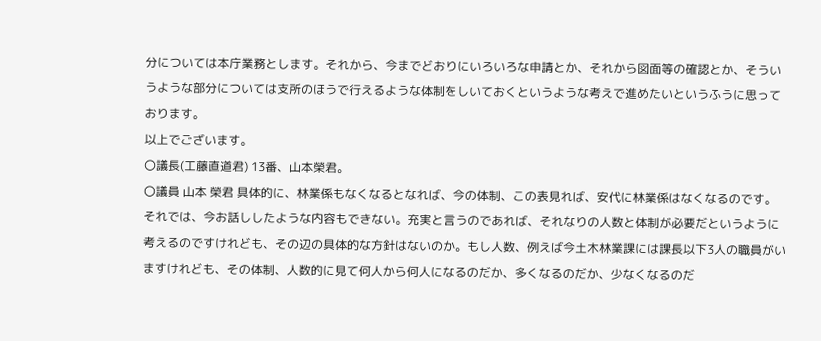分については本庁業務とします。それから、今までどおりにいろいろな申請とか、それから図面等の確認とか、そういうような部分については支所のほうで行えるような体制をしいておくというような考えで進めたいというふうに思っております。
以上でございます。
〇議長(工藤直道君) 13番、山本榮君。
〇議員 山本 榮君 具体的に、林業係もなくなるとなれば、今の体制、この表見れば、安代に林業係はなくなるのです。それでは、今お話ししたような内容もできない。充実と言うのであれば、それなりの人数と体制が必要だというように考えるのですけれども、その辺の具体的な方針はないのか。もし人数、例えば今土木林業課には課長以下3人の職員がいますけれども、その体制、人数的に見て何人から何人になるのだか、多くなるのだか、少なくなるのだ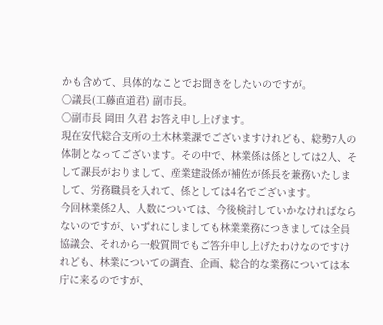かも含めて、具体的なことでお聞きをしたいのですが。
〇議長(工藤直道君) 副市長。
〇副市長 岡田 久君 お答え申し上げます。
現在安代総合支所の土木林業課でございますけれども、総勢7人の体制となってございます。その中で、林業係は係としては2人、そして課長がおりまして、産業建設係が補佐が係長を兼務いたしまして、労務職員を入れて、係としては4名でございます。
今回林業係2人、人数については、今後検討していかなければならないのですが、いずれにしましても林業業務につきましては全員協議会、それから一般質問でもご答弁申し上げたわけなのですけれども、林業についての調査、企画、総合的な業務については本庁に来るのですが、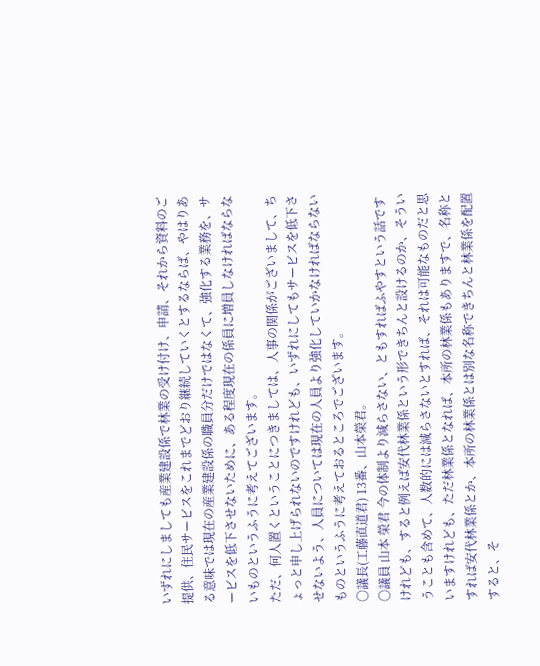いずれにしましても産業建設係で林業の受け付け、申請、それから資料のご提供、住民サービスをこれまでどおり継続していくとするならば、やはりある意味では現在の産業建設係の職員分だけではなくて、強化する業務を、サービスを低下させないために、ある程度現在の係員に増員しなければならないものというふうに考えてございます。
ただ、何人置くということにつきましては、人事の関係がございまして、ちょっと申し上げられないのですけれども、いずれにしてもサービスを低下させないよう、人員については現在の人員より強化していかなければならないものというふうに考えておるところでございます。
〇議長(工藤直道君) 13番、山本榮君。
〇議員 山本 榮君 今の体制より減らさない、ともすればふやすという話ですけれども、すると例えば安代林業係という形できちんと設けるのか、そういうことも含めて、人数的には減らさないとすれば、それは可能なものだと思いますけれども、ただ林業係となれば、本所の林業係もありますで、名称とすれば安代林業係とか、本所の林業係とは別な名称できちんと林業係を配置すると、そ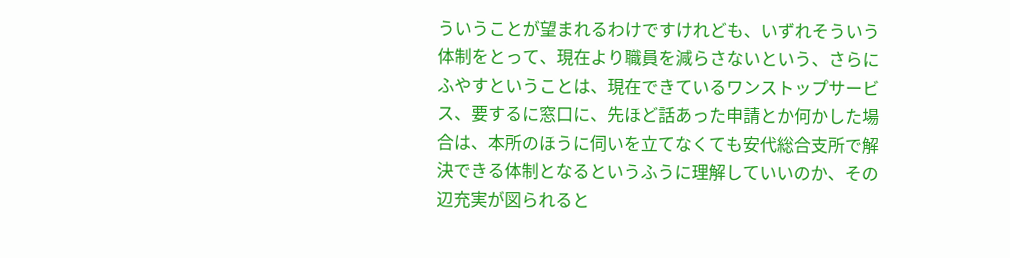ういうことが望まれるわけですけれども、いずれそういう体制をとって、現在より職員を減らさないという、さらにふやすということは、現在できているワンストップサービス、要するに窓口に、先ほど話あった申請とか何かした場合は、本所のほうに伺いを立てなくても安代総合支所で解決できる体制となるというふうに理解していいのか、その辺充実が図られると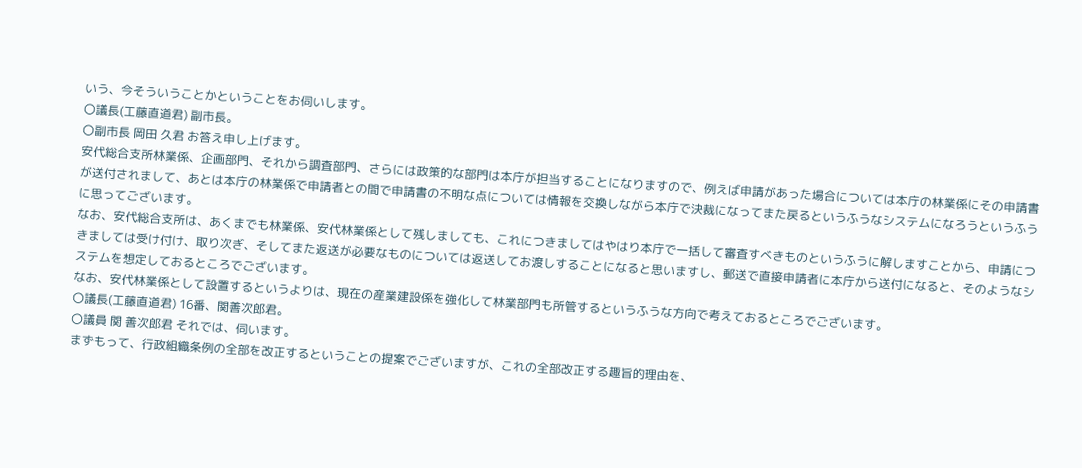いう、今そういうことかということをお伺いします。
〇議長(工藤直道君) 副市長。
〇副市長 岡田 久君 お答え申し上げます。
安代総合支所林業係、企画部門、それから調査部門、さらには政策的な部門は本庁が担当することになりますので、例えば申請があった場合については本庁の林業係にその申請書が送付されまして、あとは本庁の林業係で申請者との間で申請書の不明な点については情報を交換しながら本庁で決裁になってまた戻るというふうなシステムになろうというふうに思ってございます。
なお、安代総合支所は、あくまでも林業係、安代林業係として残しましても、これにつきましてはやはり本庁で一括して審査すべきものというふうに解しますことから、申請につきましては受け付け、取り次ぎ、そしてまた返送が必要なものについては返送してお渡しすることになると思いますし、郵送で直接申請者に本庁から送付になると、そのようなシステムを想定しておるところでございます。
なお、安代林業係として設置するというよりは、現在の産業建設係を強化して林業部門も所管するというふうな方向で考えておるところでございます。
〇議長(工藤直道君) 16番、関善次郎君。
〇議員 関 善次郎君 それでは、伺います。
まずもって、行政組織条例の全部を改正するということの提案でございますが、これの全部改正する趣旨的理由を、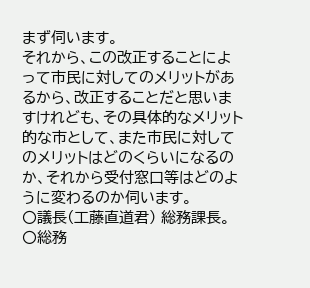まず伺います。
それから、この改正することによって市民に対してのメリットがあるから、改正することだと思いますけれども、その具体的なメリット的な市として、また市民に対してのメリットはどのくらいになるのか、それから受付窓口等はどのように変わるのか伺います。
〇議長(工藤直道君) 総務課長。
〇総務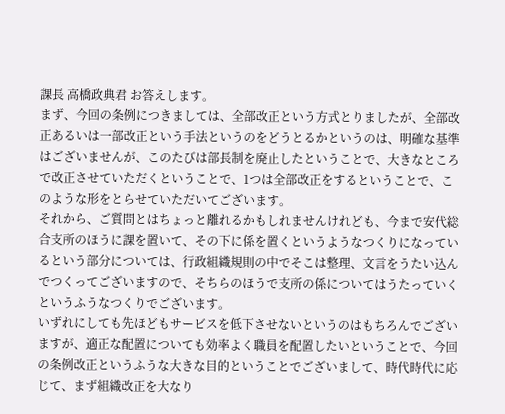課長 高橋政典君 お答えします。
まず、今回の条例につきましては、全部改正という方式とりましたが、全部改正あるいは一部改正という手法というのをどうとるかというのは、明確な基準はございませんが、このたびは部長制を廃止したということで、大きなところで改正させていただくということで、1つは全部改正をするということで、このような形をとらせていただいてございます。
それから、ご質問とはちょっと離れるかもしれませんけれども、今まで安代総合支所のほうに課を置いて、その下に係を置くというようなつくりになっているという部分については、行政組織規則の中でそこは整理、文言をうたい込んでつくってございますので、そちらのほうで支所の係についてはうたっていくというふうなつくりでございます。
いずれにしても先ほどもサービスを低下させないというのはもちろんでございますが、適正な配置についても効率よく職員を配置したいということで、今回の条例改正というふうな大きな目的ということでございまして、時代時代に応じて、まず組織改正を大なり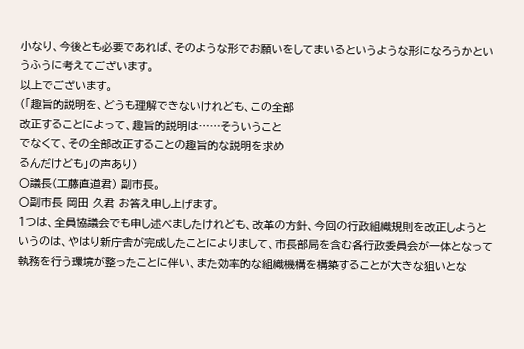小なり、今後とも必要であれば、そのような形でお願いをしてまいるというような形になろうかというふうに考えてございます。
以上でございます。
(「趣旨的説明を、どうも理解できないけれども、この全部
改正することによって、趣旨的説明は……そういうこと
でなくて、その全部改正することの趣旨的な説明を求め
るんだけども」の声あり)
〇議長(工藤直道君) 副市長。
〇副市長 岡田 久君 お答え申し上げます。
1つは、全員協議会でも申し述べましたけれども、改革の方針、今回の行政組織規則を改正しようというのは、やはり新庁舎が完成したことによりまして、市長部局を含む各行政委員会が一体となって執務を行う環境が整ったことに伴い、また効率的な組織機構を構築することが大きな狙いとな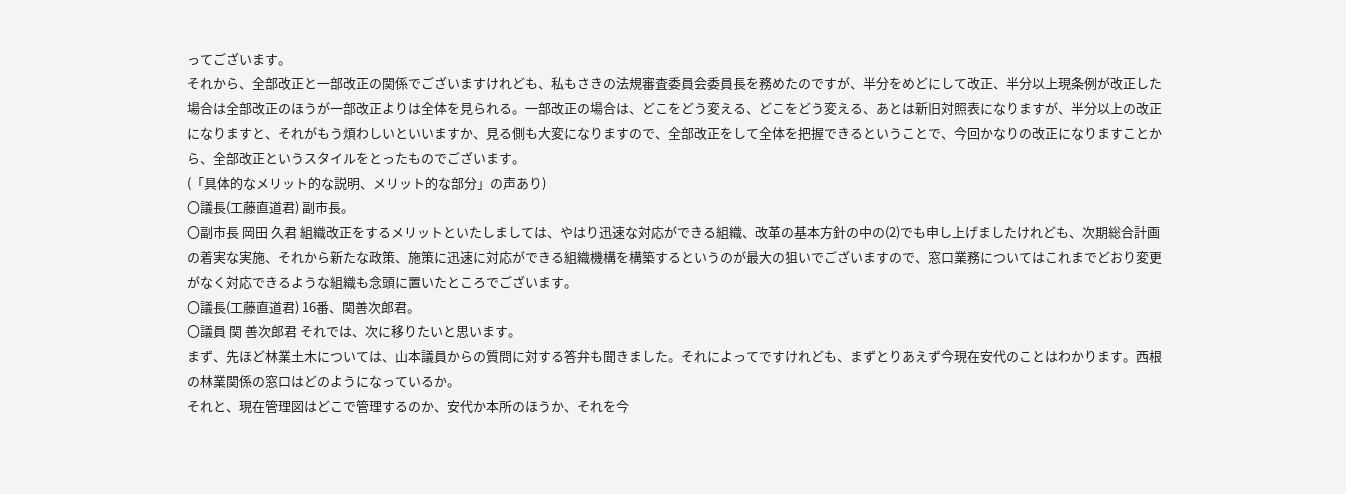ってございます。
それから、全部改正と一部改正の関係でございますけれども、私もさきの法規審査委員会委員長を務めたのですが、半分をめどにして改正、半分以上現条例が改正した場合は全部改正のほうが一部改正よりは全体を見られる。一部改正の場合は、どこをどう変える、どこをどう変える、あとは新旧対照表になりますが、半分以上の改正になりますと、それがもう煩わしいといいますか、見る側も大変になりますので、全部改正をして全体を把握できるということで、今回かなりの改正になりますことから、全部改正というスタイルをとったものでございます。
(「具体的なメリット的な説明、メリット的な部分」の声あり)
〇議長(工藤直道君) 副市長。
〇副市長 岡田 久君 組織改正をするメリットといたしましては、やはり迅速な対応ができる組織、改革の基本方針の中の(2)でも申し上げましたけれども、次期総合計画の着実な実施、それから新たな政策、施策に迅速に対応ができる組織機構を構築するというのが最大の狙いでございますので、窓口業務についてはこれまでどおり変更がなく対応できるような組織も念頭に置いたところでございます。
〇議長(工藤直道君) 16番、関善次郎君。
〇議員 関 善次郎君 それでは、次に移りたいと思います。
まず、先ほど林業土木については、山本議員からの質問に対する答弁も聞きました。それによってですけれども、まずとりあえず今現在安代のことはわかります。西根の林業関係の窓口はどのようになっているか。
それと、現在管理図はどこで管理するのか、安代か本所のほうか、それを今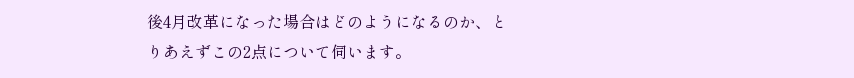後4月改革になった場合はどのようになるのか、とりあえずこの2点について伺います。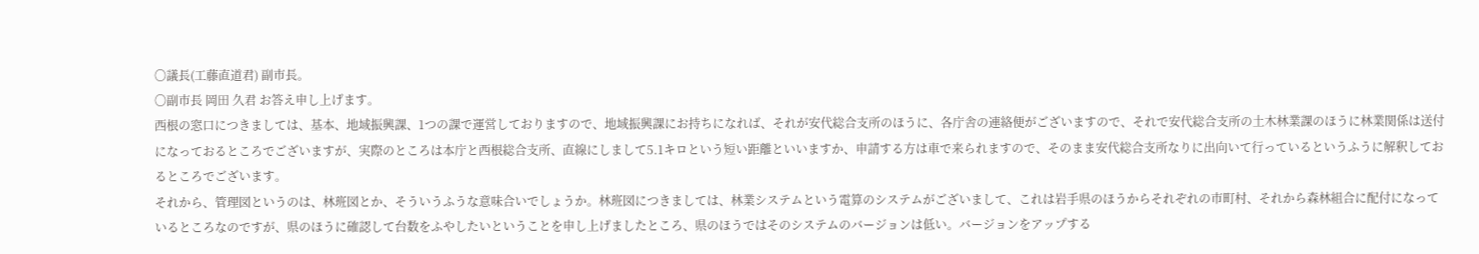〇議長(工藤直道君) 副市長。
〇副市長 岡田 久君 お答え申し上げます。
西根の窓口につきましては、基本、地域振興課、1つの課で運営しておりますので、地域振興課にお持ちになれば、それが安代総合支所のほうに、各庁舎の連絡便がございますので、それで安代総合支所の土木林業課のほうに林業関係は送付になっておるところでございますが、実際のところは本庁と西根総合支所、直線にしまして5.1キロという短い距離といいますか、申請する方は車で来られますので、そのまま安代総合支所なりに出向いて行っているというふうに解釈しておるところでございます。
それから、管理図というのは、林班図とか、そういうふうな意味合いでしょうか。林班図につきましては、林業システムという電算のシステムがございまして、これは岩手県のほうからそれぞれの市町村、それから森林組合に配付になっているところなのですが、県のほうに確認して台数をふやしたいということを申し上げましたところ、県のほうではそのシステムのバージョンは低い。バージョンをアップする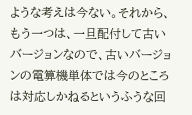ような考えは今ない。それから、もう一つは、一旦配付して古いバージョンなので、古いバージョンの電算機単体では今のところは対応しかねるというふうな回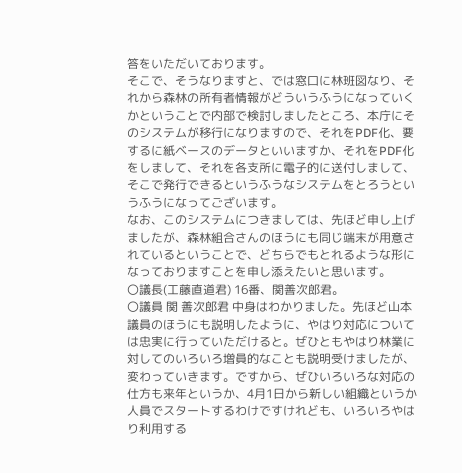答をいただいております。
そこで、そうなりますと、では窓口に林班図なり、それから森林の所有者情報がどういうふうになっていくかということで内部で検討しましたところ、本庁にそのシステムが移行になりますので、それをPDF化、要するに紙ベースのデータといいますか、それをPDF化をしまして、それを各支所に電子的に送付しまして、そこで発行できるというふうなシステムをとろうというふうになってございます。
なお、このシステムにつきましては、先ほど申し上げましたが、森林組合さんのほうにも同じ端末が用意されているということで、どちらでもとれるような形になっておりますことを申し添えたいと思います。
〇議長(工藤直道君) 16番、関善次郎君。
〇議員 関 善次郎君 中身はわかりました。先ほど山本議員のほうにも説明したように、やはり対応については忠実に行っていただけると。ぜひともやはり林業に対してのいろいろ増員的なことも説明受けましたが、変わっていきます。ですから、ぜひいろいろな対応の仕方も来年というか、4月1日から新しい組織というか人員でスタートするわけですけれども、いろいろやはり利用する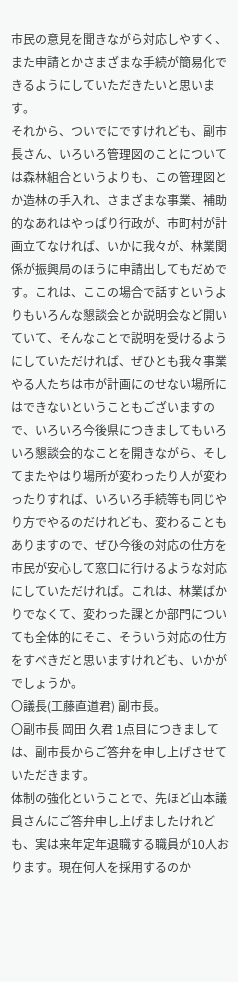市民の意見を聞きながら対応しやすく、また申請とかさまざまな手続が簡易化できるようにしていただきたいと思います。
それから、ついでにですけれども、副市長さん、いろいろ管理図のことについては森林組合というよりも、この管理図とか造林の手入れ、さまざまな事業、補助的なあれはやっぱり行政が、市町村が計画立てなければ、いかに我々が、林業関係が振興局のほうに申請出してもだめです。これは、ここの場合で話すというよりもいろんな懇談会とか説明会など開いていて、そんなことで説明を受けるようにしていただければ、ぜひとも我々事業やる人たちは市が計画にのせない場所にはできないということもございますので、いろいろ今後県につきましてもいろいろ懇談会的なことを開きながら、そしてまたやはり場所が変わったり人が変わったりすれば、いろいろ手続等も同じやり方でやるのだけれども、変わることもありますので、ぜひ今後の対応の仕方を市民が安心して窓口に行けるような対応にしていただければ。これは、林業ばかりでなくて、変わった課とか部門についても全体的にそこ、そういう対応の仕方をすべきだと思いますけれども、いかがでしょうか。
〇議長(工藤直道君) 副市長。
〇副市長 岡田 久君 1点目につきましては、副市長からご答弁を申し上げさせていただきます。
体制の強化ということで、先ほど山本議員さんにご答弁申し上げましたけれども、実は来年定年退職する職員が10人おります。現在何人を採用するのか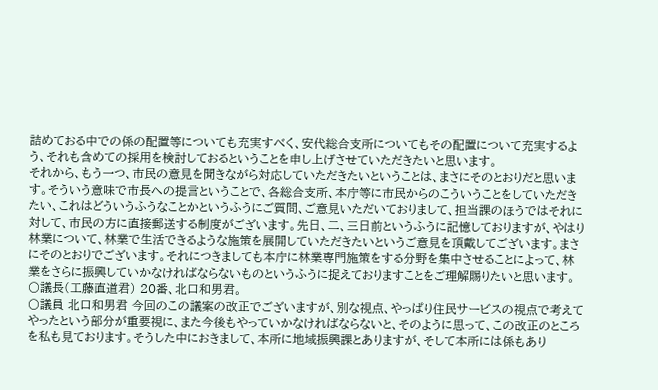詰めておる中での係の配置等についても充実すべく、安代総合支所についてもその配置について充実するよう、それも含めての採用を検討しておるということを申し上げさせていただきたいと思います。
それから、もう一つ、市民の意見を聞きながら対応していただきたいということは、まさにそのとおりだと思います。そういう意味で市長への提言ということで、各総合支所、本庁等に市民からのこういうことをしていただきたい、これはどういうふうなことかというふうにご質問、ご意見いただいておりまして、担当課のほうではそれに対して、市民の方に直接郵送する制度がございます。先日、二、三日前というふうに記憶しておりますが、やはり林業について、林業で生活できるような施策を展開していただきたいというご意見を頂戴してございます。まさにそのとおりでございます。それにつきましても本庁に林業専門施策をする分野を集中させることによって、林業をさらに振興していかなければならないものというふうに捉えておりますことをご理解賜りたいと思います。
〇議長(工藤直道君) 20番、北口和男君。
〇議員 北口和男君 今回のこの議案の改正でございますが、別な視点、やっぱり住民サービスの視点で考えてやったという部分が重要視に、また今後もやっていかなければならないと、そのように思って、この改正のところを私も見ております。そうした中におきまして、本所に地域振興課とありますが、そして本所には係もあり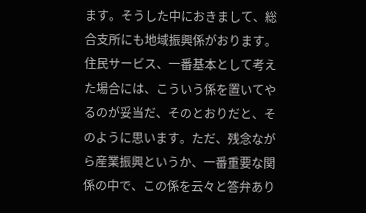ます。そうした中におきまして、総合支所にも地域振興係がおります。住民サービス、一番基本として考えた場合には、こういう係を置いてやるのが妥当だ、そのとおりだと、そのように思います。ただ、残念ながら産業振興というか、一番重要な関係の中で、この係を云々と答弁あり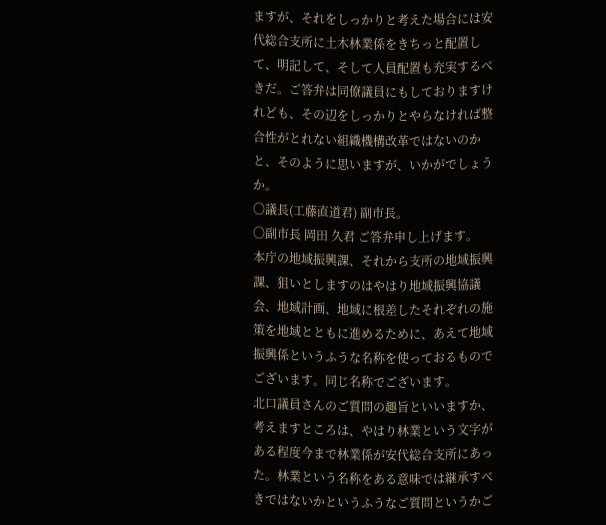ますが、それをしっかりと考えた場合には安代総合支所に土木林業係をきちっと配置して、明記して、そして人員配置も充実するべきだ。ご答弁は同僚議員にもしておりますけれども、その辺をしっかりとやらなければ整合性がとれない組織機構改革ではないのかと、そのように思いますが、いかがでしょうか。
〇議長(工藤直道君) 副市長。
〇副市長 岡田 久君 ご答弁申し上げます。
本庁の地域振興課、それから支所の地域振興課、狙いとしますのはやはり地域振興協議会、地域計画、地域に根差したそれぞれの施策を地域とともに進めるために、あえて地域振興係というふうな名称を使っておるものでございます。同じ名称でございます。
北口議員さんのご質問の趣旨といいますか、考えますところは、やはり林業という文字がある程度今まで林業係が安代総合支所にあった。林業という名称をある意味では継承すべきではないかというふうなご質問というかご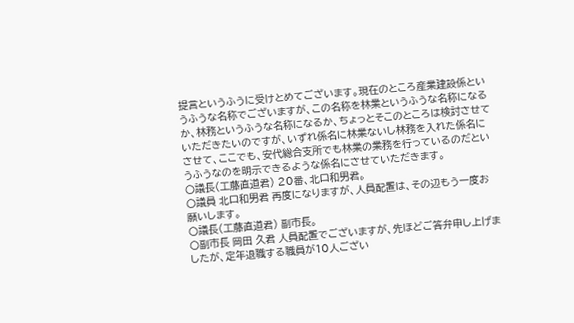提言というふうに受けとめてございます。現在のところ産業建設係というふうな名称でございますが、この名称を林業というふうな名称になるか、林務というふうな名称になるか、ちょっとそこのところは検討させていただきたいのですが、いずれ係名に林業ないし林務を入れた係名にさせて、ここでも、安代総合支所でも林業の業務を行っているのだというふうなのを明示できるような係名にさせていただきます。
〇議長(工藤直道君) 20番、北口和男君。
〇議員 北口和男君 再度になりますが、人員配置は、その辺もう一度お願いします。
〇議長(工藤直道君) 副市長。
〇副市長 岡田 久君 人員配置でございますが、先ほどご答弁申し上げましたが、定年退職する職員が10人ござい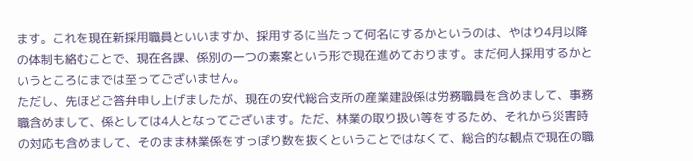ます。これを現在新採用職員といいますか、採用するに当たって何名にするかというのは、やはり4月以降の体制も絡むことで、現在各課、係別の一つの素案という形で現在進めております。まだ何人採用するかというところにまでは至ってございません。
ただし、先ほどご答弁申し上げましたが、現在の安代総合支所の産業建設係は労務職員を含めまして、事務職含めまして、係としては4人となってございます。ただ、林業の取り扱い等をするため、それから災害時の対応も含めまして、そのまま林業係をすっぽり数を抜くということではなくて、総合的な観点で現在の職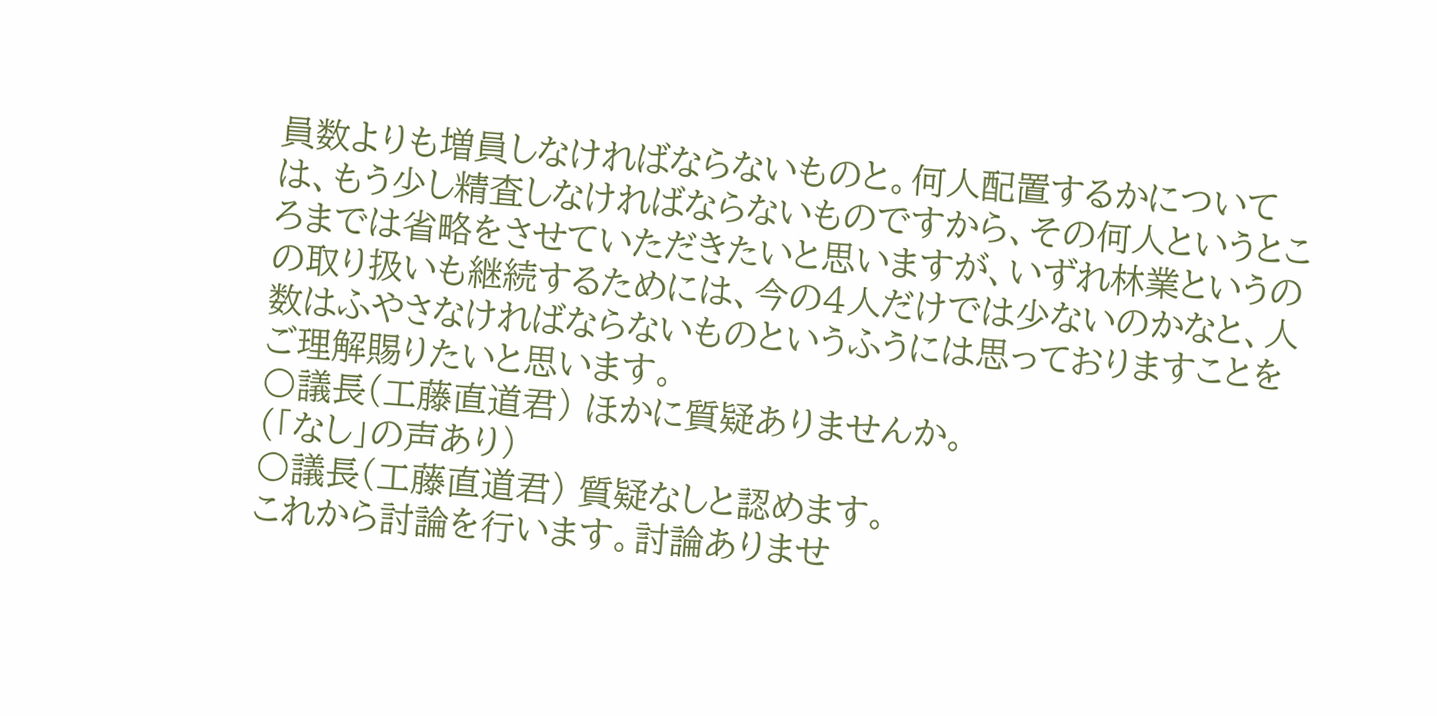員数よりも増員しなければならないものと。何人配置するかについては、もう少し精査しなければならないものですから、その何人というところまでは省略をさせていただきたいと思いますが、いずれ林業というのの取り扱いも継続するためには、今の4人だけでは少ないのかなと、人数はふやさなければならないものというふうには思っておりますことをご理解賜りたいと思います。
〇議長(工藤直道君) ほかに質疑ありませんか。
(「なし」の声あり)
〇議長(工藤直道君) 質疑なしと認めます。
これから討論を行います。討論ありませ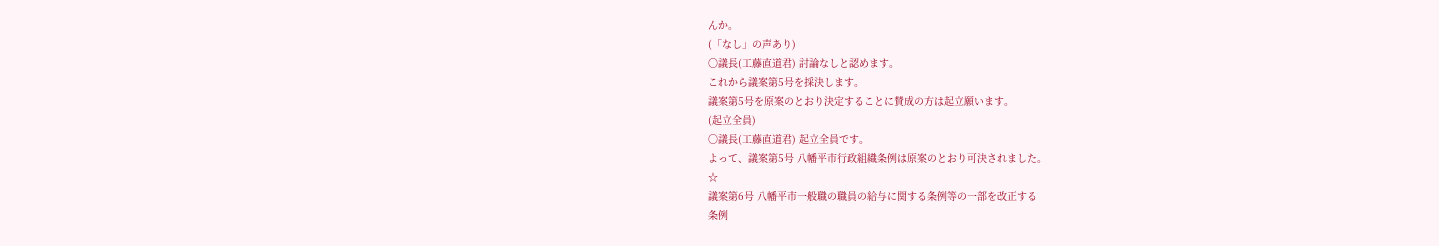んか。
(「なし」の声あり)
〇議長(工藤直道君) 討論なしと認めます。
これから議案第5号を採決します。
議案第5号を原案のとおり決定することに賛成の方は起立願います。
(起立全員)
〇議長(工藤直道君) 起立全員です。
よって、議案第5号 八幡平市行政組織条例は原案のとおり可決されました。
☆
議案第6号 八幡平市一般職の職員の給与に関する条例等の一部を改正する
条例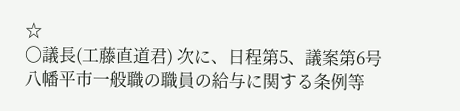☆
〇議長(工藤直道君) 次に、日程第5、議案第6号 八幡平市一般職の職員の給与に関する条例等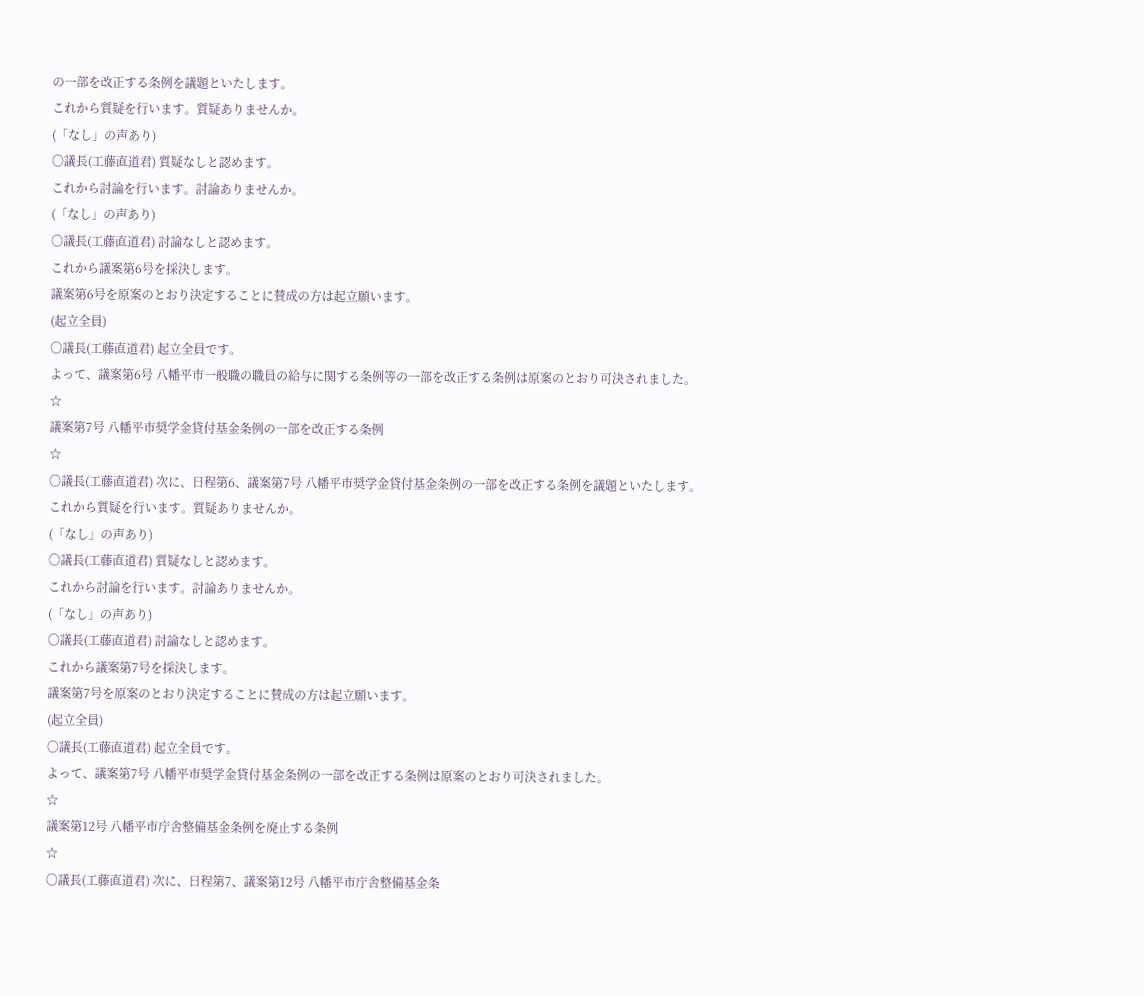の一部を改正する条例を議題といたします。
これから質疑を行います。質疑ありませんか。
(「なし」の声あり)
〇議長(工藤直道君) 質疑なしと認めます。
これから討論を行います。討論ありませんか。
(「なし」の声あり)
〇議長(工藤直道君) 討論なしと認めます。
これから議案第6号を採決します。
議案第6号を原案のとおり決定することに賛成の方は起立願います。
(起立全員)
〇議長(工藤直道君) 起立全員です。
よって、議案第6号 八幡平市一般職の職員の給与に関する条例等の一部を改正する条例は原案のとおり可決されました。
☆
議案第7号 八幡平市奨学金貸付基金条例の一部を改正する条例
☆
〇議長(工藤直道君) 次に、日程第6、議案第7号 八幡平市奨学金貸付基金条例の一部を改正する条例を議題といたします。
これから質疑を行います。質疑ありませんか。
(「なし」の声あり)
〇議長(工藤直道君) 質疑なしと認めます。
これから討論を行います。討論ありませんか。
(「なし」の声あり)
〇議長(工藤直道君) 討論なしと認めます。
これから議案第7号を採決します。
議案第7号を原案のとおり決定することに賛成の方は起立願います。
(起立全員)
〇議長(工藤直道君) 起立全員です。
よって、議案第7号 八幡平市奨学金貸付基金条例の一部を改正する条例は原案のとおり可決されました。
☆
議案第12号 八幡平市庁舎整備基金条例を廃止する条例
☆
〇議長(工藤直道君) 次に、日程第7、議案第12号 八幡平市庁舎整備基金条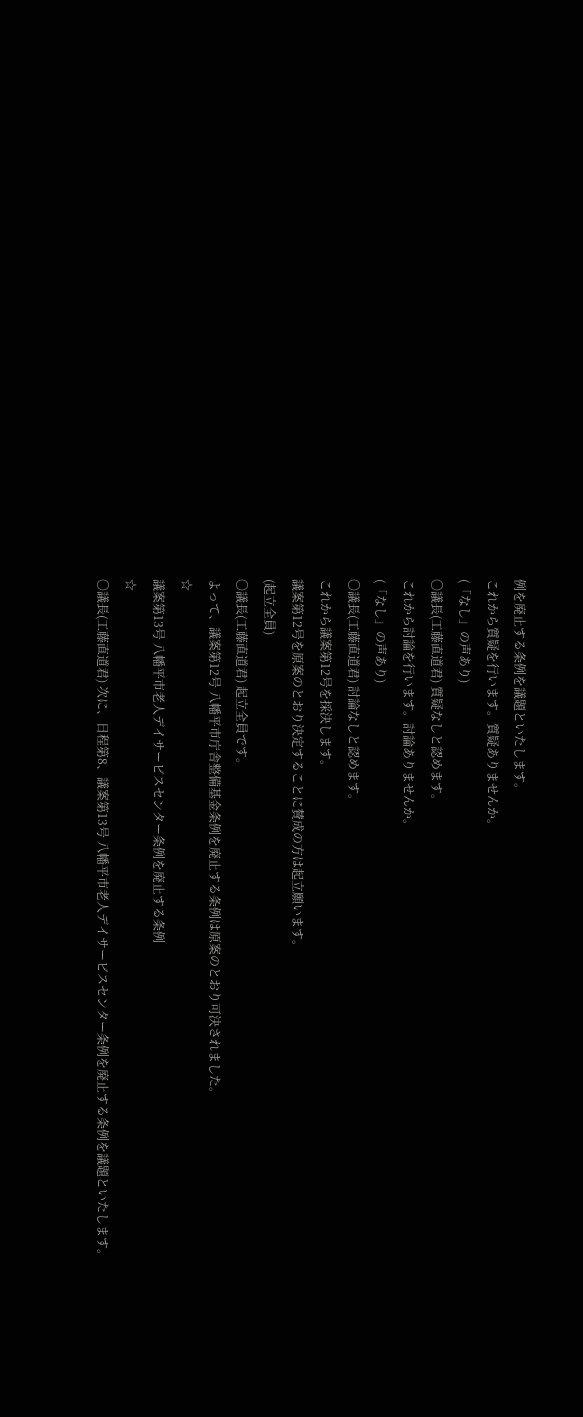例を廃止する条例を議題といたします。
これから質疑を行います。質疑ありませんか。
(「なし」の声あり)
〇議長(工藤直道君) 質疑なしと認めます。
これから討論を行います。討論ありませんか。
(「なし」の声あり)
〇議長(工藤直道君) 討論なしと認めます。
これから議案第12号を採決します。
議案第12号を原案のとおり決定することに賛成の方は起立願います。
(起立全員)
〇議長(工藤直道君) 起立全員です。
よって、議案第12号 八幡平市庁舎整備基金条例を廃止する条例は原案のとおり可決されました。
☆
議案第13号 八幡平市老人デイサービスセンター条例を廃止する条例
☆
〇議長(工藤直道君) 次に、日程第8、議案第13号 八幡平市老人デイサービスセンター条例を廃止する条例を議題といたします。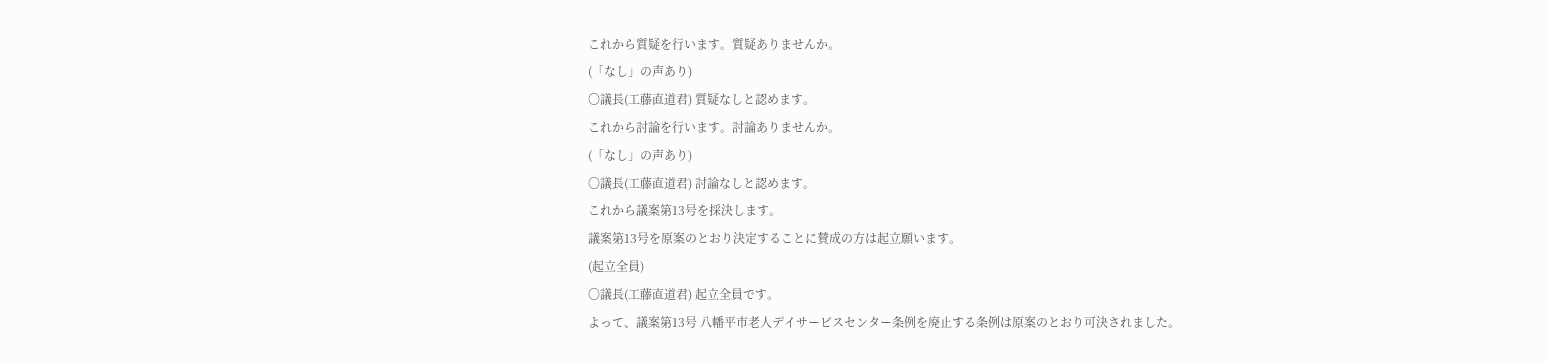これから質疑を行います。質疑ありませんか。
(「なし」の声あり)
〇議長(工藤直道君) 質疑なしと認めます。
これから討論を行います。討論ありませんか。
(「なし」の声あり)
〇議長(工藤直道君) 討論なしと認めます。
これから議案第13号を採決します。
議案第13号を原案のとおり決定することに賛成の方は起立願います。
(起立全員)
〇議長(工藤直道君) 起立全員です。
よって、議案第13号 八幡平市老人デイサービスセンター条例を廃止する条例は原案のとおり可決されました。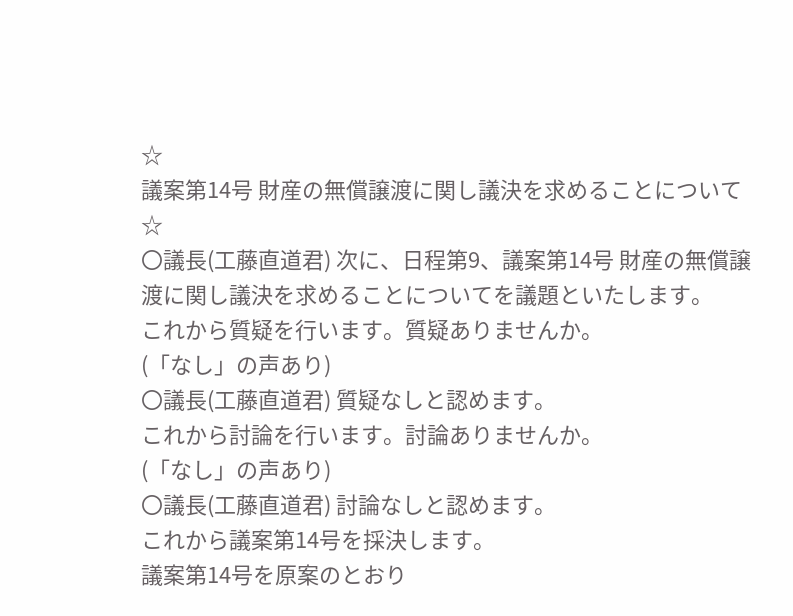☆
議案第14号 財産の無償譲渡に関し議決を求めることについて
☆
〇議長(工藤直道君) 次に、日程第9、議案第14号 財産の無償譲渡に関し議決を求めることについてを議題といたします。
これから質疑を行います。質疑ありませんか。
(「なし」の声あり)
〇議長(工藤直道君) 質疑なしと認めます。
これから討論を行います。討論ありませんか。
(「なし」の声あり)
〇議長(工藤直道君) 討論なしと認めます。
これから議案第14号を採決します。
議案第14号を原案のとおり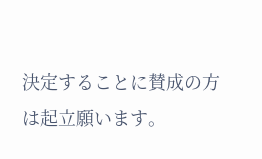決定することに賛成の方は起立願います。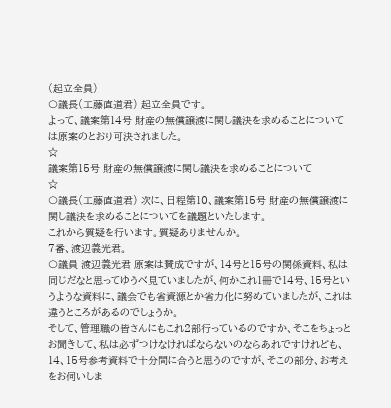(起立全員)
〇議長(工藤直道君) 起立全員です。
よって、議案第14号 財産の無償譲渡に関し議決を求めることについては原案のとおり可決されました。
☆
議案第15号 財産の無償譲渡に関し議決を求めることについて
☆
〇議長(工藤直道君) 次に、日程第10、議案第15号 財産の無償譲渡に関し議決を求めることについてを議題といたします。
これから質疑を行います。質疑ありませんか。
7番、渡辺義光君。
〇議員 渡辺義光君 原案は賛成ですが、14号と15号の関係資料、私は同じだなと思ってゆうべ見ていましたが、何かこれ1冊で14号、15号というような資料に、議会でも省資源とか省力化に努めていましたが、これは違うところがあるのでしょうか。
そして、管理職の皆さんにもこれ2部行っているのですか、そこをちょっとお聞きして、私は必ずつけなければならないのならあれですけれども、14、15号参考資料で十分間に合うと思うのですが、そこの部分、お考えをお伺いしま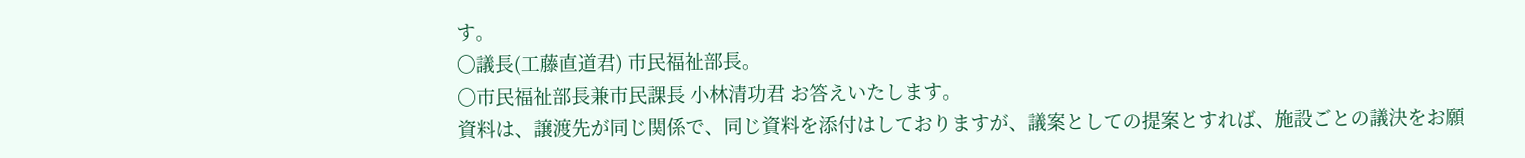す。
〇議長(工藤直道君) 市民福祉部長。
〇市民福祉部長兼市民課長 小林清功君 お答えいたします。
資料は、譲渡先が同じ関係で、同じ資料を添付はしておりますが、議案としての提案とすれば、施設ごとの議決をお願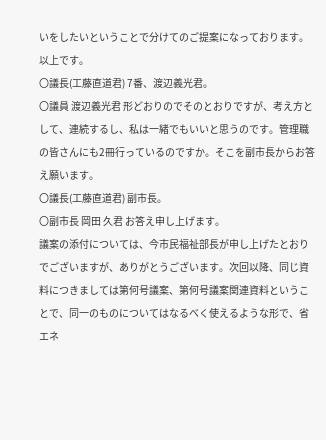いをしたいということで分けてのご提案になっております。
以上です。
〇議長(工藤直道君) 7番、渡辺義光君。
〇議員 渡辺義光君 形どおりのでそのとおりですが、考え方として、連続するし、私は一緒でもいいと思うのです。管理職の皆さんにも2冊行っているのですか。そこを副市長からお答え願います。
〇議長(工藤直道君) 副市長。
〇副市長 岡田 久君 お答え申し上げます。
議案の添付については、今市民福祉部長が申し上げたとおりでございますが、ありがとうございます。次回以降、同じ資料につきましては第何号議案、第何号議案関連資料ということで、同一のものについてはなるべく使えるような形で、省エネ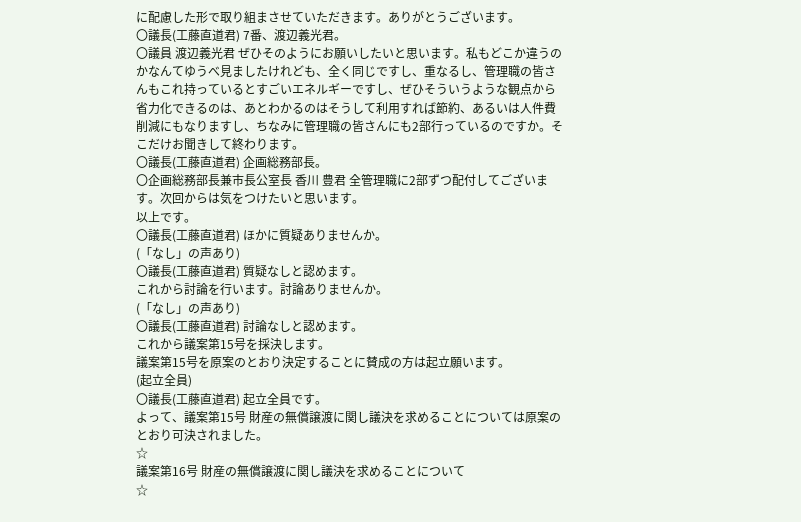に配慮した形で取り組まさせていただきます。ありがとうございます。
〇議長(工藤直道君) 7番、渡辺義光君。
〇議員 渡辺義光君 ぜひそのようにお願いしたいと思います。私もどこか違うのかなんてゆうべ見ましたけれども、全く同じですし、重なるし、管理職の皆さんもこれ持っているとすごいエネルギーですし、ぜひそういうような観点から省力化できるのは、あとわかるのはそうして利用すれば節約、あるいは人件費削減にもなりますし、ちなみに管理職の皆さんにも2部行っているのですか。そこだけお聞きして終わります。
〇議長(工藤直道君) 企画総務部長。
〇企画総務部長兼市長公室長 香川 豊君 全管理職に2部ずつ配付してございます。次回からは気をつけたいと思います。
以上です。
〇議長(工藤直道君) ほかに質疑ありませんか。
(「なし」の声あり)
〇議長(工藤直道君) 質疑なしと認めます。
これから討論を行います。討論ありませんか。
(「なし」の声あり)
〇議長(工藤直道君) 討論なしと認めます。
これから議案第15号を採決します。
議案第15号を原案のとおり決定することに賛成の方は起立願います。
(起立全員)
〇議長(工藤直道君) 起立全員です。
よって、議案第15号 財産の無償譲渡に関し議決を求めることについては原案のとおり可決されました。
☆
議案第16号 財産の無償譲渡に関し議決を求めることについて
☆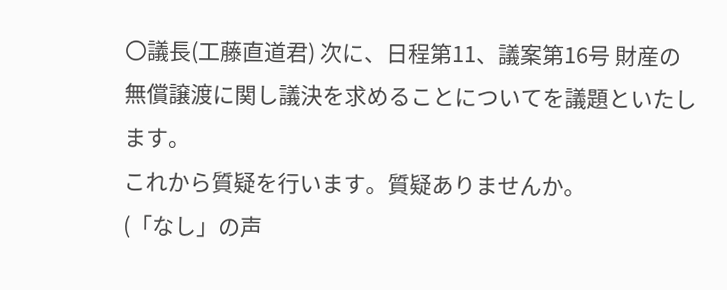〇議長(工藤直道君) 次に、日程第11、議案第16号 財産の無償譲渡に関し議決を求めることについてを議題といたします。
これから質疑を行います。質疑ありませんか。
(「なし」の声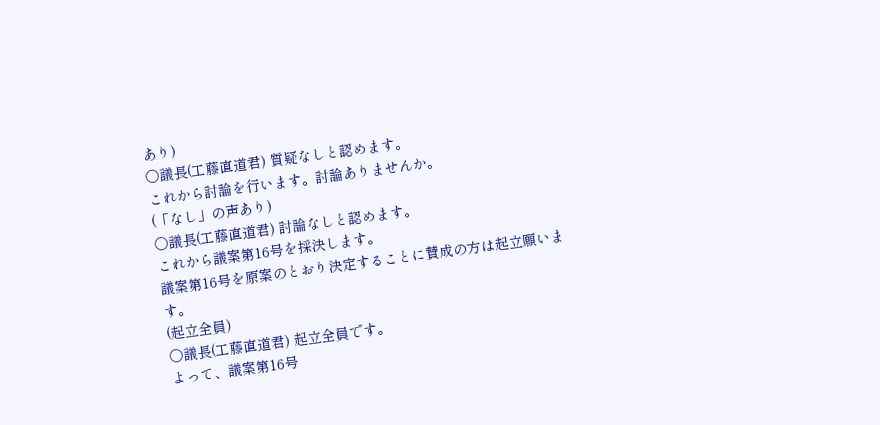あり)
〇議長(工藤直道君) 質疑なしと認めます。
これから討論を行います。討論ありませんか。
(「なし」の声あり)
〇議長(工藤直道君) 討論なしと認めます。
これから議案第16号を採決します。
議案第16号を原案のとおり決定することに賛成の方は起立願います。
(起立全員)
〇議長(工藤直道君) 起立全員です。
よって、議案第16号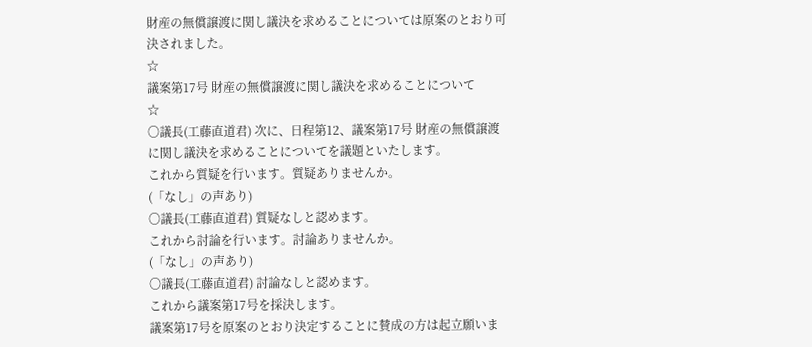財産の無償譲渡に関し議決を求めることについては原案のとおり可決されました。
☆
議案第17号 財産の無償譲渡に関し議決を求めることについて
☆
〇議長(工藤直道君) 次に、日程第12、議案第17号 財産の無償譲渡に関し議決を求めることについてを議題といたします。
これから質疑を行います。質疑ありませんか。
(「なし」の声あり)
〇議長(工藤直道君) 質疑なしと認めます。
これから討論を行います。討論ありませんか。
(「なし」の声あり)
〇議長(工藤直道君) 討論なしと認めます。
これから議案第17号を採決します。
議案第17号を原案のとおり決定することに賛成の方は起立願いま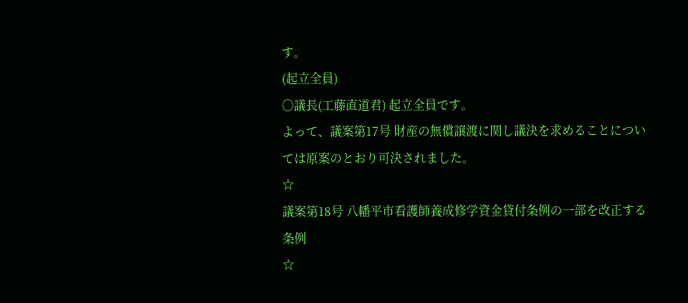す。
(起立全員)
〇議長(工藤直道君) 起立全員です。
よって、議案第17号 財産の無償譲渡に関し議決を求めることについては原案のとおり可決されました。
☆
議案第18号 八幡平市看護師養成修学資金貸付条例の一部を改正する条例
☆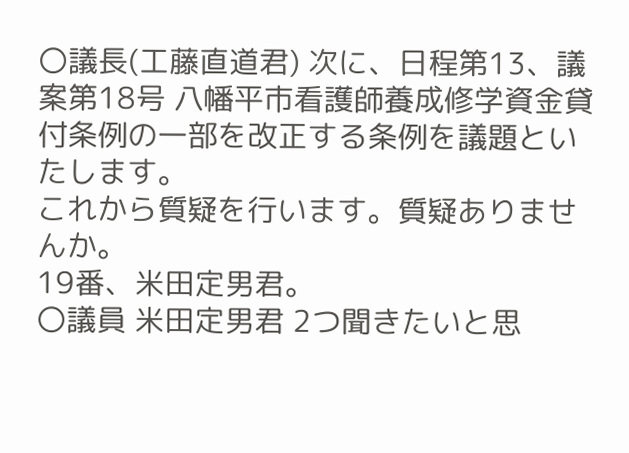〇議長(工藤直道君) 次に、日程第13、議案第18号 八幡平市看護師養成修学資金貸付条例の一部を改正する条例を議題といたします。
これから質疑を行います。質疑ありませんか。
19番、米田定男君。
〇議員 米田定男君 2つ聞きたいと思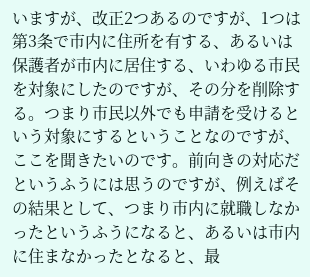いますが、改正2つあるのですが、1つは第3条で市内に住所を有する、あるいは保護者が市内に居住する、いわゆる市民を対象にしたのですが、その分を削除する。つまり市民以外でも申請を受けるという対象にするということなのですが、ここを聞きたいのです。前向きの対応だというふうには思うのですが、例えばその結果として、つまり市内に就職しなかったというふうになると、あるいは市内に住まなかったとなると、最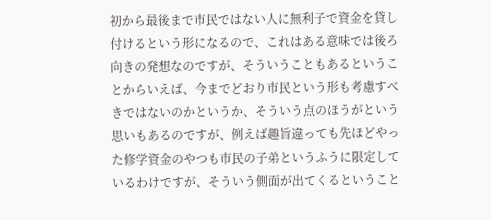初から最後まで市民ではない人に無利子で資金を貸し付けるという形になるので、これはある意味では後ろ向きの発想なのですが、そういうこともあるということからいえば、今までどおり市民という形も考慮すべきではないのかというか、そういう点のほうがという思いもあるのですが、例えば趣旨違っても先ほどやった修学資金のやつも市民の子弟というふうに限定しているわけですが、そういう側面が出てくるということ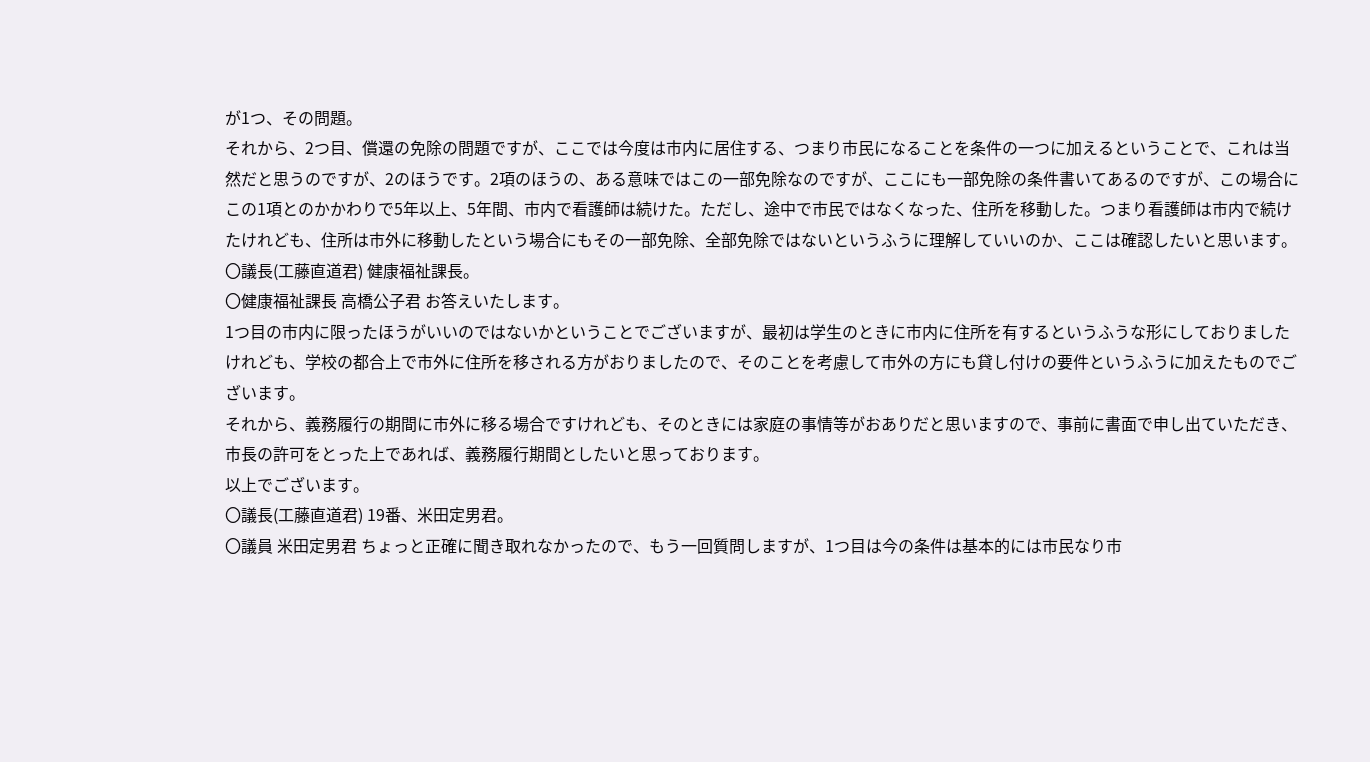が1つ、その問題。
それから、2つ目、償還の免除の問題ですが、ここでは今度は市内に居住する、つまり市民になることを条件の一つに加えるということで、これは当然だと思うのですが、2のほうです。2項のほうの、ある意味ではこの一部免除なのですが、ここにも一部免除の条件書いてあるのですが、この場合にこの1項とのかかわりで5年以上、5年間、市内で看護師は続けた。ただし、途中で市民ではなくなった、住所を移動した。つまり看護師は市内で続けたけれども、住所は市外に移動したという場合にもその一部免除、全部免除ではないというふうに理解していいのか、ここは確認したいと思います。
〇議長(工藤直道君) 健康福祉課長。
〇健康福祉課長 高橋公子君 お答えいたします。
1つ目の市内に限ったほうがいいのではないかということでございますが、最初は学生のときに市内に住所を有するというふうな形にしておりましたけれども、学校の都合上で市外に住所を移される方がおりましたので、そのことを考慮して市外の方にも貸し付けの要件というふうに加えたものでございます。
それから、義務履行の期間に市外に移る場合ですけれども、そのときには家庭の事情等がおありだと思いますので、事前に書面で申し出ていただき、市長の許可をとった上であれば、義務履行期間としたいと思っております。
以上でございます。
〇議長(工藤直道君) 19番、米田定男君。
〇議員 米田定男君 ちょっと正確に聞き取れなかったので、もう一回質問しますが、1つ目は今の条件は基本的には市民なり市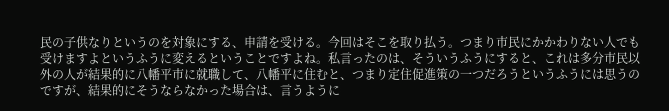民の子供なりというのを対象にする、申請を受ける。今回はそこを取り払う。つまり市民にかかわりない人でも受けますよというふうに変えるということですよね。私言ったのは、そういうふうにすると、これは多分市民以外の人が結果的に八幡平市に就職して、八幡平に住むと、つまり定住促進策の一つだろうというふうには思うのですが、結果的にそうならなかった場合は、言うように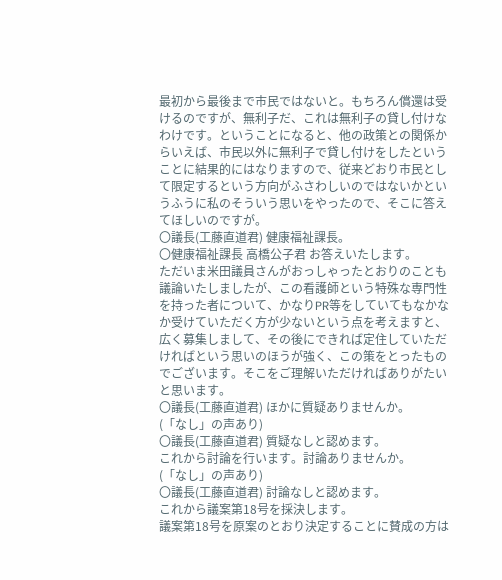最初から最後まで市民ではないと。もちろん償還は受けるのですが、無利子だ、これは無利子の貸し付けなわけです。ということになると、他の政策との関係からいえば、市民以外に無利子で貸し付けをしたということに結果的にはなりますので、従来どおり市民として限定するという方向がふさわしいのではないかというふうに私のそういう思いをやったので、そこに答えてほしいのですが。
〇議長(工藤直道君) 健康福祉課長。
〇健康福祉課長 高橋公子君 お答えいたします。
ただいま米田議員さんがおっしゃったとおりのことも議論いたしましたが、この看護師という特殊な専門性を持った者について、かなりPR等をしていてもなかなか受けていただく方が少ないという点を考えますと、広く募集しまして、その後にできれば定住していただければという思いのほうが強く、この策をとったものでございます。そこをご理解いただければありがたいと思います。
〇議長(工藤直道君) ほかに質疑ありませんか。
(「なし」の声あり)
〇議長(工藤直道君) 質疑なしと認めます。
これから討論を行います。討論ありませんか。
(「なし」の声あり)
〇議長(工藤直道君) 討論なしと認めます。
これから議案第18号を採決します。
議案第18号を原案のとおり決定することに賛成の方は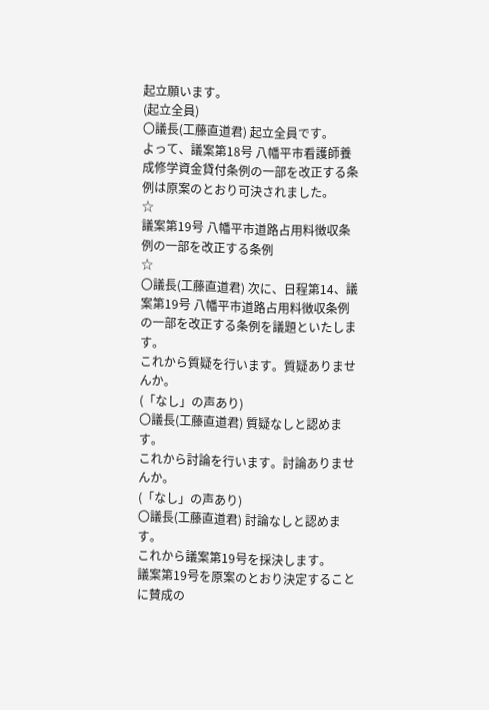起立願います。
(起立全員)
〇議長(工藤直道君) 起立全員です。
よって、議案第18号 八幡平市看護師養成修学資金貸付条例の一部を改正する条例は原案のとおり可決されました。
☆
議案第19号 八幡平市道路占用料徴収条例の一部を改正する条例
☆
〇議長(工藤直道君) 次に、日程第14、議案第19号 八幡平市道路占用料徴収条例の一部を改正する条例を議題といたします。
これから質疑を行います。質疑ありませんか。
(「なし」の声あり)
〇議長(工藤直道君) 質疑なしと認めます。
これから討論を行います。討論ありませんか。
(「なし」の声あり)
〇議長(工藤直道君) 討論なしと認めます。
これから議案第19号を採決します。
議案第19号を原案のとおり決定することに賛成の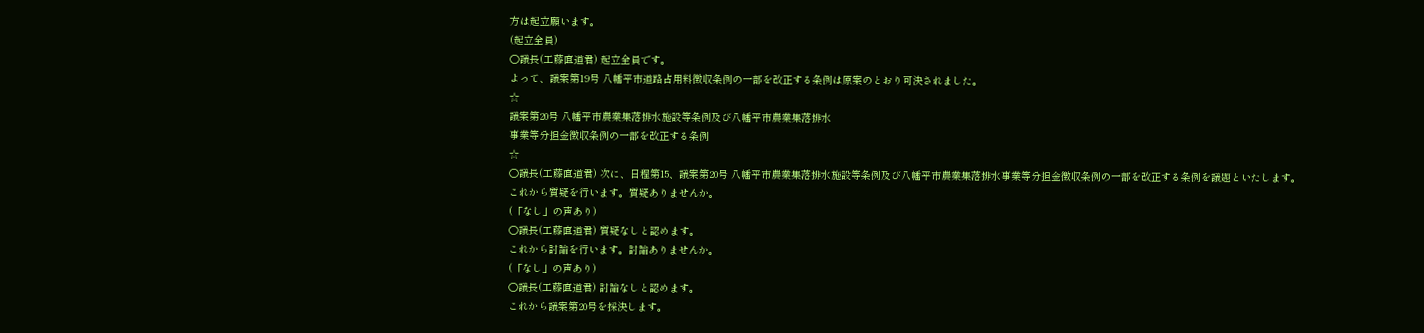方は起立願います。
(起立全員)
〇議長(工藤直道君) 起立全員です。
よって、議案第19号 八幡平市道路占用料徴収条例の一部を改正する条例は原案のとおり可決されました。
☆
議案第20号 八幡平市農業集落排水施設等条例及び八幡平市農業集落排水
事業等分担金徴収条例の一部を改正する条例
☆
〇議長(工藤直道君) 次に、日程第15、議案第20号 八幡平市農業集落排水施設等条例及び八幡平市農業集落排水事業等分担金徴収条例の一部を改正する条例を議題といたします。
これから質疑を行います。質疑ありませんか。
(「なし」の声あり)
〇議長(工藤直道君) 質疑なしと認めます。
これから討論を行います。討論ありませんか。
(「なし」の声あり)
〇議長(工藤直道君) 討論なしと認めます。
これから議案第20号を採決します。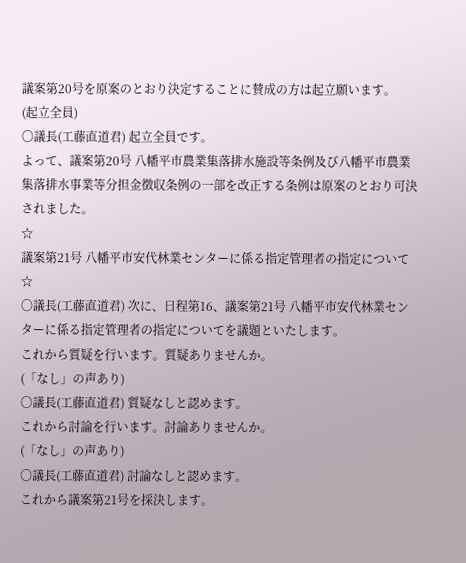議案第20号を原案のとおり決定することに賛成の方は起立願います。
(起立全員)
〇議長(工藤直道君) 起立全員です。
よって、議案第20号 八幡平市農業集落排水施設等条例及び八幡平市農業集落排水事業等分担金徴収条例の一部を改正する条例は原案のとおり可決されました。
☆
議案第21号 八幡平市安代林業センターに係る指定管理者の指定について
☆
〇議長(工藤直道君) 次に、日程第16、議案第21号 八幡平市安代林業センターに係る指定管理者の指定についてを議題といたします。
これから質疑を行います。質疑ありませんか。
(「なし」の声あり)
〇議長(工藤直道君) 質疑なしと認めます。
これから討論を行います。討論ありませんか。
(「なし」の声あり)
〇議長(工藤直道君) 討論なしと認めます。
これから議案第21号を採決します。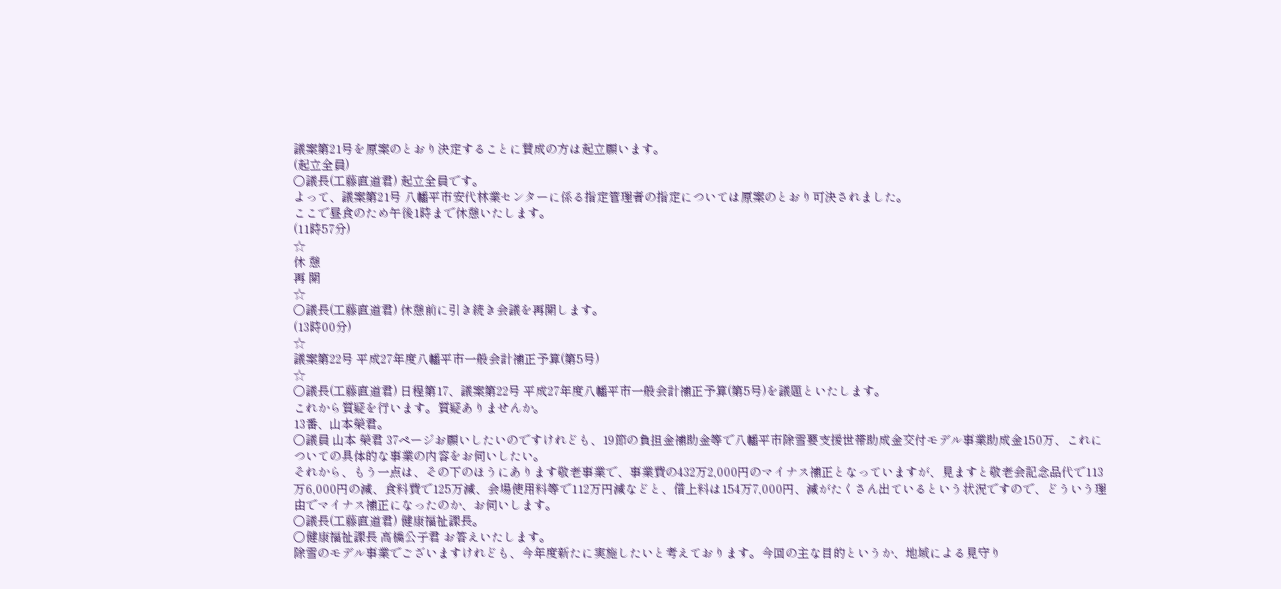議案第21号を原案のとおり決定することに賛成の方は起立願います。
(起立全員)
〇議長(工藤直道君) 起立全員です。
よって、議案第21号 八幡平市安代林業センターに係る指定管理者の指定については原案のとおり可決されました。
ここで昼食のため午後1時まで休憩いたします。
(11時57分)
☆
休 憩
再 開
☆
〇議長(工藤直道君) 休憩前に引き続き会議を再開します。
(13時00分)
☆
議案第22号 平成27年度八幡平市一般会計補正予算(第5号)
☆
〇議長(工藤直道君) 日程第17、議案第22号 平成27年度八幡平市一般会計補正予算(第5号)を議題といたします。
これから質疑を行います。質疑ありませんか。
13番、山本榮君。
〇議員 山本 榮君 37ページお願いしたいのですけれども、19節の負担金補助金等で八幡平市除雪要支援世帯助成金交付モデル事業助成金150万、これについての具体的な事業の内容をお伺いしたい。
それから、もう一点は、その下のほうにあります敬老事業で、事業費の432万2,000円のマイナス補正となっていますが、見ますと敬老会記念品代で113万6,000円の減、食料費で125万減、会場使用料等で112万円減などと、借上料は154万7,000円、減がたくさん出ているという状況ですので、どういう理由でマイナス補正になったのか、お伺いします。
〇議長(工藤直道君) 健康福祉課長。
〇健康福祉課長 高橋公子君 お答えいたします。
除雪のモデル事業でございますけれども、今年度新たに実施したいと考えております。今回の主な目的というか、地域による見守り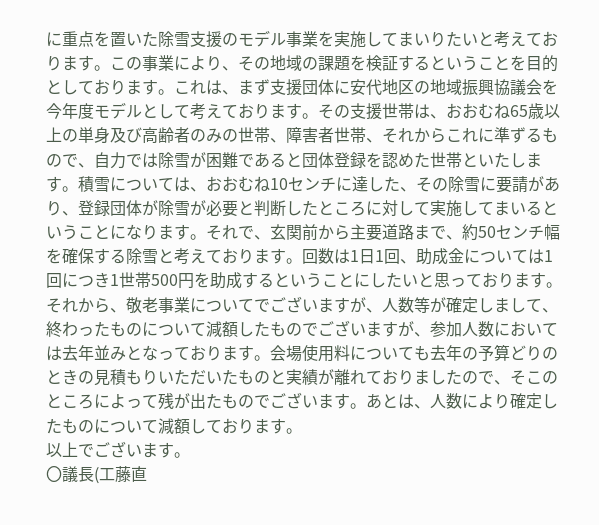に重点を置いた除雪支援のモデル事業を実施してまいりたいと考えております。この事業により、その地域の課題を検証するということを目的としております。これは、まず支援団体に安代地区の地域振興協議会を今年度モデルとして考えております。その支援世帯は、おおむね65歳以上の単身及び高齢者のみの世帯、障害者世帯、それからこれに準ずるもので、自力では除雪が困難であると団体登録を認めた世帯といたします。積雪については、おおむね10センチに達した、その除雪に要請があり、登録団体が除雪が必要と判断したところに対して実施してまいるということになります。それで、玄関前から主要道路まで、約50センチ幅を確保する除雪と考えております。回数は1日1回、助成金については1回につき1世帯500円を助成するということにしたいと思っております。
それから、敬老事業についてでございますが、人数等が確定しまして、終わったものについて減額したものでございますが、参加人数においては去年並みとなっております。会場使用料についても去年の予算どりのときの見積もりいただいたものと実績が離れておりましたので、そこのところによって残が出たものでございます。あとは、人数により確定したものについて減額しております。
以上でございます。
〇議長(工藤直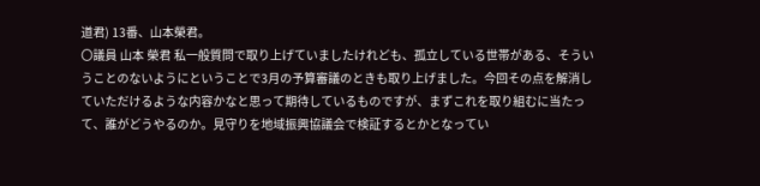道君) 13番、山本榮君。
〇議員 山本 榮君 私一般質問で取り上げていましたけれども、孤立している世帯がある、そういうことのないようにということで3月の予算審議のときも取り上げました。今回その点を解消していただけるような内容かなと思って期待しているものですが、まずこれを取り組むに当たって、誰がどうやるのか。見守りを地域振興協議会で検証するとかとなってい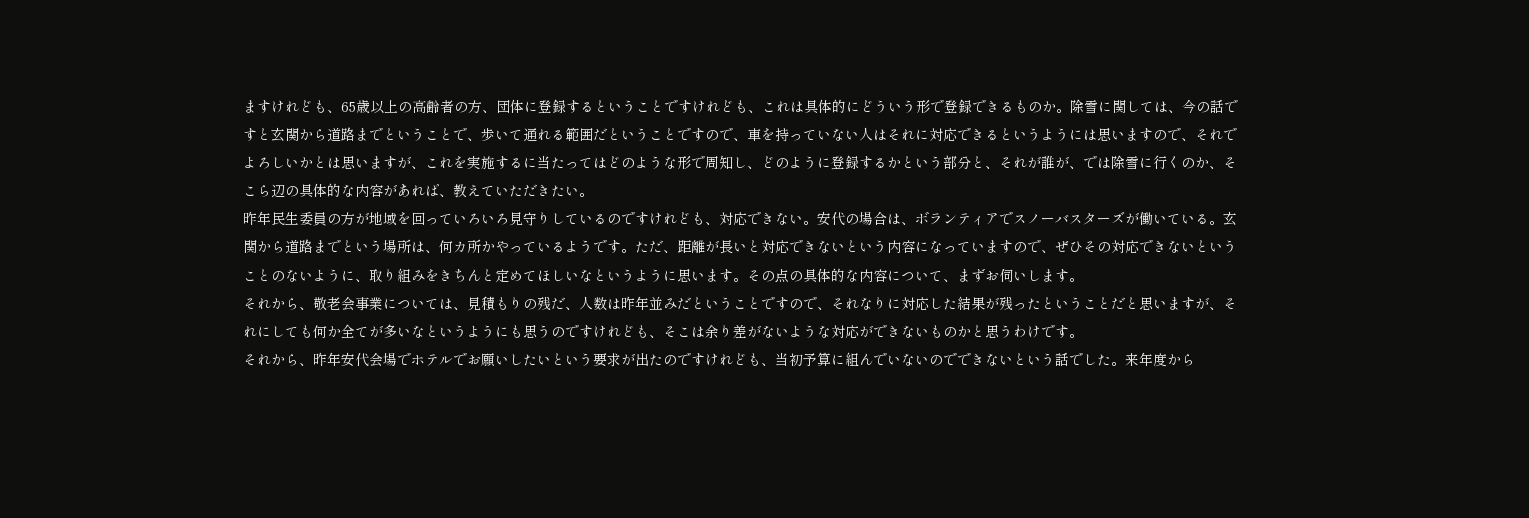ますけれども、65歳以上の高齢者の方、団体に登録するということですけれども、これは具体的にどういう形で登録できるものか。除雪に関しては、今の話ですと玄関から道路までということで、歩いて通れる範囲だということですので、車を持っていない人はそれに対応できるというようには思いますので、それでよろしいかとは思いますが、これを実施するに当たってはどのような形で周知し、どのように登録するかという部分と、それが誰が、では除雪に行くのか、そこら辺の具体的な内容があれば、教えていただきたい。
昨年民生委員の方が地域を回っていろいろ見守りしているのですけれども、対応できない。安代の場合は、ボランティアでスノーバスターズが働いている。玄関から道路までという場所は、何カ所かやっているようです。ただ、距離が長いと対応できないという内容になっていますので、ぜひその対応できないということのないように、取り組みをきちんと定めてほしいなというように思います。その点の具体的な内容について、まずお伺いします。
それから、敬老会事業については、見積もりの残だ、人数は昨年並みだということですので、それなりに対応した結果が残ったということだと思いますが、それにしても何か全てが多いなというようにも思うのですけれども、そこは余り差がないような対応ができないものかと思うわけです。
それから、昨年安代会場でホテルでお願いしたいという要求が出たのですけれども、当初予算に組んでいないのでできないという話でした。来年度から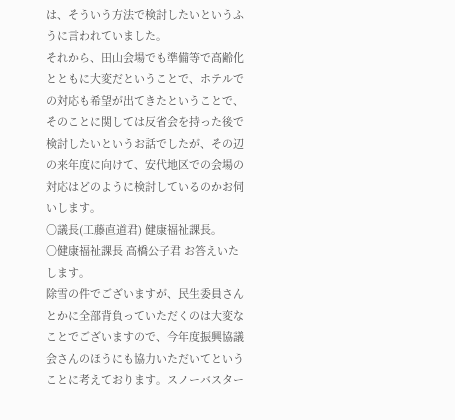は、そういう方法で検討したいというふうに言われていました。
それから、田山会場でも準備等で高齢化とともに大変だということで、ホテルでの対応も希望が出てきたということで、そのことに関しては反省会を持った後で検討したいというお話でしたが、その辺の来年度に向けて、安代地区での会場の対応はどのように検討しているのかお伺いします。
〇議長(工藤直道君) 健康福祉課長。
〇健康福祉課長 高橋公子君 お答えいたします。
除雪の件でございますが、民生委員さんとかに全部背負っていただくのは大変なことでございますので、今年度振興協議会さんのほうにも協力いただいてということに考えております。スノーバスター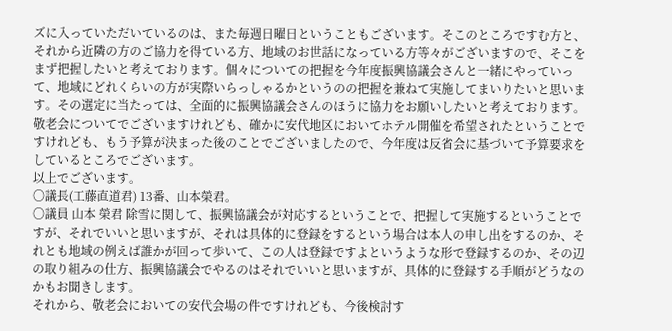ズに入っていただいているのは、また毎週日曜日ということもございます。そこのところですむ方と、それから近隣の方のご協力を得ている方、地域のお世話になっている方等々がございますので、そこをまず把握したいと考えております。個々についての把握を今年度振興協議会さんと一緒にやっていって、地域にどれくらいの方が実際いらっしゃるかというのの把握を兼ねて実施してまいりたいと思います。その選定に当たっては、全面的に振興協議会さんのほうに協力をお願いしたいと考えております。
敬老会についてでございますけれども、確かに安代地区においてホテル開催を希望されたということですけれども、もう予算が決まった後のことでございましたので、今年度は反省会に基づいて予算要求をしているところでございます。
以上でございます。
〇議長(工藤直道君) 13番、山本榮君。
〇議員 山本 榮君 除雪に関して、振興協議会が対応するということで、把握して実施するということですが、それでいいと思いますが、それは具体的に登録をするという場合は本人の申し出をするのか、それとも地域の例えば誰かが回って歩いて、この人は登録ですよというような形で登録するのか、その辺の取り組みの仕方、振興協議会でやるのはそれでいいと思いますが、具体的に登録する手順がどうなのかもお聞きします。
それから、敬老会においての安代会場の件ですけれども、今後検討す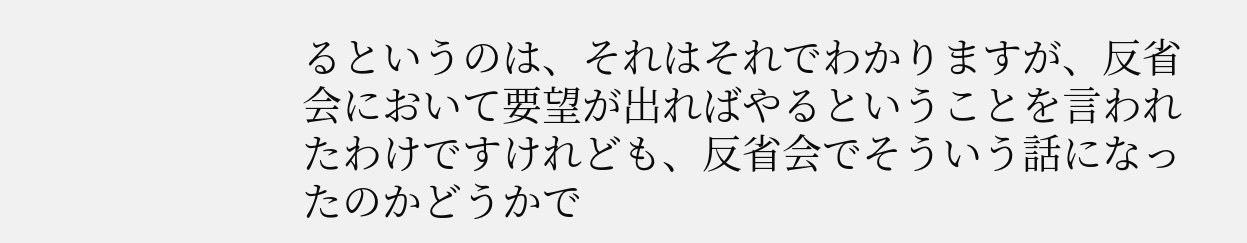るというのは、それはそれでわかりますが、反省会において要望が出ればやるということを言われたわけですけれども、反省会でそういう話になったのかどうかで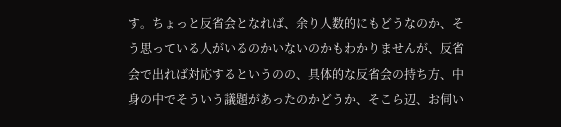す。ちょっと反省会となれば、余り人数的にもどうなのか、そう思っている人がいるのかいないのかもわかりませんが、反省会で出れば対応するというのの、具体的な反省会の持ち方、中身の中でそういう議題があったのかどうか、そこら辺、お伺い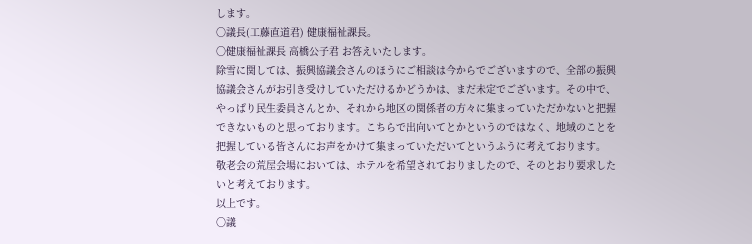します。
〇議長(工藤直道君) 健康福祉課長。
〇健康福祉課長 高橋公子君 お答えいたします。
除雪に関しては、振興協議会さんのほうにご相談は今からでございますので、全部の振興協議会さんがお引き受けしていただけるかどうかは、まだ未定でございます。その中で、やっぱり民生委員さんとか、それから地区の関係者の方々に集まっていただかないと把握できないものと思っております。こちらで出向いてとかというのではなく、地域のことを把握している皆さんにお声をかけて集まっていただいてというふうに考えております。
敬老会の荒屋会場においては、ホテルを希望されておりましたので、そのとおり要求したいと考えております。
以上です。
〇議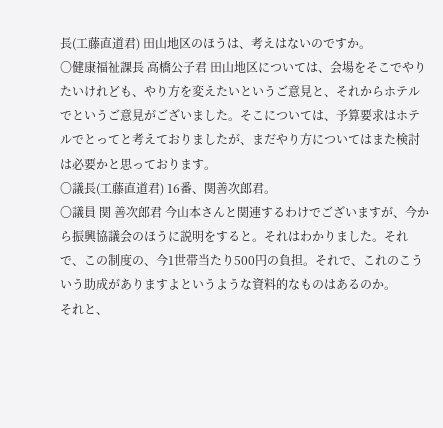長(工藤直道君) 田山地区のほうは、考えはないのですか。
〇健康福祉課長 高橋公子君 田山地区については、会場をそこでやりたいけれども、やり方を変えたいというご意見と、それからホテルでというご意見がございました。そこについては、予算要求はホテルでとってと考えておりましたが、まだやり方についてはまた検討は必要かと思っております。
〇議長(工藤直道君) 16番、関善次郎君。
〇議員 関 善次郎君 今山本さんと関連するわけでございますが、今から振興協議会のほうに説明をすると。それはわかりました。それで、この制度の、今1世帯当たり500円の負担。それで、これのこういう助成がありますよというような資料的なものはあるのか。
それと、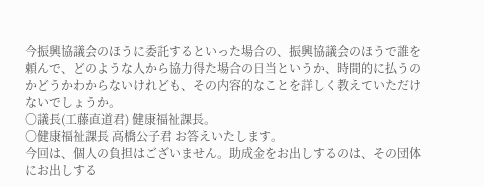今振興協議会のほうに委託するといった場合の、振興協議会のほうで誰を頼んで、どのような人から協力得た場合の日当というか、時間的に払うのかどうかわからないけれども、その内容的なことを詳しく教えていただけないでしょうか。
〇議長(工藤直道君) 健康福祉課長。
〇健康福祉課長 高橋公子君 お答えいたします。
今回は、個人の負担はございません。助成金をお出しするのは、その団体にお出しする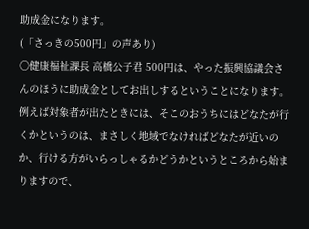助成金になります。
(「さっきの500円」の声あり)
〇健康福祉課長 高橋公子君 500円は、やった振興協議会さんのほうに助成金としてお出しするということになります。例えば対象者が出たときには、そこのおうちにはどなたが行くかというのは、まさしく地域でなければどなたが近いのか、行ける方がいらっしゃるかどうかというところから始まりますので、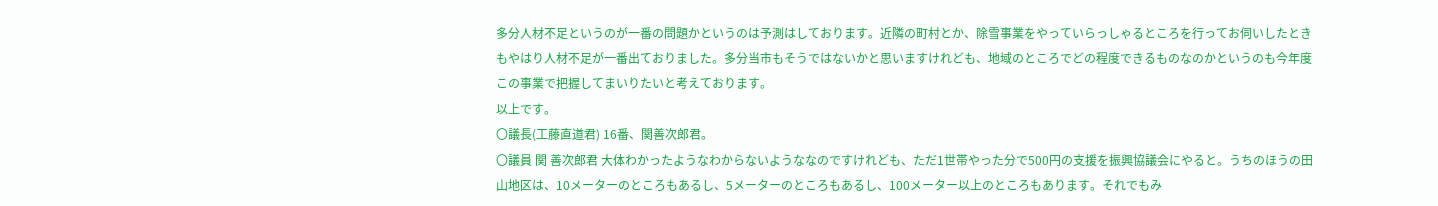多分人材不足というのが一番の問題かというのは予測はしております。近隣の町村とか、除雪事業をやっていらっしゃるところを行ってお伺いしたときもやはり人材不足が一番出ておりました。多分当市もそうではないかと思いますけれども、地域のところでどの程度できるものなのかというのも今年度この事業で把握してまいりたいと考えております。
以上です。
〇議長(工藤直道君) 16番、関善次郎君。
〇議員 関 善次郎君 大体わかったようなわからないようななのですけれども、ただ1世帯やった分で500円の支援を振興協議会にやると。うちのほうの田山地区は、10メーターのところもあるし、5メーターのところもあるし、100メーター以上のところもあります。それでもみ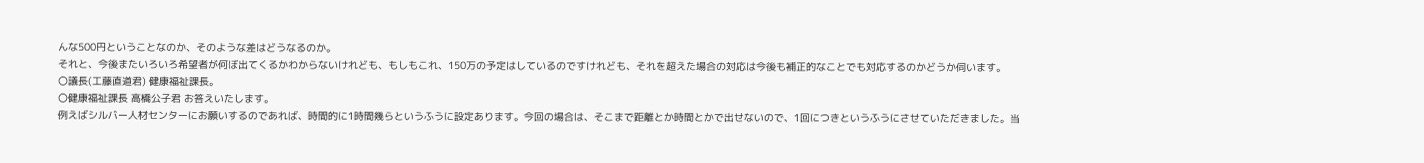んな500円ということなのか、そのような差はどうなるのか。
それと、今後またいろいろ希望者が何ぼ出てくるかわからないけれども、もしもこれ、150万の予定はしているのですけれども、それを超えた場合の対応は今後も補正的なことでも対応するのかどうか伺います。
〇議長(工藤直道君) 健康福祉課長。
〇健康福祉課長 高橋公子君 お答えいたします。
例えばシルバー人材センターにお願いするのであれば、時間的に1時間幾らというふうに設定あります。今回の場合は、そこまで距離とか時間とかで出せないので、1回につきというふうにさせていただきました。当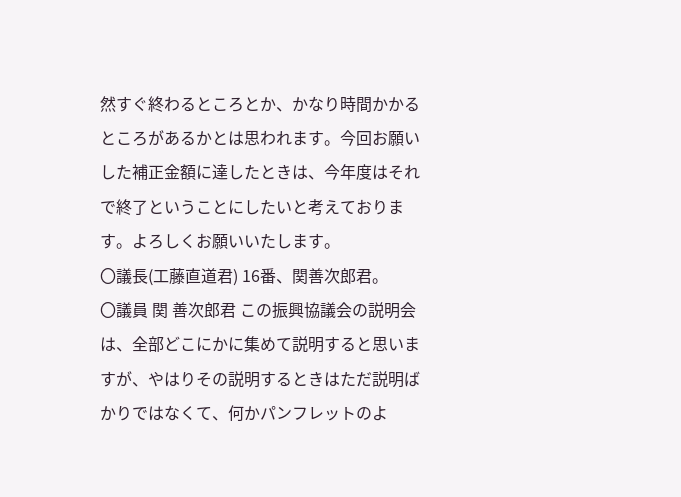然すぐ終わるところとか、かなり時間かかるところがあるかとは思われます。今回お願いした補正金額に達したときは、今年度はそれで終了ということにしたいと考えております。よろしくお願いいたします。
〇議長(工藤直道君) 16番、関善次郎君。
〇議員 関 善次郎君 この振興協議会の説明会は、全部どこにかに集めて説明すると思いますが、やはりその説明するときはただ説明ばかりではなくて、何かパンフレットのよ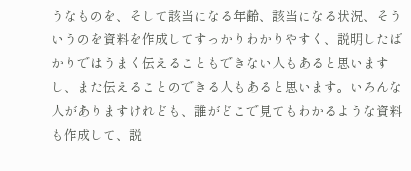うなものを、そして該当になる年齢、該当になる状況、そういうのを資料を作成してすっかりわかりやすく、説明したばかりではうまく伝えることもできない人もあると思いますし、また伝えることのできる人もあると思います。いろんな人がありますけれども、誰がどこで見てもわかるような資料も作成して、説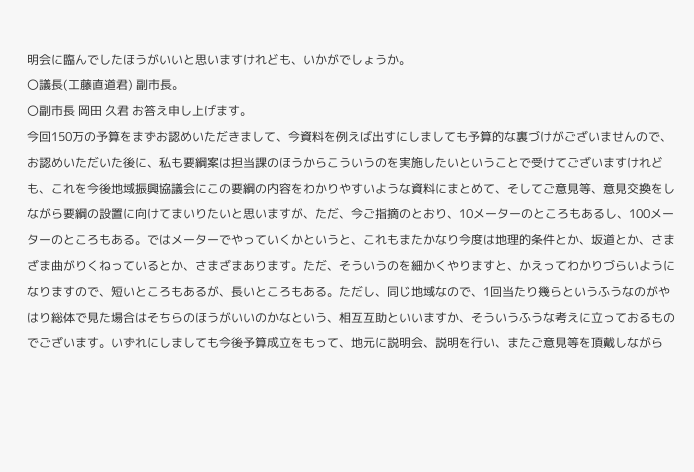明会に臨んでしたほうがいいと思いますけれども、いかがでしょうか。
〇議長(工藤直道君) 副市長。
〇副市長 岡田 久君 お答え申し上げます。
今回150万の予算をまずお認めいただきまして、今資料を例えば出すにしましても予算的な裏づけがございませんので、お認めいただいた後に、私も要綱案は担当課のほうからこういうのを実施したいということで受けてございますけれども、これを今後地域振興協議会にこの要綱の内容をわかりやすいような資料にまとめて、そしてご意見等、意見交換をしながら要綱の設置に向けてまいりたいと思いますが、ただ、今ご指摘のとおり、10メーターのところもあるし、100メーターのところもある。ではメーターでやっていくかというと、これもまたかなり今度は地理的条件とか、坂道とか、さまざま曲がりくねっているとか、さまざまあります。ただ、そういうのを細かくやりますと、かえってわかりづらいようになりますので、短いところもあるが、長いところもある。ただし、同じ地域なので、1回当たり幾らというふうなのがやはり総体で見た場合はそちらのほうがいいのかなという、相互互助といいますか、そういうふうな考えに立っておるものでございます。いずれにしましても今後予算成立をもって、地元に説明会、説明を行い、またご意見等を頂戴しながら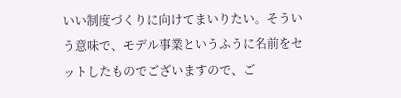いい制度づくりに向けてまいりたい。そういう意味で、モデル事業というふうに名前をセットしたものでございますので、ご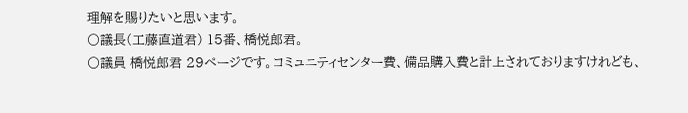理解を賜りたいと思います。
〇議長(工藤直道君) 15番、橋悦郎君。
〇議員 橋悦郎君 29ページです。コミュニティセンター費、備品購入費と計上されておりますけれども、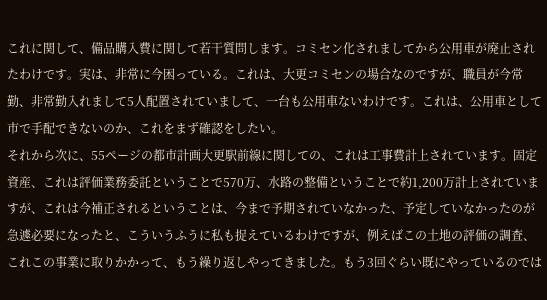これに関して、備品購入費に関して若干質問します。コミセン化されましてから公用車が廃止されたわけです。実は、非常に今困っている。これは、大更コミセンの場合なのですが、職員が今常勤、非常勤入れまして5人配置されていまして、一台も公用車ないわけです。これは、公用車として市で手配できないのか、これをまず確認をしたい。
それから次に、55ページの都市計画大更駅前線に関しての、これは工事費計上されています。固定資産、これは評価業務委託ということで570万、水路の整備ということで約1,200万計上されていますが、これは今補正されるということは、今まで予期されていなかった、予定していなかったのが急遽必要になったと、こういうふうに私も捉えているわけですが、例えばこの土地の評価の調査、これこの事業に取りかかって、もう繰り返しやってきました。もう3回ぐらい既にやっているのでは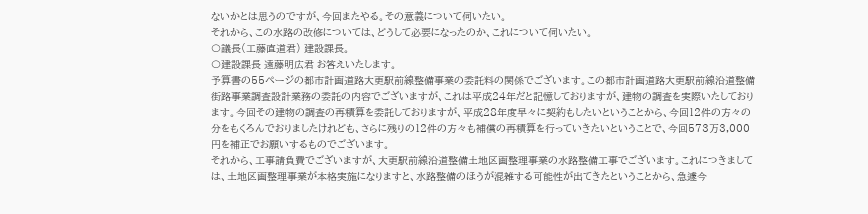ないかとは思うのですが、今回またやる。その意義について伺いたい。
それから、この水路の改修については、どうして必要になったのか、これについて伺いたい。
〇議長(工藤直道君) 建設課長。
〇建設課長 遠藤明広君 お答えいたします。
予算書の55ページの都市計画道路大更駅前線整備事業の委託料の関係でございます。この都市計画道路大更駅前線沿道整備街路事業調査設計業務の委託の内容でございますが、これは平成24年だと記憶しておりますが、建物の調査を実際いたしております。今回その建物の調査の再積算を委託しておりますが、平成28年度早々に契約もしたいということから、今回12件の方々の分をもくろんでおりましたけれども、さらに残りの12件の方々も補償の再積算を行っていきたいということで、今回573万3,000円を補正でお願いするものでございます。
それから、工事請負費でございますが、大更駅前線沿道整備土地区画整理事業の水路整備工事でございます。これにつきましては、土地区画整理事業が本格実施になりますと、水路整備のほうが混雑する可能性が出てきたということから、急遽今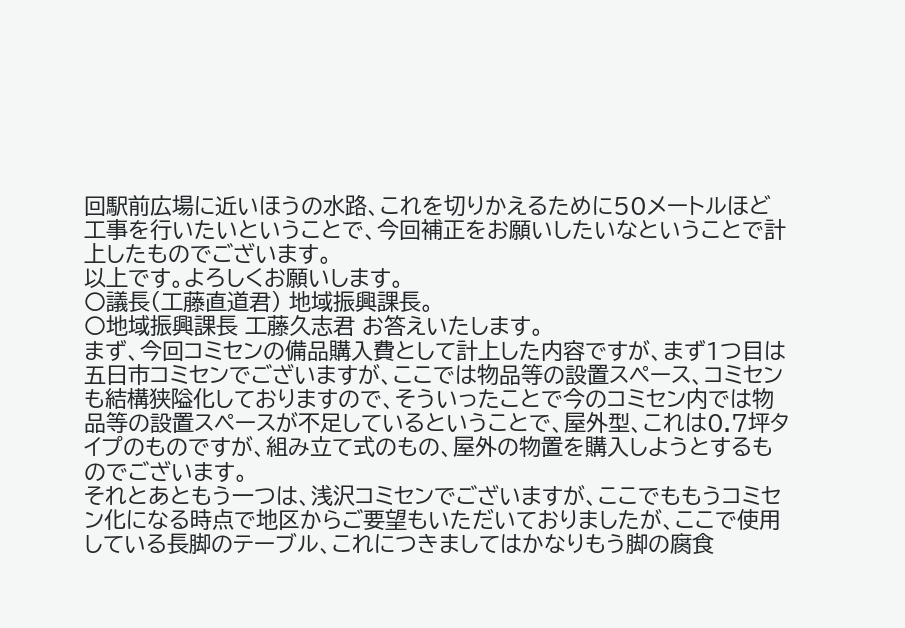回駅前広場に近いほうの水路、これを切りかえるために50メートルほど工事を行いたいということで、今回補正をお願いしたいなということで計上したものでございます。
以上です。よろしくお願いします。
〇議長(工藤直道君) 地域振興課長。
〇地域振興課長 工藤久志君 お答えいたします。
まず、今回コミセンの備品購入費として計上した内容ですが、まず1つ目は五日市コミセンでございますが、ここでは物品等の設置スペース、コミセンも結構狭隘化しておりますので、そういったことで今のコミセン内では物品等の設置スペースが不足しているということで、屋外型、これは0.7坪タイプのものですが、組み立て式のもの、屋外の物置を購入しようとするものでございます。
それとあともう一つは、浅沢コミセンでございますが、ここでももうコミセン化になる時点で地区からご要望もいただいておりましたが、ここで使用している長脚のテーブル、これにつきましてはかなりもう脚の腐食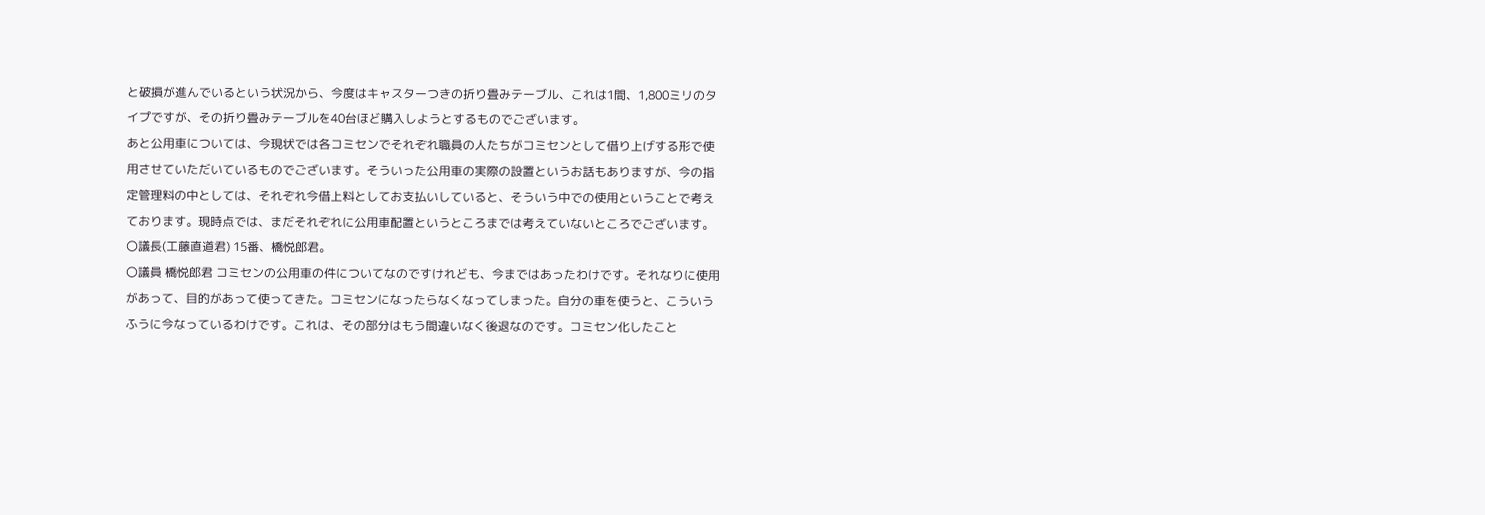と破損が進んでいるという状況から、今度はキャスターつきの折り畳みテーブル、これは1間、1,800ミリのタイプですが、その折り畳みテーブルを40台ほど購入しようとするものでございます。
あと公用車については、今現状では各コミセンでそれぞれ職員の人たちがコミセンとして借り上げする形で使用させていただいているものでございます。そういった公用車の実際の設置というお話もありますが、今の指定管理料の中としては、それぞれ今借上料としてお支払いしていると、そういう中での使用ということで考えております。現時点では、まだそれぞれに公用車配置というところまでは考えていないところでございます。
〇議長(工藤直道君) 15番、橋悦郎君。
〇議員 橋悦郎君 コミセンの公用車の件についてなのですけれども、今まではあったわけです。それなりに使用があって、目的があって使ってきた。コミセンになったらなくなってしまった。自分の車を使うと、こういうふうに今なっているわけです。これは、その部分はもう間違いなく後退なのです。コミセン化したこと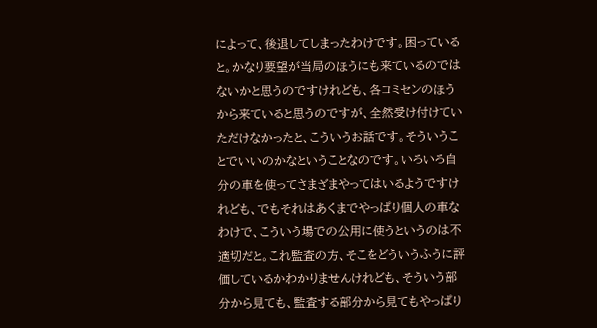によって、後退してしまったわけです。困っていると。かなり要望が当局のほうにも来ているのではないかと思うのですけれども、各コミセンのほうから来ていると思うのですが、全然受け付けていただけなかったと、こういうお話です。そういうことでいいのかなということなのです。いろいろ自分の車を使ってさまざまやってはいるようですけれども、でもそれはあくまでやっぱり個人の車なわけで、こういう場での公用に使うというのは不適切だと。これ監査の方、そこをどういうふうに評価しているかわかりませんけれども、そういう部分から見ても、監査する部分から見てもやっぱり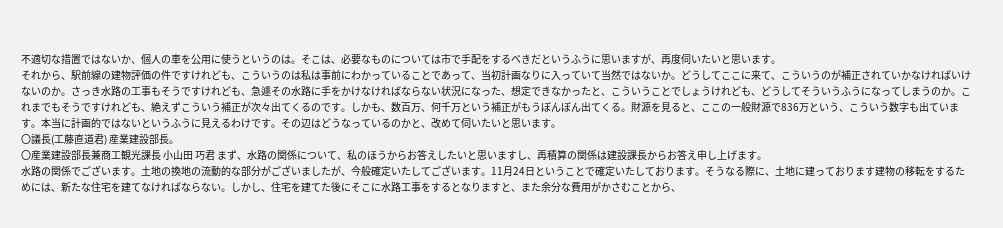不適切な措置ではないか、個人の車を公用に使うというのは。そこは、必要なものについては市で手配をするべきだというふうに思いますが、再度伺いたいと思います。
それから、駅前線の建物評価の件ですけれども、こういうのは私は事前にわかっていることであって、当初計画なりに入っていて当然ではないか。どうしてここに来て、こういうのが補正されていかなければいけないのか。さっき水路の工事もそうですけれども、急遽その水路に手をかけなければならない状況になった、想定できなかったと、こういうことでしょうけれども、どうしてそういうふうになってしまうのか。これまでもそうですけれども、絶えずこういう補正が次々出てくるのです。しかも、数百万、何千万という補正がもうぼんぼん出てくる。財源を見ると、ここの一般財源で836万という、こういう数字も出ています。本当に計画的ではないというふうに見えるわけです。その辺はどうなっているのかと、改めて伺いたいと思います。
〇議長(工藤直道君) 産業建設部長。
〇産業建設部長兼商工観光課長 小山田 巧君 まず、水路の関係について、私のほうからお答えしたいと思いますし、再積算の関係は建設課長からお答え申し上げます。
水路の関係でございます。土地の換地の流動的な部分がございましたが、今般確定いたしてございます。11月24日ということで確定いたしております。そうなる際に、土地に建っております建物の移転をするためには、新たな住宅を建てなければならない。しかし、住宅を建てた後にそこに水路工事をするとなりますと、また余分な費用がかさむことから、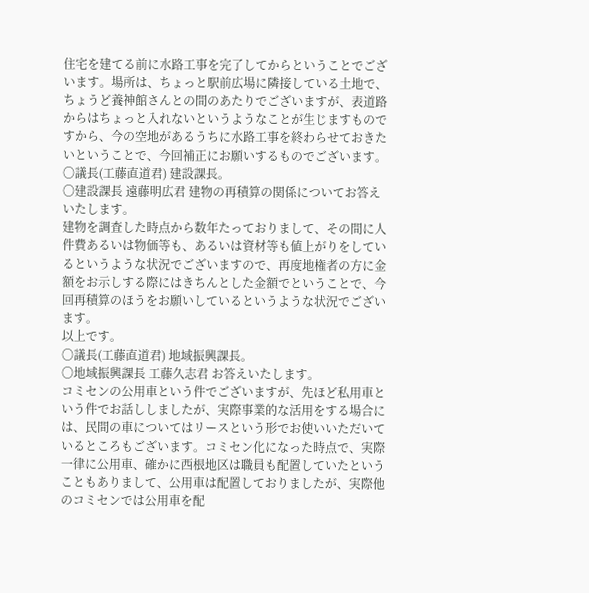住宅を建てる前に水路工事を完了してからということでございます。場所は、ちょっと駅前広場に隣接している土地で、ちょうど養神館さんとの間のあたりでございますが、表道路からはちょっと入れないというようなことが生じますものですから、今の空地があるうちに水路工事を終わらせておきたいということで、今回補正にお願いするものでございます。
〇議長(工藤直道君) 建設課長。
〇建設課長 遠藤明広君 建物の再積算の関係についてお答えいたします。
建物を調査した時点から数年たっておりまして、その間に人件費あるいは物価等も、あるいは資材等も値上がりをしているというような状況でございますので、再度地権者の方に金額をお示しする際にはきちんとした金額でということで、今回再積算のほうをお願いしているというような状況でございます。
以上です。
〇議長(工藤直道君) 地域振興課長。
〇地域振興課長 工藤久志君 お答えいたします。
コミセンの公用車という件でございますが、先ほど私用車という件でお話ししましたが、実際事業的な活用をする場合には、民間の車についてはリースという形でお使いいただいているところもございます。コミセン化になった時点で、実際一律に公用車、確かに西根地区は職員も配置していたということもありまして、公用車は配置しておりましたが、実際他のコミセンでは公用車を配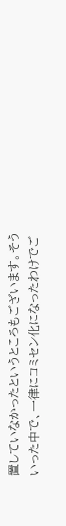置していなかったというところもございます。そういった中で、一律にコミセン化になったわけでご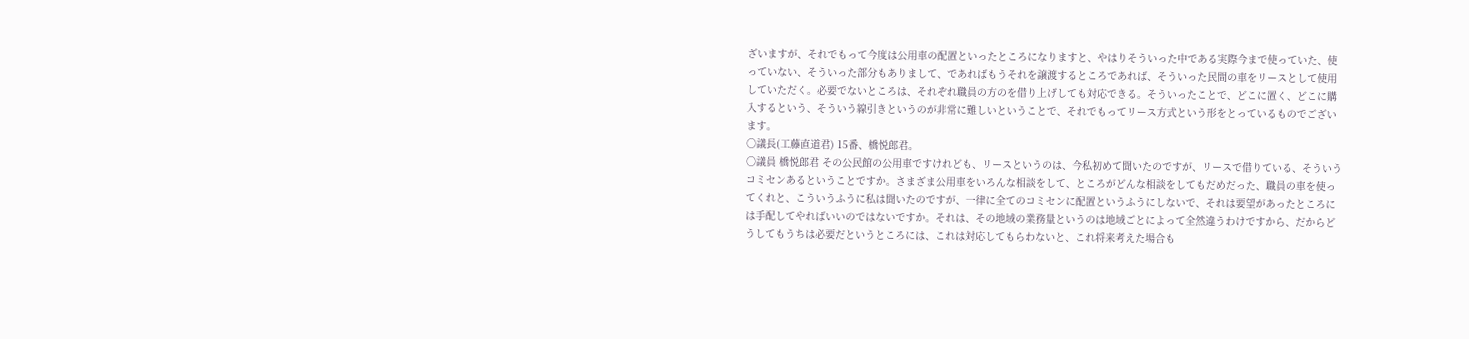ざいますが、それでもって今度は公用車の配置といったところになりますと、やはりそういった中である実際今まで使っていた、使っていない、そういった部分もありまして、であればもうそれを譲渡するところであれば、そういった民間の車をリースとして使用していただく。必要でないところは、それぞれ職員の方のを借り上げしても対応できる。そういったことで、どこに置く、どこに購入するという、そういう線引きというのが非常に難しいということで、それでもってリース方式という形をとっているものでございます。
〇議長(工藤直道君) 15番、橋悦郎君。
〇議員 橋悦郎君 その公民館の公用車ですけれども、リースというのは、今私初めて聞いたのですが、リースで借りている、そういうコミセンあるということですか。さまざま公用車をいろんな相談をして、ところがどんな相談をしてもだめだった、職員の車を使ってくれと、こういうふうに私は聞いたのですが、一律に全てのコミセンに配置というふうにしないで、それは要望があったところには手配してやればいいのではないですか。それは、その地域の業務量というのは地域ごとによって全然違うわけですから、だからどうしてもうちは必要だというところには、これは対応してもらわないと、これ将来考えた場合も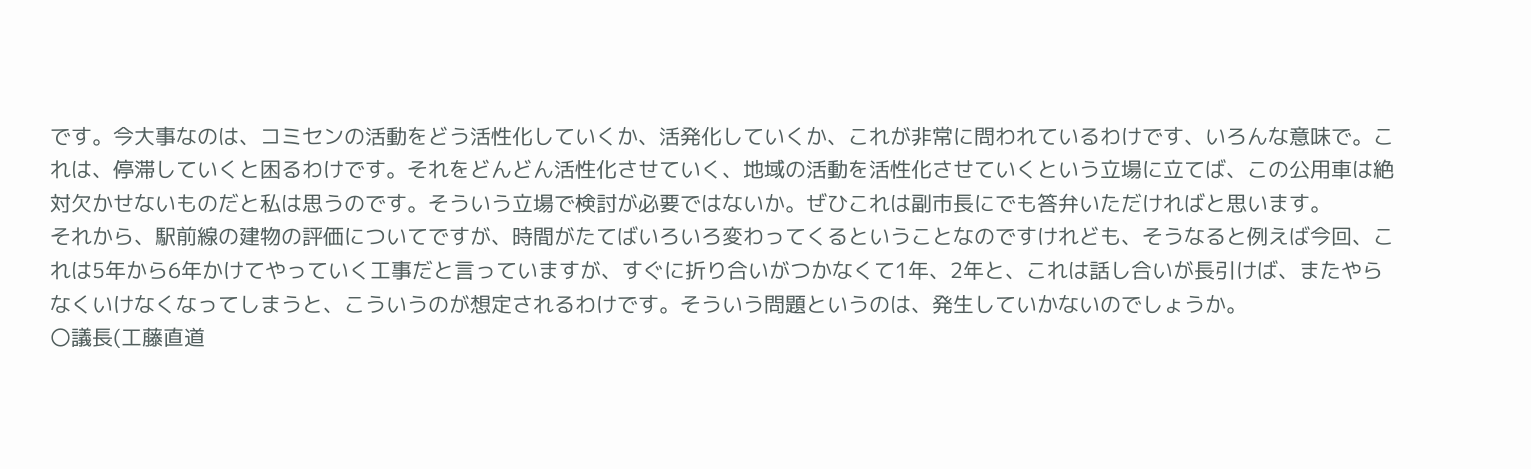です。今大事なのは、コミセンの活動をどう活性化していくか、活発化していくか、これが非常に問われているわけです、いろんな意味で。これは、停滞していくと困るわけです。それをどんどん活性化させていく、地域の活動を活性化させていくという立場に立てば、この公用車は絶対欠かせないものだと私は思うのです。そういう立場で検討が必要ではないか。ぜひこれは副市長にでも答弁いただければと思います。
それから、駅前線の建物の評価についてですが、時間がたてばいろいろ変わってくるということなのですけれども、そうなると例えば今回、これは5年から6年かけてやっていく工事だと言っていますが、すぐに折り合いがつかなくて1年、2年と、これは話し合いが長引けば、またやらなくいけなくなってしまうと、こういうのが想定されるわけです。そういう問題というのは、発生していかないのでしょうか。
〇議長(工藤直道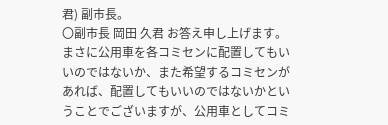君) 副市長。
〇副市長 岡田 久君 お答え申し上げます。
まさに公用車を各コミセンに配置してもいいのではないか、また希望するコミセンがあれば、配置してもいいのではないかということでございますが、公用車としてコミ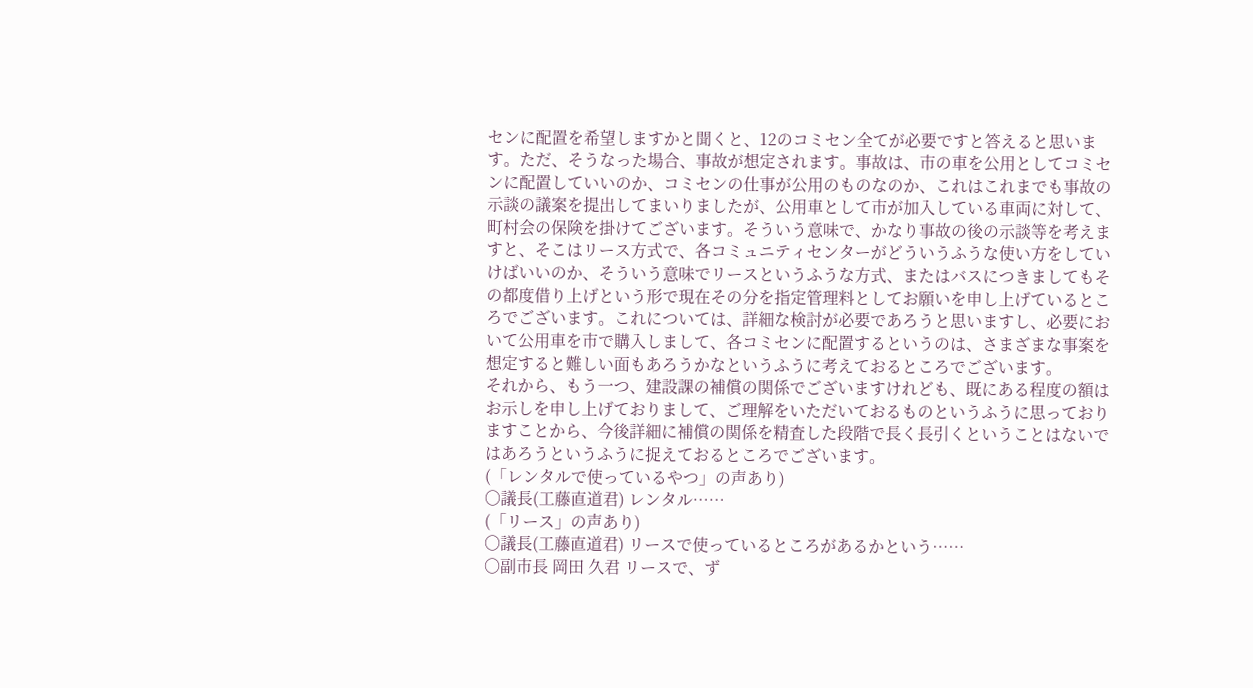センに配置を希望しますかと聞くと、12のコミセン全てが必要ですと答えると思います。ただ、そうなった場合、事故が想定されます。事故は、市の車を公用としてコミセンに配置していいのか、コミセンの仕事が公用のものなのか、これはこれまでも事故の示談の議案を提出してまいりましたが、公用車として市が加入している車両に対して、町村会の保険を掛けてございます。そういう意味で、かなり事故の後の示談等を考えますと、そこはリース方式で、各コミュニティセンターがどういうふうな使い方をしていけばいいのか、そういう意味でリースというふうな方式、またはバスにつきましてもその都度借り上げという形で現在その分を指定管理料としてお願いを申し上げているところでございます。これについては、詳細な検討が必要であろうと思いますし、必要において公用車を市で購入しまして、各コミセンに配置するというのは、さまざまな事案を想定すると難しい面もあろうかなというふうに考えておるところでございます。
それから、もう一つ、建設課の補償の関係でございますけれども、既にある程度の額はお示しを申し上げておりまして、ご理解をいただいておるものというふうに思っておりますことから、今後詳細に補償の関係を精査した段階で長く長引くということはないではあろうというふうに捉えておるところでございます。
(「レンタルで使っているやつ」の声あり)
〇議長(工藤直道君) レンタル……
(「リース」の声あり)
〇議長(工藤直道君) リースで使っているところがあるかという……
〇副市長 岡田 久君 リースで、ず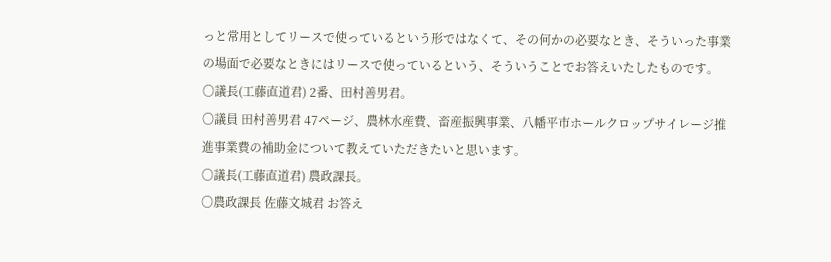っと常用としてリースで使っているという形ではなくて、その何かの必要なとき、そういった事業の場面で必要なときにはリースで使っているという、そういうことでお答えいたしたものです。
〇議長(工藤直道君) 2番、田村善男君。
〇議員 田村善男君 47ページ、農林水産費、畜産振興事業、八幡平市ホールクロップサイレージ推進事業費の補助金について教えていただきたいと思います。
〇議長(工藤直道君) 農政課長。
〇農政課長 佐藤文城君 お答え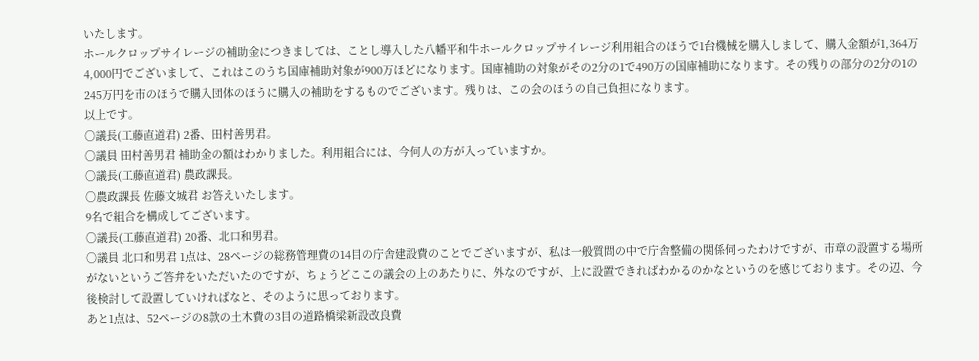いたします。
ホールクロップサイレージの補助金につきましては、ことし導入した八幡平和牛ホールクロップサイレージ利用組合のほうで1台機械を購入しまして、購入金額が1,364万4,000円でございまして、これはこのうち国庫補助対象が900万ほどになります。国庫補助の対象がその2分の1で490万の国庫補助になります。その残りの部分の2分の1の245万円を市のほうで購入団体のほうに購入の補助をするものでございます。残りは、この会のほうの自己負担になります。
以上です。
〇議長(工藤直道君) 2番、田村善男君。
〇議員 田村善男君 補助金の額はわかりました。利用組合には、今何人の方が入っていますか。
〇議長(工藤直道君) 農政課長。
〇農政課長 佐藤文城君 お答えいたします。
9名で組合を構成してございます。
〇議長(工藤直道君) 20番、北口和男君。
〇議員 北口和男君 1点は、28ページの総務管理費の14目の庁舎建設費のことでございますが、私は一般質問の中で庁舎整備の関係伺ったわけですが、市章の設置する場所がないというご答弁をいただいたのですが、ちょうどここの議会の上のあたりに、外なのですが、上に設置できればわかるのかなというのを感じております。その辺、今後検討して設置していければなと、そのように思っております。
あと1点は、52ページの8款の土木費の3目の道路橋梁新設改良費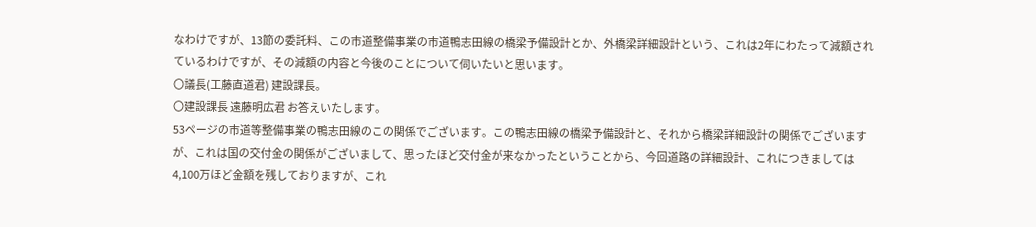なわけですが、13節の委託料、この市道整備事業の市道鴨志田線の橋梁予備設計とか、外橋梁詳細設計という、これは2年にわたって減額されているわけですが、その減額の内容と今後のことについて伺いたいと思います。
〇議長(工藤直道君) 建設課長。
〇建設課長 遠藤明広君 お答えいたします。
53ページの市道等整備事業の鴨志田線のこの関係でございます。この鴨志田線の橋梁予備設計と、それから橋梁詳細設計の関係でございますが、これは国の交付金の関係がございまして、思ったほど交付金が来なかったということから、今回道路の詳細設計、これにつきましては4,100万ほど金額を残しておりますが、これ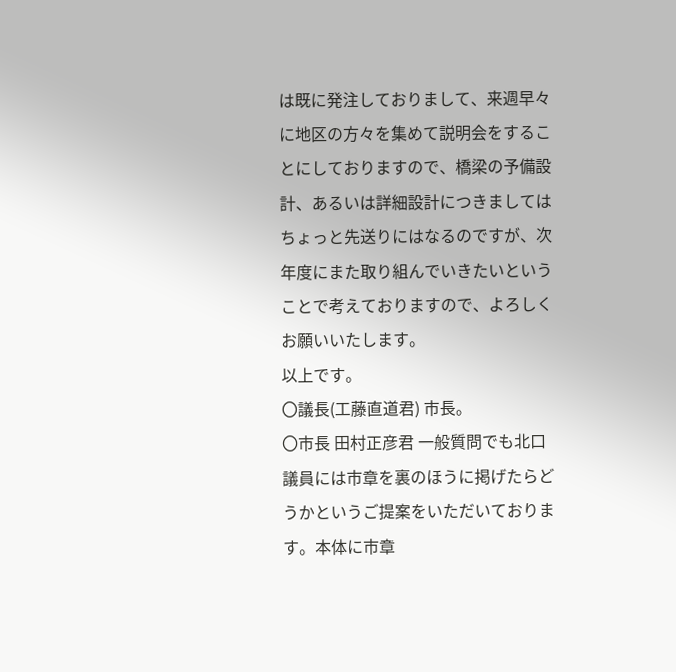は既に発注しておりまして、来週早々に地区の方々を集めて説明会をすることにしておりますので、橋梁の予備設計、あるいは詳細設計につきましてはちょっと先送りにはなるのですが、次年度にまた取り組んでいきたいということで考えておりますので、よろしくお願いいたします。
以上です。
〇議長(工藤直道君) 市長。
〇市長 田村正彦君 一般質問でも北口議員には市章を裏のほうに掲げたらどうかというご提案をいただいております。本体に市章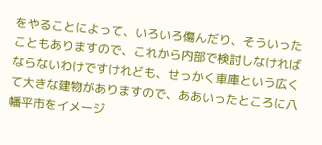をやることによって、いろいろ傷んだり、そういったこともありますので、これから内部で検討しなければならないわけですけれども、せっかく車庫という広くて大きな建物がありますので、ああいったところに八幡平市をイメージ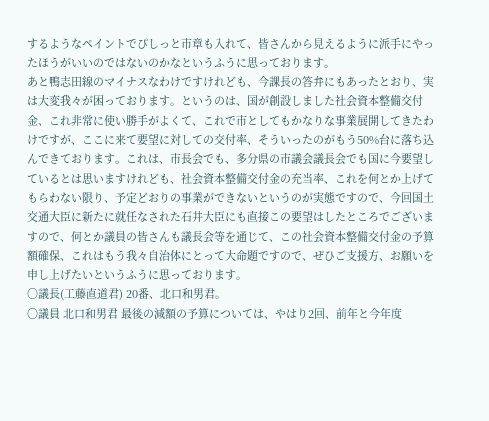するようなペイントでぴしっと市章も入れて、皆さんから見えるように派手にやったほうがいいのではないのかなというふうに思っております。
あと鴨志田線のマイナスなわけですけれども、今課長の答弁にもあったとおり、実は大変我々が困っております。というのは、国が創設しました社会資本整備交付金、これ非常に使い勝手がよくて、これで市としてもかなりな事業展開してきたわけですが、ここに来て要望に対しての交付率、そういったのがもう50%台に落ち込んできております。これは、市長会でも、多分県の市議会議長会でも国に今要望しているとは思いますけれども、社会資本整備交付金の充当率、これを何とか上げてもらわない限り、予定どおりの事業ができないというのが実態ですので、今回国土交通大臣に新たに就任なされた石井大臣にも直接この要望はしたところでございますので、何とか議員の皆さんも議長会等を通じて、この社会資本整備交付金の予算額確保、これはもう我々自治体にとって大命題ですので、ぜひご支援方、お願いを申し上げたいというふうに思っております。
〇議長(工藤直道君) 20番、北口和男君。
〇議員 北口和男君 最後の減額の予算については、やはり2回、前年と今年度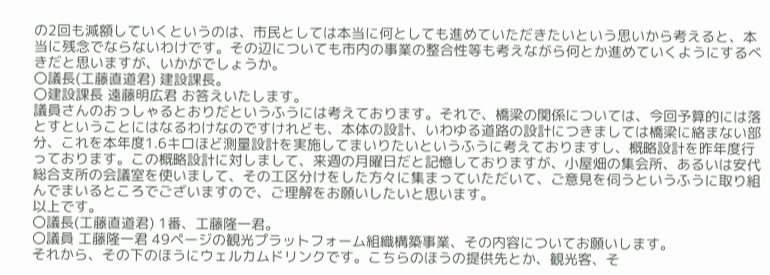の2回も減額していくというのは、市民としては本当に何としても進めていただきたいという思いから考えると、本当に残念でならないわけです。その辺についても市内の事業の整合性等も考えながら何とか進めていくようにするべきだと思いますが、いかがでしょうか。
〇議長(工藤直道君) 建設課長。
〇建設課長 遠藤明広君 お答えいたします。
議員さんのおっしゃるとおりだというふうには考えております。それで、橋梁の関係については、今回予算的には落とすということにはなるわけなのですけれども、本体の設計、いわゆる道路の設計につきましては橋梁に絡まない部分、これを本年度1.6キロほど測量設計を実施してまいりたいというふうに考えておりますし、概略設計を昨年度行っております。この概略設計に対しまして、来週の月曜日だと記憶しておりますが、小屋畑の集会所、あるいは安代総合支所の会議室を使いまして、その工区分けをした方々に集まっていただいて、ご意見を伺うというふうに取り組んでまいるところでございますので、ご理解をお願いしたいと思います。
以上です。
〇議長(工藤直道君) 1番、工藤隆一君。
〇議員 工藤隆一君 49ページの観光プラットフォーム組織構築事業、その内容についてお願いします。
それから、その下のほうにウェルカムドリンクです。こちらのほうの提供先とか、観光客、そ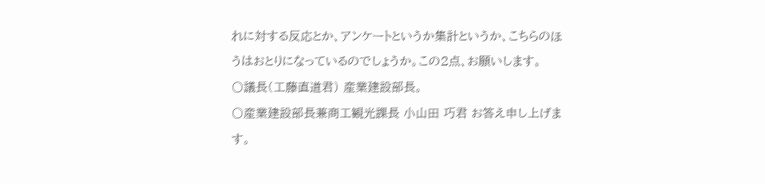れに対する反応とか、アンケートというか集計というか、こちらのほうはおとりになっているのでしょうか。この2点、お願いします。
〇議長(工藤直道君) 産業建設部長。
〇産業建設部長兼商工観光課長 小山田 巧君 お答え申し上げます。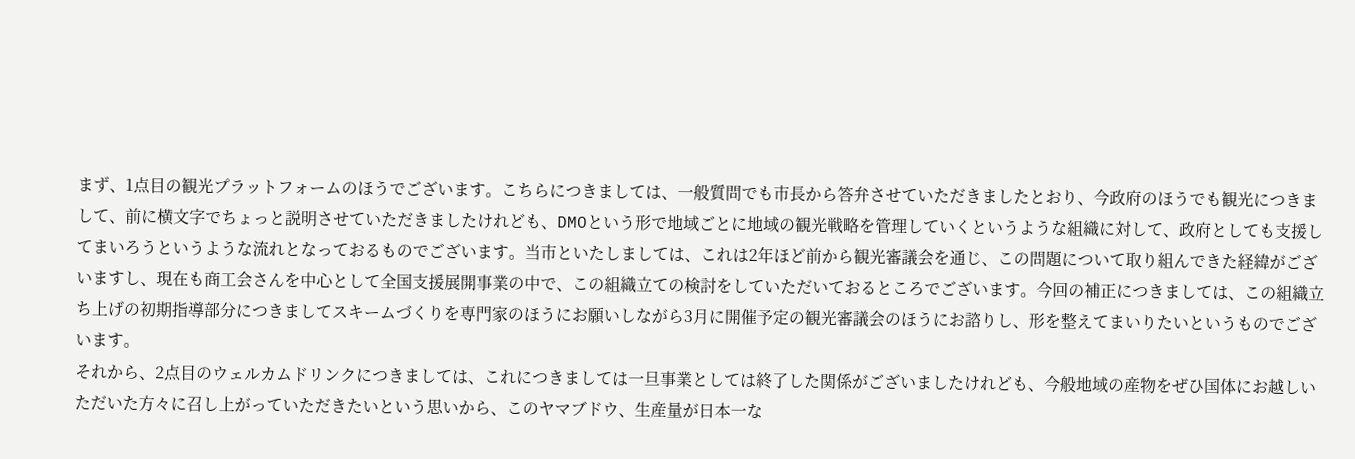まず、1点目の観光プラットフォームのほうでございます。こちらにつきましては、一般質問でも市長から答弁させていただきましたとおり、今政府のほうでも観光につきまして、前に横文字でちょっと説明させていただきましたけれども、DMOという形で地域ごとに地域の観光戦略を管理していくというような組織に対して、政府としても支援してまいろうというような流れとなっておるものでございます。当市といたしましては、これは2年ほど前から観光審議会を通じ、この問題について取り組んできた経緯がございますし、現在も商工会さんを中心として全国支援展開事業の中で、この組織立ての検討をしていただいておるところでございます。今回の補正につきましては、この組織立ち上げの初期指導部分につきましてスキームづくりを専門家のほうにお願いしながら3月に開催予定の観光審議会のほうにお諮りし、形を整えてまいりたいというものでございます。
それから、2点目のウェルカムドリンクにつきましては、これにつきましては一旦事業としては終了した関係がございましたけれども、今般地域の産物をぜひ国体にお越しいただいた方々に召し上がっていただきたいという思いから、このヤマブドウ、生産量が日本一な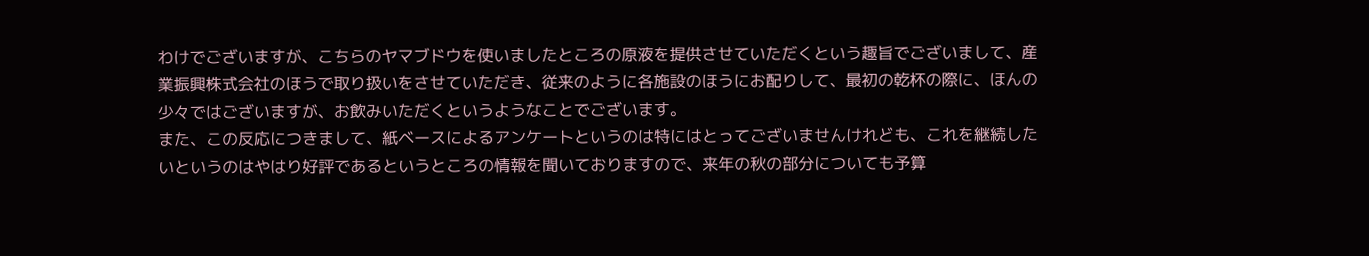わけでございますが、こちらのヤマブドウを使いましたところの原液を提供させていただくという趣旨でございまして、産業振興株式会社のほうで取り扱いをさせていただき、従来のように各施設のほうにお配りして、最初の乾杯の際に、ほんの少々ではございますが、お飲みいただくというようなことでございます。
また、この反応につきまして、紙ベースによるアンケートというのは特にはとってございませんけれども、これを継続したいというのはやはり好評であるというところの情報を聞いておりますので、来年の秋の部分についても予算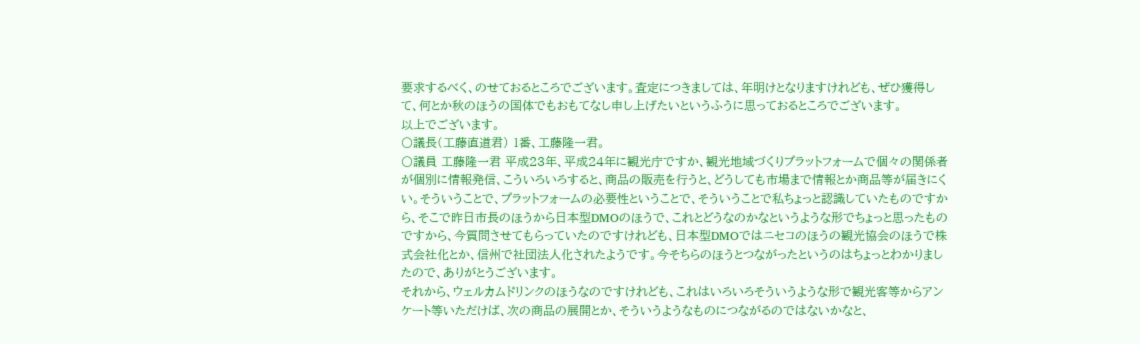要求するべく、のせておるところでございます。査定につきましては、年明けとなりますけれども、ぜひ獲得して、何とか秋のほうの国体でもおもてなし申し上げたいというふうに思っておるところでございます。
以上でございます。
〇議長(工藤直道君) 1番、工藤隆一君。
〇議員 工藤隆一君 平成23年、平成24年に観光庁ですか、観光地域づくりプラットフォームで個々の関係者が個別に情報発信、こういろいろすると、商品の販売を行うと、どうしても市場まで情報とか商品等が届きにくい。そういうことで、プラットフォームの必要性ということで、そういうことで私ちょっと認識していたものですから、そこで昨日市長のほうから日本型DMOのほうで、これとどうなのかなというような形でちょっと思ったものですから、今質問させてもらっていたのですけれども、日本型DMOではニセコのほうの観光協会のほうで株式会社化とか、信州で社団法人化されたようです。今そちらのほうとつながったというのはちょっとわかりましたので、ありがとうございます。
それから、ウェルカムドリンクのほうなのですけれども、これはいろいろそういうような形で観光客等からアンケート等いただけば、次の商品の展開とか、そういうようなものにつながるのではないかなと、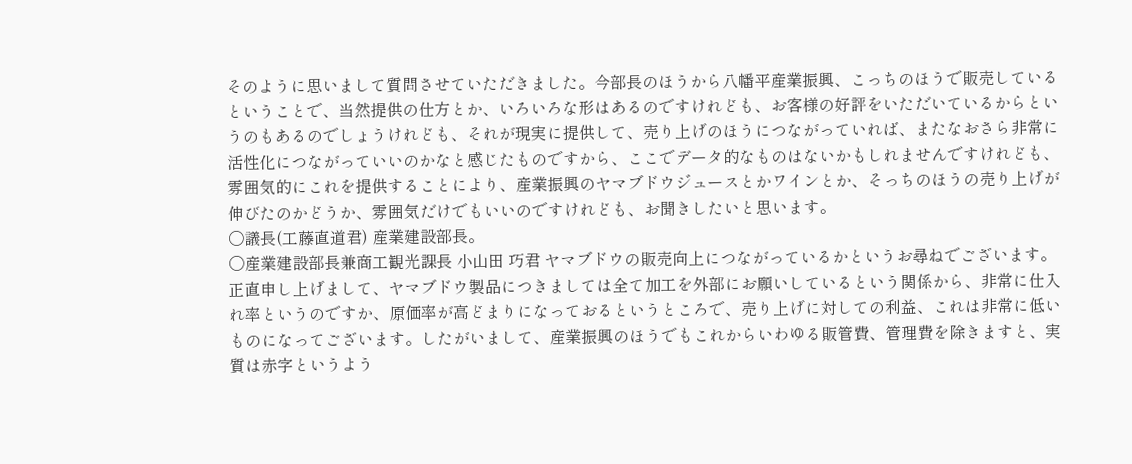そのように思いまして質問させていただきました。今部長のほうから八幡平産業振興、こっちのほうで販売しているということで、当然提供の仕方とか、いろいろな形はあるのですけれども、お客様の好評をいただいているからというのもあるのでしょうけれども、それが現実に提供して、売り上げのほうにつながっていれば、またなおさら非常に活性化につながっていいのかなと感じたものですから、ここでデータ的なものはないかもしれませんですけれども、雰囲気的にこれを提供することにより、産業振興のヤマブドウジュースとかワインとか、そっちのほうの売り上げが伸びたのかどうか、雰囲気だけでもいいのですけれども、お聞きしたいと思います。
〇議長(工藤直道君) 産業建設部長。
〇産業建設部長兼商工観光課長 小山田 巧君 ヤマブドウの販売向上につながっているかというお尋ねでございます。正直申し上げまして、ヤマブドウ製品につきましては全て加工を外部にお願いしているという関係から、非常に仕入れ率というのですか、原価率が高どまりになっておるというところで、売り上げに対しての利益、これは非常に低いものになってございます。したがいまして、産業振興のほうでもこれからいわゆる販管費、管理費を除きますと、実質は赤字というよう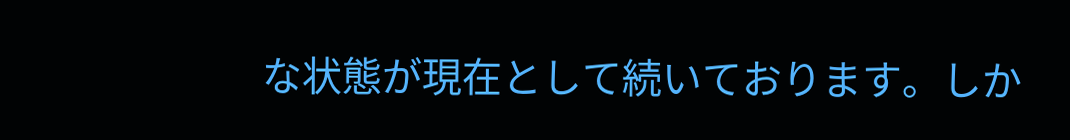な状態が現在として続いております。しか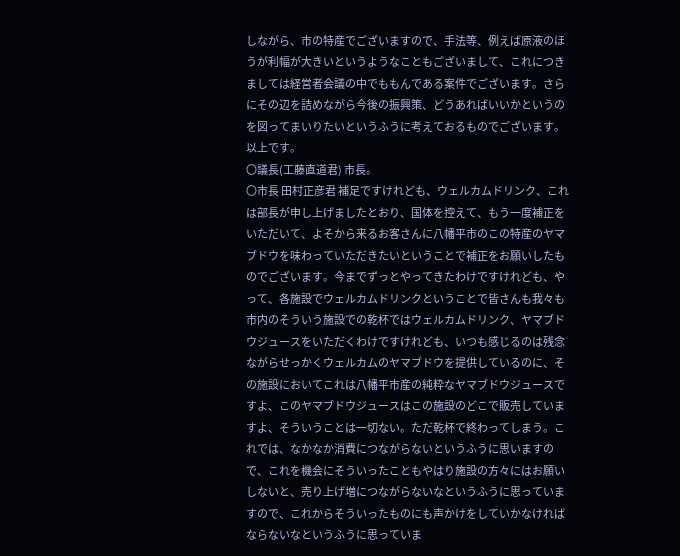しながら、市の特産でございますので、手法等、例えば原液のほうが利幅が大きいというようなこともございまして、これにつきましては経営者会議の中でももんである案件でございます。さらにその辺を詰めながら今後の振興策、どうあればいいかというのを図ってまいりたいというふうに考えておるものでございます。
以上です。
〇議長(工藤直道君) 市長。
〇市長 田村正彦君 補足ですけれども、ウェルカムドリンク、これは部長が申し上げましたとおり、国体を控えて、もう一度補正をいただいて、よそから来るお客さんに八幡平市のこの特産のヤマブドウを味わっていただきたいということで補正をお願いしたものでございます。今までずっとやってきたわけですけれども、やって、各施設でウェルカムドリンクということで皆さんも我々も市内のそういう施設での乾杯ではウェルカムドリンク、ヤマブドウジュースをいただくわけですけれども、いつも感じるのは残念ながらせっかくウェルカムのヤマブドウを提供しているのに、その施設においてこれは八幡平市産の純粋なヤマブドウジュースですよ、このヤマブドウジュースはこの施設のどこで販売していますよ、そういうことは一切ない。ただ乾杯で終わってしまう。これでは、なかなか消費につながらないというふうに思いますので、これを機会にそういったこともやはり施設の方々にはお願いしないと、売り上げ増につながらないなというふうに思っていますので、これからそういったものにも声かけをしていかなければならないなというふうに思っていま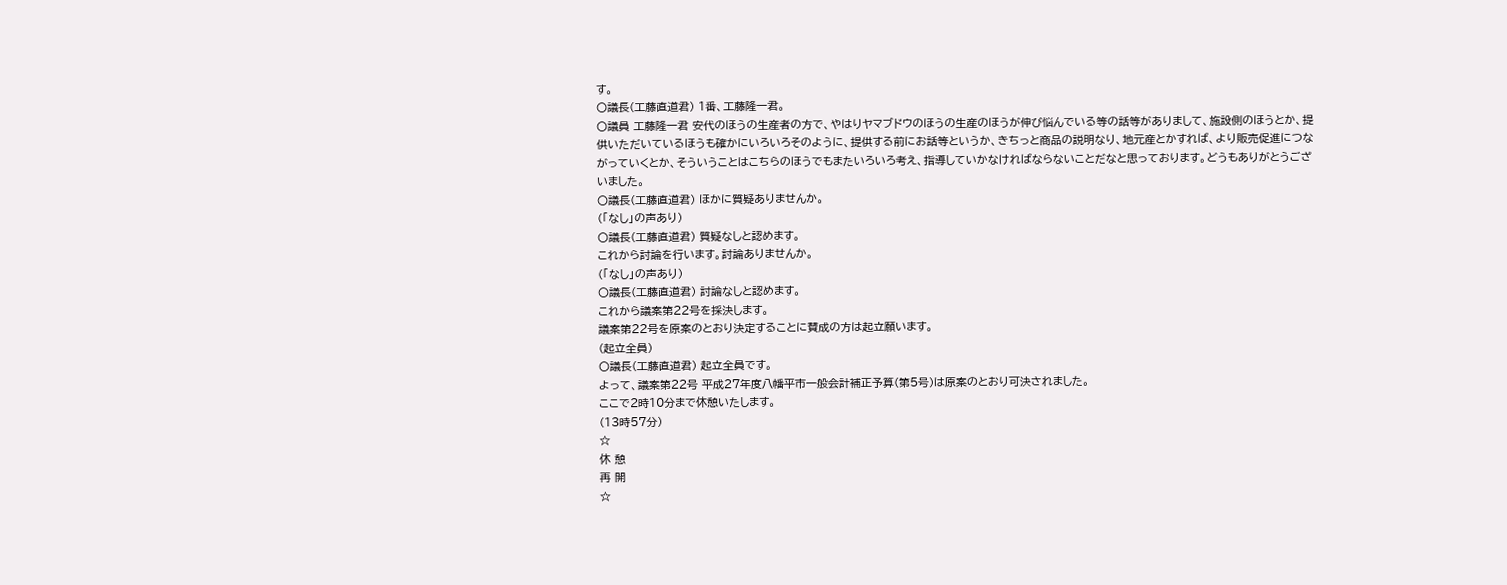す。
〇議長(工藤直道君) 1番、工藤隆一君。
〇議員 工藤隆一君 安代のほうの生産者の方で、やはりヤマブドウのほうの生産のほうが伸び悩んでいる等の話等がありまして、施設側のほうとか、提供いただいているほうも確かにいろいろそのように、提供する前にお話等というか、きちっと商品の説明なり、地元産とかすれば、より販売促進につながっていくとか、そういうことはこちらのほうでもまたいろいろ考え、指導していかなければならないことだなと思っております。どうもありがとうございました。
〇議長(工藤直道君) ほかに質疑ありませんか。
(「なし」の声あり)
〇議長(工藤直道君) 質疑なしと認めます。
これから討論を行います。討論ありませんか。
(「なし」の声あり)
〇議長(工藤直道君) 討論なしと認めます。
これから議案第22号を採決します。
議案第22号を原案のとおり決定することに賛成の方は起立願います。
(起立全員)
〇議長(工藤直道君) 起立全員です。
よって、議案第22号 平成27年度八幡平市一般会計補正予算(第5号)は原案のとおり可決されました。
ここで2時10分まで休憩いたします。
(13時57分)
☆
休 憩
再 開
☆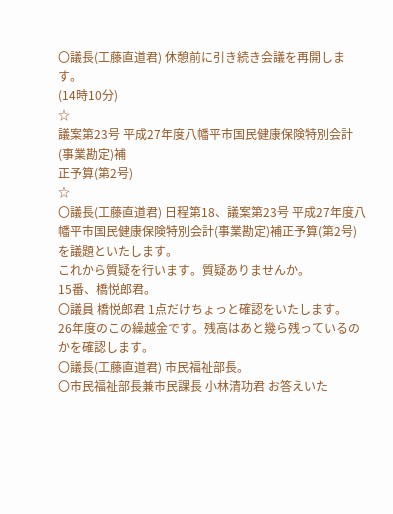〇議長(工藤直道君) 休憩前に引き続き会議を再開します。
(14時10分)
☆
議案第23号 平成27年度八幡平市国民健康保険特別会計(事業勘定)補
正予算(第2号)
☆
〇議長(工藤直道君) 日程第18、議案第23号 平成27年度八幡平市国民健康保険特別会計(事業勘定)補正予算(第2号)を議題といたします。
これから質疑を行います。質疑ありませんか。
15番、橋悦郎君。
〇議員 橋悦郎君 1点だけちょっと確認をいたします。
26年度のこの繰越金です。残高はあと幾ら残っているのかを確認します。
〇議長(工藤直道君) 市民福祉部長。
〇市民福祉部長兼市民課長 小林清功君 お答えいた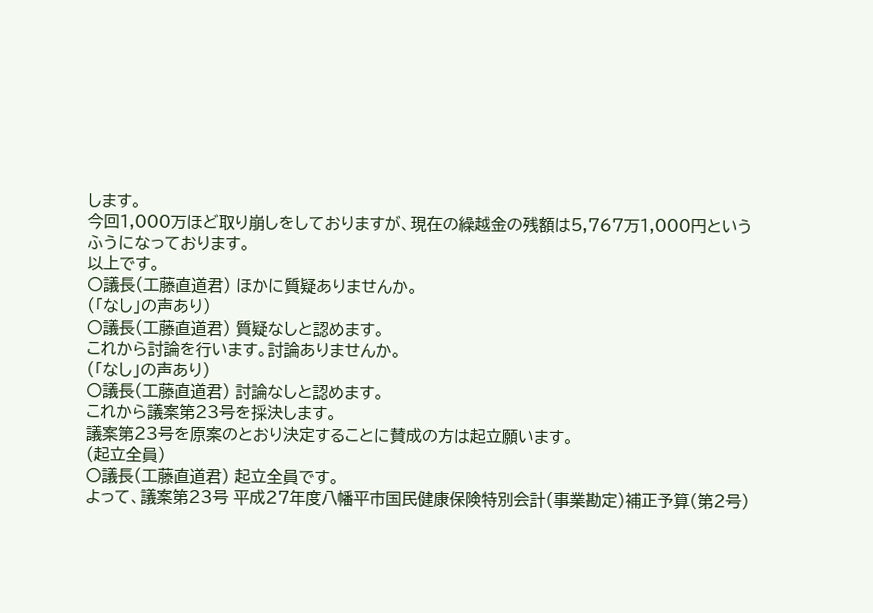します。
今回1,000万ほど取り崩しをしておりますが、現在の繰越金の残額は5,767万1,000円というふうになっております。
以上です。
〇議長(工藤直道君) ほかに質疑ありませんか。
(「なし」の声あり)
〇議長(工藤直道君) 質疑なしと認めます。
これから討論を行います。討論ありませんか。
(「なし」の声あり)
〇議長(工藤直道君) 討論なしと認めます。
これから議案第23号を採決します。
議案第23号を原案のとおり決定することに賛成の方は起立願います。
(起立全員)
〇議長(工藤直道君) 起立全員です。
よって、議案第23号 平成27年度八幡平市国民健康保険特別会計(事業勘定)補正予算(第2号)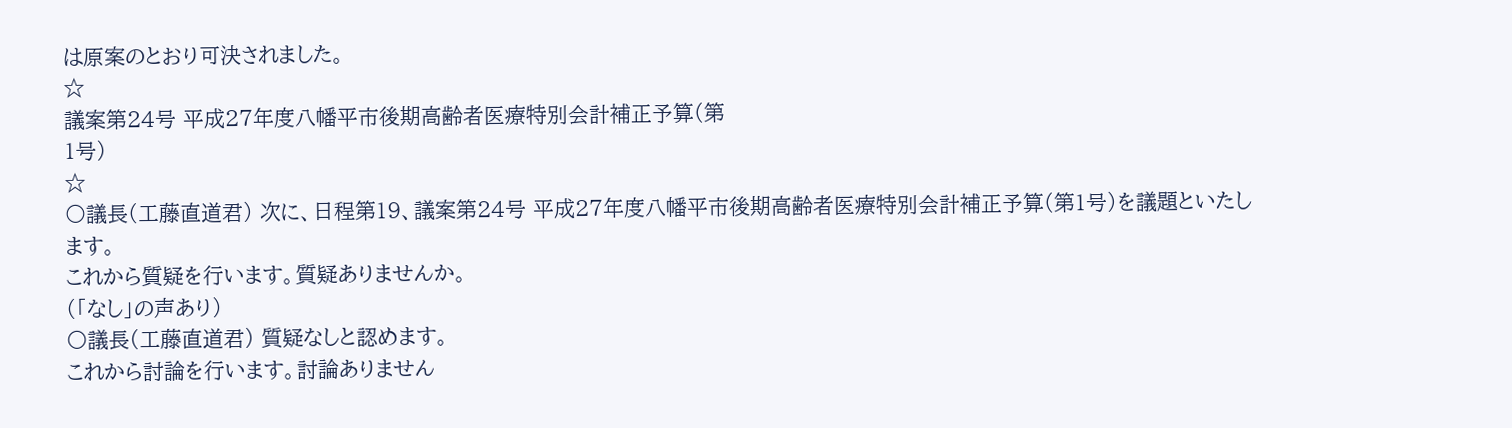は原案のとおり可決されました。
☆
議案第24号 平成27年度八幡平市後期高齢者医療特別会計補正予算(第
1号)
☆
〇議長(工藤直道君) 次に、日程第19、議案第24号 平成27年度八幡平市後期高齢者医療特別会計補正予算(第1号)を議題といたします。
これから質疑を行います。質疑ありませんか。
(「なし」の声あり)
〇議長(工藤直道君) 質疑なしと認めます。
これから討論を行います。討論ありません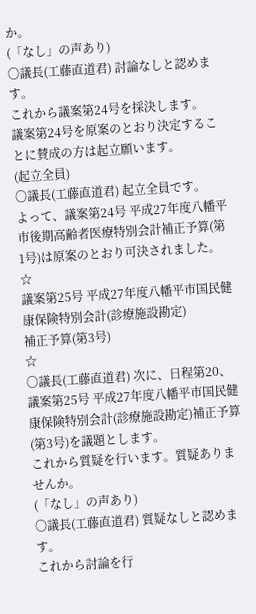か。
(「なし」の声あり)
〇議長(工藤直道君) 討論なしと認めます。
これから議案第24号を採決します。
議案第24号を原案のとおり決定することに賛成の方は起立願います。
(起立全員)
〇議長(工藤直道君) 起立全員です。
よって、議案第24号 平成27年度八幡平市後期高齢者医療特別会計補正予算(第1号)は原案のとおり可決されました。
☆
議案第25号 平成27年度八幡平市国民健康保険特別会計(診療施設勘定)
補正予算(第3号)
☆
〇議長(工藤直道君) 次に、日程第20、議案第25号 平成27年度八幡平市国民健康保険特別会計(診療施設勘定)補正予算(第3号)を議題とします。
これから質疑を行います。質疑ありませんか。
(「なし」の声あり)
〇議長(工藤直道君) 質疑なしと認めます。
これから討論を行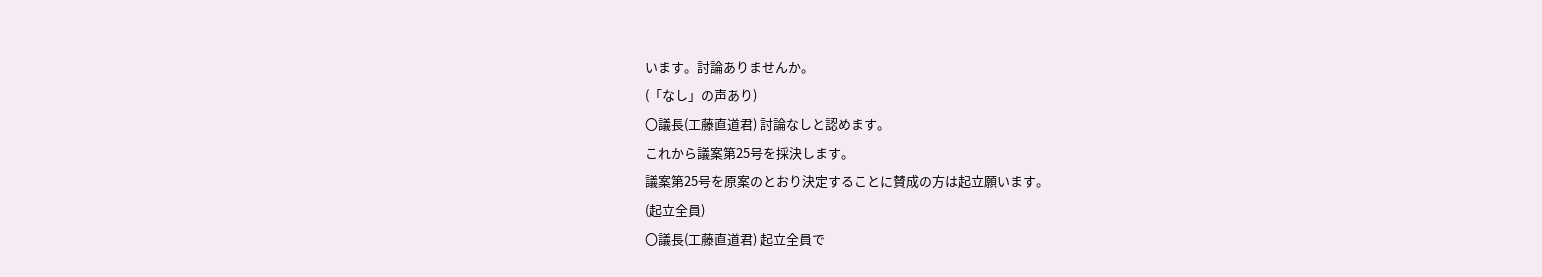います。討論ありませんか。
(「なし」の声あり)
〇議長(工藤直道君) 討論なしと認めます。
これから議案第25号を採決します。
議案第25号を原案のとおり決定することに賛成の方は起立願います。
(起立全員)
〇議長(工藤直道君) 起立全員で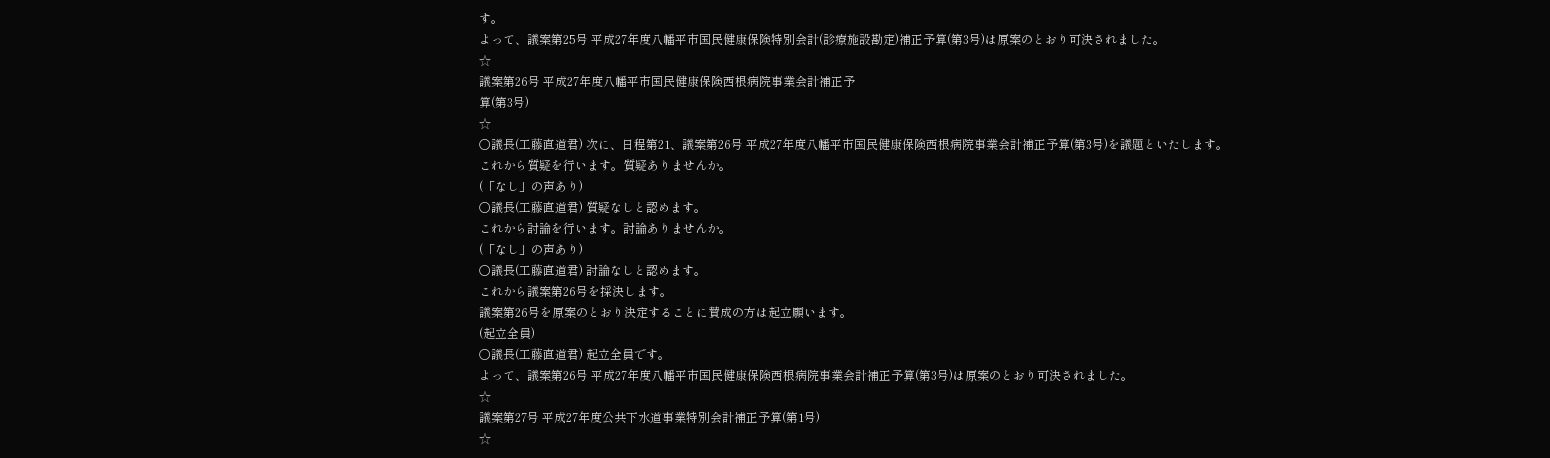す。
よって、議案第25号 平成27年度八幡平市国民健康保険特別会計(診療施設勘定)補正予算(第3号)は原案のとおり可決されました。
☆
議案第26号 平成27年度八幡平市国民健康保険西根病院事業会計補正予
算(第3号)
☆
〇議長(工藤直道君) 次に、日程第21、議案第26号 平成27年度八幡平市国民健康保険西根病院事業会計補正予算(第3号)を議題といたします。
これから質疑を行います。質疑ありませんか。
(「なし」の声あり)
〇議長(工藤直道君) 質疑なしと認めます。
これから討論を行います。討論ありませんか。
(「なし」の声あり)
〇議長(工藤直道君) 討論なしと認めます。
これから議案第26号を採決します。
議案第26号を原案のとおり決定することに賛成の方は起立願います。
(起立全員)
〇議長(工藤直道君) 起立全員です。
よって、議案第26号 平成27年度八幡平市国民健康保険西根病院事業会計補正予算(第3号)は原案のとおり可決されました。
☆
議案第27号 平成27年度公共下水道事業特別会計補正予算(第1号)
☆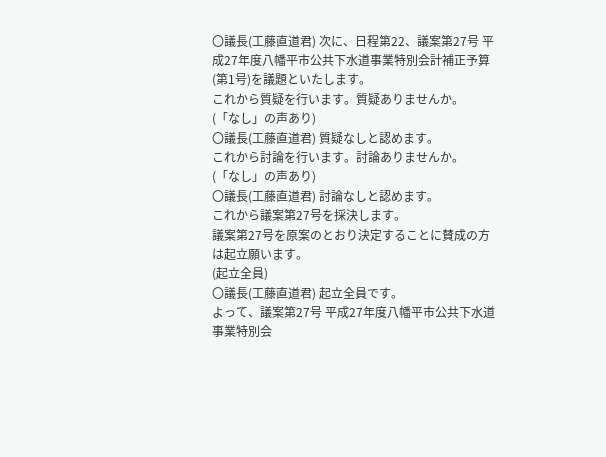〇議長(工藤直道君) 次に、日程第22、議案第27号 平成27年度八幡平市公共下水道事業特別会計補正予算(第1号)を議題といたします。
これから質疑を行います。質疑ありませんか。
(「なし」の声あり)
〇議長(工藤直道君) 質疑なしと認めます。
これから討論を行います。討論ありませんか。
(「なし」の声あり)
〇議長(工藤直道君) 討論なしと認めます。
これから議案第27号を採決します。
議案第27号を原案のとおり決定することに賛成の方は起立願います。
(起立全員)
〇議長(工藤直道君) 起立全員です。
よって、議案第27号 平成27年度八幡平市公共下水道事業特別会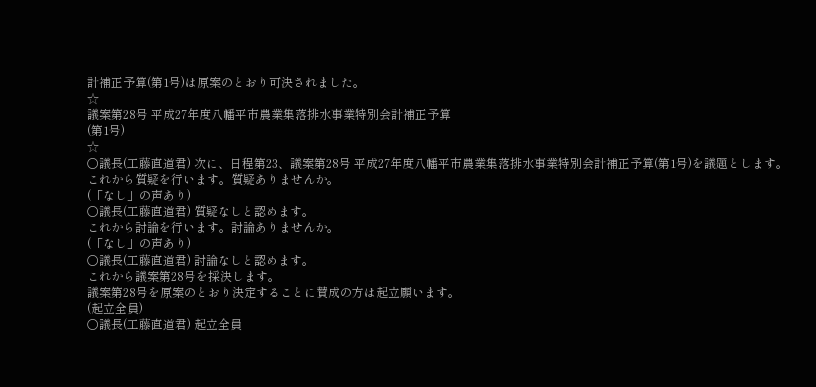計補正予算(第1号)は原案のとおり可決されました。
☆
議案第28号 平成27年度八幡平市農業集落排水事業特別会計補正予算
(第1号)
☆
〇議長(工藤直道君) 次に、日程第23、議案第28号 平成27年度八幡平市農業集落排水事業特別会計補正予算(第1号)を議題とします。
これから質疑を行います。質疑ありませんか。
(「なし」の声あり)
〇議長(工藤直道君) 質疑なしと認めます。
これから討論を行います。討論ありませんか。
(「なし」の声あり)
〇議長(工藤直道君) 討論なしと認めます。
これから議案第28号を採決します。
議案第28号を原案のとおり決定することに賛成の方は起立願います。
(起立全員)
〇議長(工藤直道君) 起立全員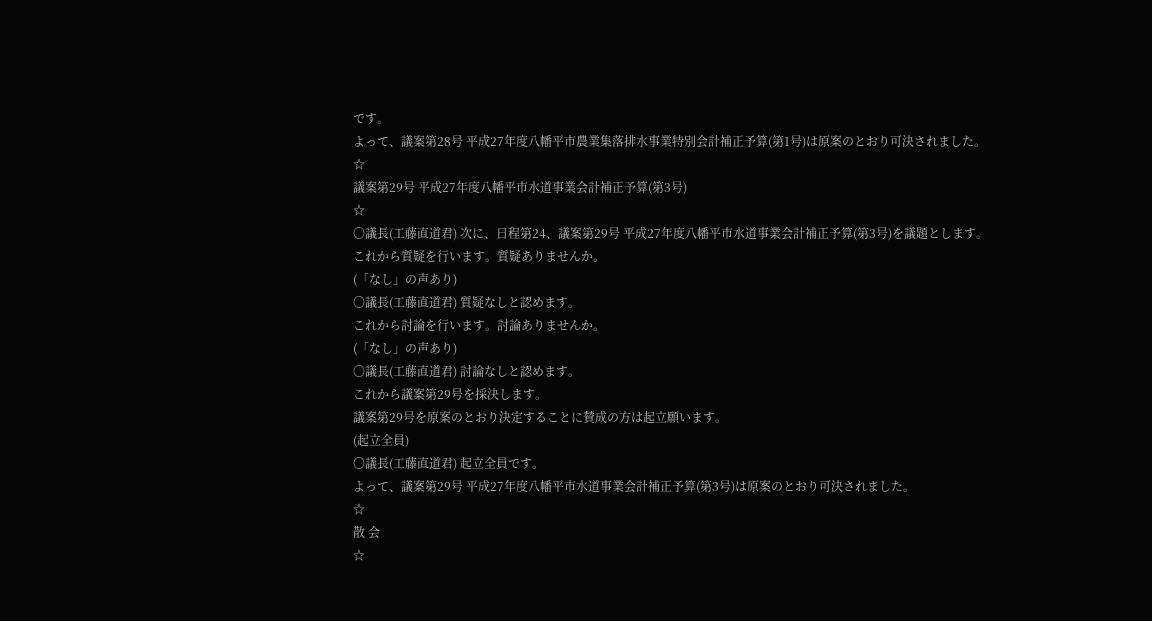です。
よって、議案第28号 平成27年度八幡平市農業集落排水事業特別会計補正予算(第1号)は原案のとおり可決されました。
☆
議案第29号 平成27年度八幡平市水道事業会計補正予算(第3号)
☆
〇議長(工藤直道君) 次に、日程第24、議案第29号 平成27年度八幡平市水道事業会計補正予算(第3号)を議題とします。
これから質疑を行います。質疑ありませんか。
(「なし」の声あり)
〇議長(工藤直道君) 質疑なしと認めます。
これから討論を行います。討論ありませんか。
(「なし」の声あり)
〇議長(工藤直道君) 討論なしと認めます。
これから議案第29号を採決します。
議案第29号を原案のとおり決定することに賛成の方は起立願います。
(起立全員)
〇議長(工藤直道君) 起立全員です。
よって、議案第29号 平成27年度八幡平市水道事業会計補正予算(第3号)は原案のとおり可決されました。
☆
散 会
☆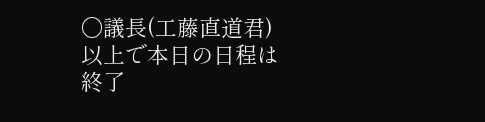〇議長(工藤直道君) 以上で本日の日程は終了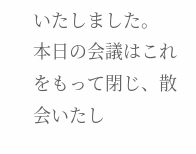いたしました。
本日の会議はこれをもって閉じ、散会いたし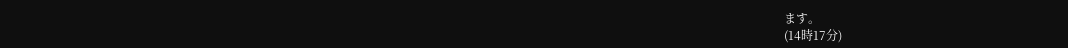ます。
(14時17分)